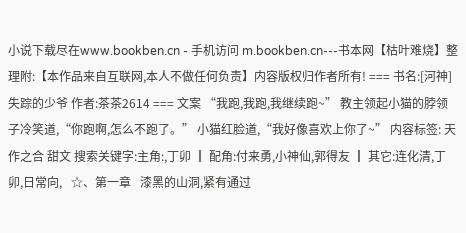小说下载尽在www.bookben.cn - 手机访问 m.bookben.cn---书本网【枯叶难烧】整理附:【本作品来自互联网,本人不做任何负责】内容版权归作者所有! === 书名:[河神]失踪的少爷 作者:茶茶2614 === 文案 “我跑,我跑,我继续跑~” 教主领起小猫的脖领子冷笑道,“你跑啊,怎么不跑了。” 小猫红脸道,“我好像喜欢上你了~” 内容标签: 天作之合 甜文 搜索关键字:主角:,丁卯 ┃ 配角:付来勇,小神仙,郭得友 ┃ 其它:连化清,丁卯,日常向,   ☆、第一章   漆黑的山洞,紧有通过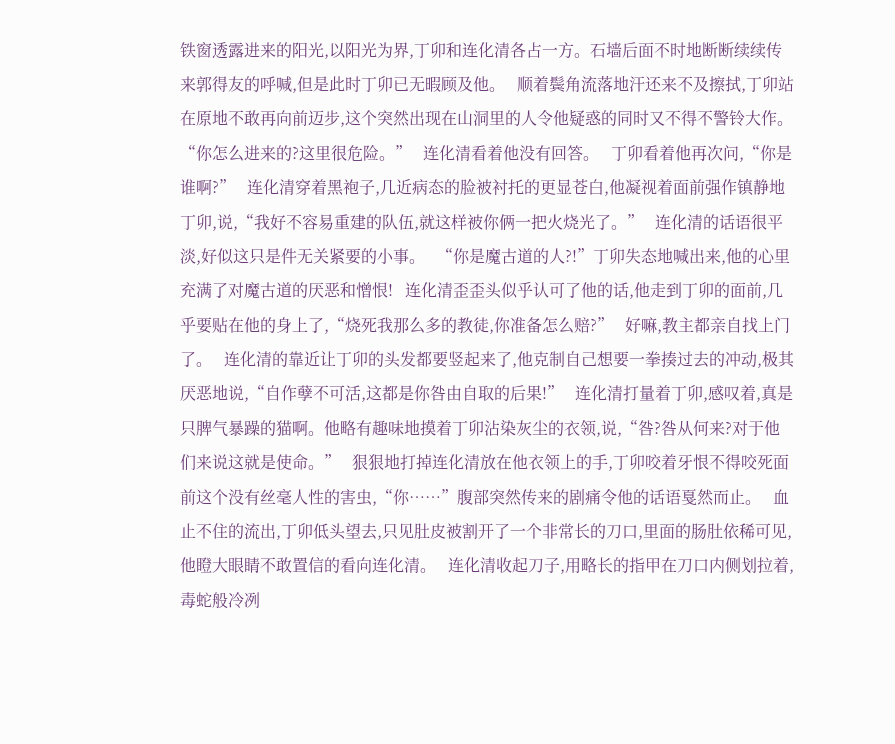铁窗透露进来的阳光,以阳光为界,丁卯和连化清各占一方。石墙后面不时地断断续续传来郭得友的呼喊,但是此时丁卯已无暇顾及他。   顺着鬓角流落地汗还来不及擦拭,丁卯站在原地不敢再向前迈步,这个突然出现在山洞里的人令他疑惑的同时又不得不警铃大作。   “你怎么进来的?这里很危险。”   连化清看着他没有回答。   丁卯看着他再次问,“你是谁啊?”   连化清穿着黑袍子,几近病态的脸被衬托的更显苍白,他凝视着面前强作镇静地丁卯,说,“我好不容易重建的队伍,就这样被你俩一把火烧光了。”   连化清的话语很平淡,好似这只是件无关紧要的小事。   “你是魔古道的人?!”丁卯失态地喊出来,他的心里充满了对魔古道的厌恶和憎恨!   连化清歪歪头似乎认可了他的话,他走到丁卯的面前,几乎要贴在他的身上了,“烧死我那么多的教徒,你准备怎么赔?”   好嘛,教主都亲自找上门了。   连化清的靠近让丁卯的头发都要竖起来了,他克制自己想要一拳揍过去的冲动,极其厌恶地说,“自作孽不可活,这都是你咎由自取的后果!”   连化清打量着丁卯,感叹着,真是只脾气暴躁的猫啊。他略有趣味地摸着丁卯沾染灰尘的衣领,说,“咎?咎从何来?对于他们来说这就是使命。”   狠狠地打掉连化清放在他衣领上的手,丁卯咬着牙恨不得咬死面前这个没有丝毫人性的害虫,“你……”腹部突然传来的剧痛令他的话语戛然而止。   血止不住的流出,丁卯低头望去,只见肚皮被割开了一个非常长的刀口,里面的肠肚依稀可见,他瞪大眼睛不敢置信的看向连化清。   连化清收起刀子,用略长的指甲在刀口内侧划拉着,毒蛇般冷冽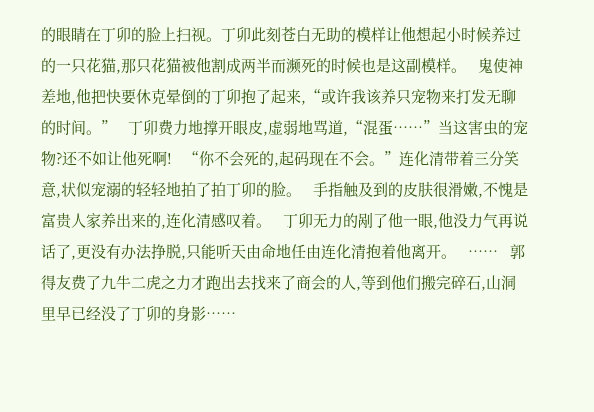的眼睛在丁卯的脸上扫视。丁卯此刻苍白无助的模样让他想起小时候养过的一只花猫,那只花猫被他割成两半而濒死的时候也是这副模样。   鬼使神差地,他把快要休克晕倒的丁卯抱了起来,“或许我该养只宠物来打发无聊的时间。”   丁卯费力地撑开眼皮,虚弱地骂道,“混蛋……”当这害虫的宠物?还不如让他死啊!   “你不会死的,起码现在不会。”连化清带着三分笑意,状似宠溺的轻轻地拍了拍丁卯的脸。   手指触及到的皮肤很滑嫩,不愧是富贵人家养出来的,连化清感叹着。   丁卯无力的剐了他一眼,他没力气再说话了,更没有办法挣脱,只能听天由命地任由连化清抱着他离开。   ……   郭得友费了九牛二虎之力才跑出去找来了商会的人,等到他们搬完碎石,山洞里早已经没了丁卯的身影……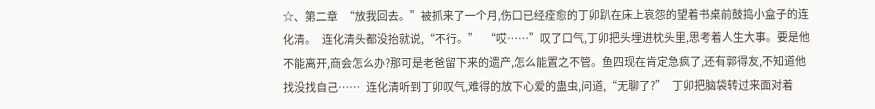☆、第二章   “放我回去。”被抓来了一个月,伤口已经痊愈的丁卯趴在床上哀怨的望着书桌前鼓捣小盒子的连化清。   连化清头都没抬就说,“不行。”   “哎……”叹了口气,丁卯把头埋进枕头里,思考着人生大事。要是他不能离开,商会怎么办?那可是老爸留下来的遗产,怎么能置之不管。鱼四现在肯定急疯了,还有郭得友,不知道他找没找自己……   连化清听到丁卯叹气,难得的放下心爱的蛊虫,问道,“无聊了?”   丁卯把脑袋转过来面对着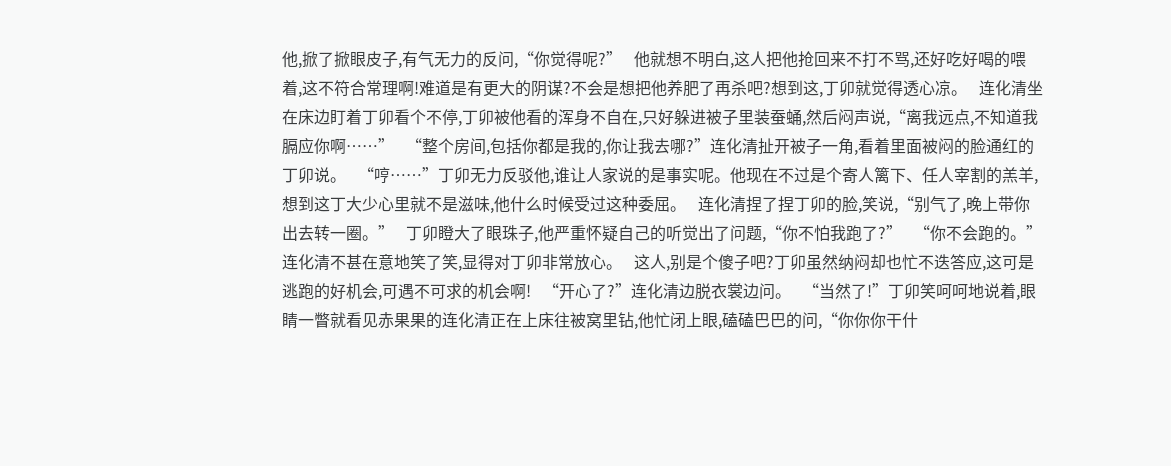他,掀了掀眼皮子,有气无力的反问,“你觉得呢?”   他就想不明白,这人把他抢回来不打不骂,还好吃好喝的喂着,这不符合常理啊!难道是有更大的阴谋?不会是想把他养肥了再杀吧?想到这,丁卯就觉得透心凉。   连化清坐在床边盯着丁卯看个不停,丁卯被他看的浑身不自在,只好躲进被子里装蚕蛹,然后闷声说,“离我远点,不知道我膈应你啊……”   “整个房间,包括你都是我的,你让我去哪?”连化清扯开被子一角,看着里面被闷的脸通红的丁卯说。   “哼……”丁卯无力反驳他,谁让人家说的是事实呢。他现在不过是个寄人篱下、任人宰割的羔羊,想到这丁大少心里就不是滋味,他什么时候受过这种委屈。   连化清捏了捏丁卯的脸,笑说,“别气了,晚上带你出去转一圈。”   丁卯瞪大了眼珠子,他严重怀疑自己的听觉出了问题,“你不怕我跑了?”   “你不会跑的。”连化清不甚在意地笑了笑,显得对丁卯非常放心。   这人,别是个傻子吧?丁卯虽然纳闷却也忙不迭答应,这可是逃跑的好机会,可遇不可求的机会啊!   “开心了?”连化清边脱衣裳边问。   “当然了!”丁卯笑呵呵地说着,眼睛一瞥就看见赤果果的连化清正在上床往被窝里钻,他忙闭上眼,磕磕巴巴的问,“你你你干什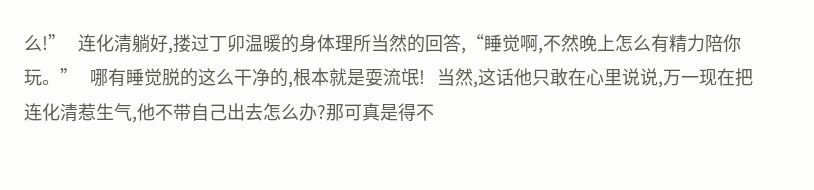么!”   连化清躺好,搂过丁卯温暖的身体理所当然的回答,“睡觉啊,不然晚上怎么有精力陪你玩。”   哪有睡觉脱的这么干净的,根本就是耍流氓!   当然,这话他只敢在心里说说,万一现在把连化清惹生气,他不带自己出去怎么办?那可真是得不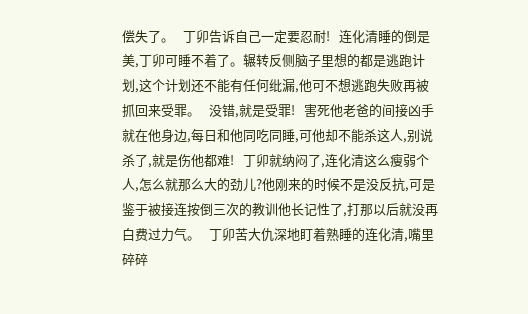偿失了。   丁卯告诉自己一定要忍耐!   连化清睡的倒是美,丁卯可睡不着了。辗转反侧脑子里想的都是逃跑计划,这个计划还不能有任何纰漏,他可不想逃跑失败再被抓回来受罪。   没错,就是受罪!   害死他老爸的间接凶手就在他身边,每日和他同吃同睡,可他却不能杀这人,别说杀了,就是伤他都难!   丁卯就纳闷了,连化清这么瘦弱个人,怎么就那么大的劲儿?他刚来的时候不是没反抗,可是鉴于被接连按倒三次的教训他长记性了,打那以后就没再白费过力气。   丁卯苦大仇深地盯着熟睡的连化清,嘴里碎碎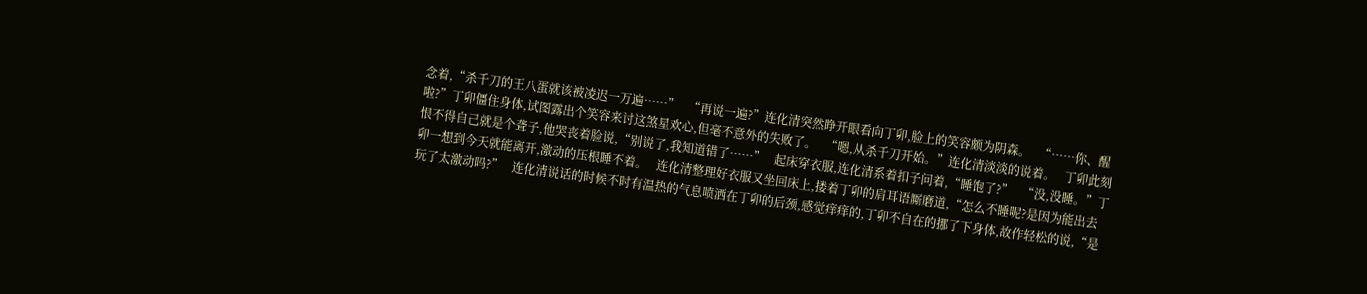念着,“杀千刀的王八蛋就该被凌迟一万遍……”   “再说一遍?”连化清突然睁开眼看向丁卯,脸上的笑容颇为阴森。   “……你、醒啦?”丁卯僵住身体,试图露出个笑容来讨这煞星欢心,但毫不意外的失败了。   “嗯,从杀千刀开始。”连化清淡淡的说着。   丁卯此刻恨不得自己就是个聋子,他哭丧着脸说,“别说了,我知道错了……”   起床穿衣服,连化清系着扣子问着,“睡饱了?”   “没,没睡。”丁卯一想到今天就能离开,激动的压根睡不着。   连化清整理好衣服又坐回床上,搂着丁卯的肩耳语厮磨道,“怎么不睡呢?是因为能出去玩了太激动吗?”   连化清说话的时候不时有温热的气息喷洒在丁卯的后颈,感觉痒痒的,丁卯不自在的挪了下身体,故作轻松的说,“是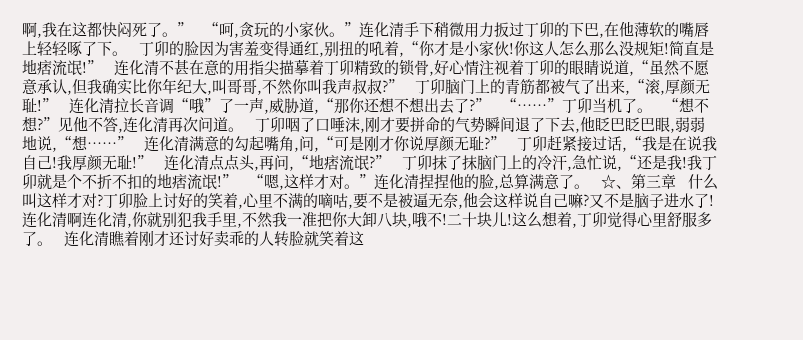啊,我在这都快闷死了。”   “呵,贪玩的小家伙。”连化清手下稍微用力扳过丁卯的下巴,在他薄软的嘴唇上轻轻啄了下。   丁卯的脸因为害羞变得通红,别扭的吼着,“你才是小家伙!你这人怎么那么没规矩!简直是地痞流氓!”   连化清不甚在意的用指尖描摹着丁卯精致的锁骨,好心情注视着丁卯的眼睛说道,“虽然不愿意承认,但我确实比你年纪大,叫哥哥,不然你叫我声叔叔?”   丁卯脑门上的青筋都被气了出来,“滚,厚颜无耻!”   连化清拉长音调“哦”了一声,威胁道,“那你还想不想出去了?”   “……”丁卯当机了。   “想不想?”见他不答,连化清再次问道。   丁卯咽了口唾沫,刚才要拼命的气势瞬间退了下去,他眨巴眨巴眼,弱弱地说,“想……”   连化清满意的勾起嘴角,问,“可是刚才你说厚颜无耻?”   丁卯赶紧接过话,“我是在说我自己!我厚颜无耻!”   连化清点点头,再问,“地痞流氓?”   丁卯抹了抹脑门上的冷汗,急忙说,“还是我!我丁卯就是个不折不扣的地痞流氓!”   “嗯,这样才对。”连化清捏捏他的脸,总算满意了。   ☆、第三章   什么叫这样才对?丁卯脸上讨好的笑着,心里不满的嘀咕,要不是被逼无奈,他会这样说自己嘛?又不是脑子进水了!   连化清啊连化清,你就别犯我手里,不然我一准把你大卸八块,哦不!二十块儿!这么想着,丁卯觉得心里舒服多了。   连化清瞧着刚才还讨好卖乖的人转脸就笑着这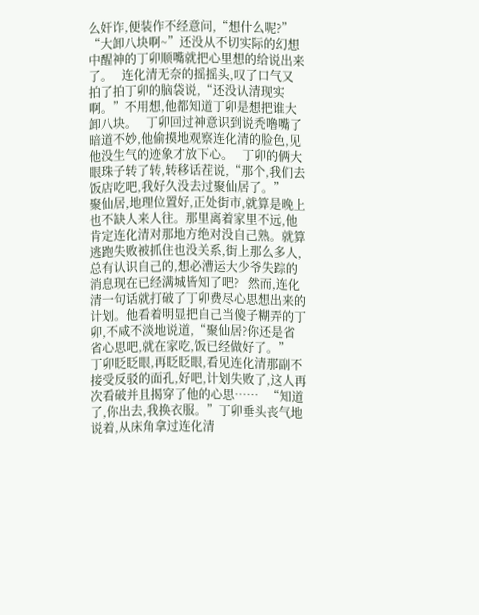么奸诈,便装作不经意问,“想什么呢?”   “大卸八块啊~”还没从不切实际的幻想中醒神的丁卯顺嘴就把心里想的给说出来了。   连化清无奈的摇摇头,叹了口气又拍了拍丁卯的脑袋说,“还没认清现实啊。”不用想,他都知道丁卯是想把谁大卸八块。   丁卯回过神意识到说秃噜嘴了暗道不妙,他偷摸地观察连化清的脸色,见他没生气的迹象才放下心。   丁卯的俩大眼珠子转了转,转移话茬说,“那个,我们去饭店吃吧,我好久没去过聚仙居了。”   聚仙居,地理位置好,正处街市,就算是晚上也不缺人来人往。那里离着家里不远,他肯定连化清对那地方绝对没自己熟。就算逃跑失败被抓住也没关系,街上那么多人,总有认识自己的,想必漕运大少爷失踪的消息现在已经满城皆知了吧?   然而,连化清一句话就打破了丁卯费尽心思想出来的计划。他看着明显把自己当傻子糊弄的丁卯,不咸不淡地说道,“聚仙居?你还是省省心思吧,就在家吃,饭已经做好了。”   丁卯眨眨眼,再眨眨眼,看见连化清那副不接受反驳的面孔,好吧,计划失败了,这人再次看破并且揭穿了他的心思……   “知道了,你出去,我换衣服。”丁卯垂头丧气地说着,从床角拿过连化清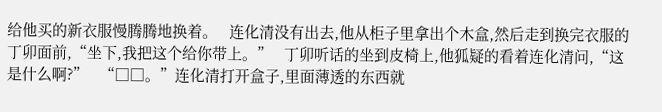给他买的新衣服慢腾腾地换着。   连化清没有出去,他从柜子里拿出个木盒,然后走到换完衣服的丁卯面前,“坐下,我把这个给你带上。”   丁卯听话的坐到皮椅上,他狐疑的看着连化清问,“这是什么啊?”   “□□。”连化清打开盒子,里面薄透的东西就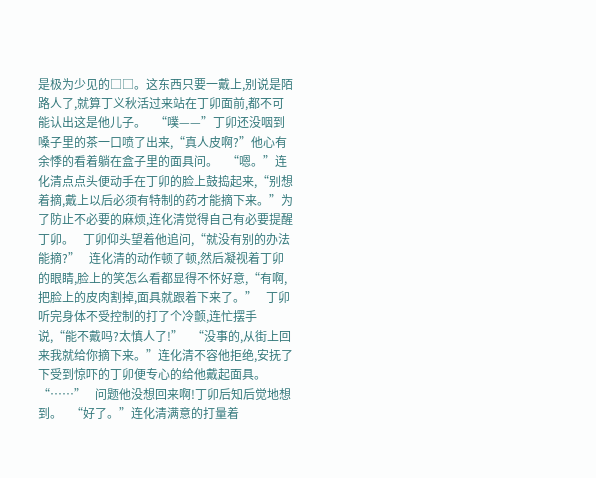是极为少见的□□。这东西只要一戴上,别说是陌路人了,就算丁义秋活过来站在丁卯面前,都不可能认出这是他儿子。   “噗——”丁卯还没咽到嗓子里的茶一口喷了出来,“真人皮啊?”他心有余悸的看着躺在盒子里的面具问。   “嗯。”连化清点点头便动手在丁卯的脸上鼓捣起来,“别想着摘,戴上以后必须有特制的药才能摘下来。”为了防止不必要的麻烦,连化清觉得自己有必要提醒丁卯。   丁卯仰头望着他追问,“就没有别的办法能摘?”   连化清的动作顿了顿,然后凝视着丁卯的眼睛,脸上的笑怎么看都显得不怀好意,“有啊,把脸上的皮肉割掉,面具就跟着下来了。”   丁卯听完身体不受控制的打了个冷颤,连忙摆手说,“能不戴吗?太慎人了!”   “没事的,从街上回来我就给你摘下来。”连化清不容他拒绝,安抚了下受到惊吓的丁卯便专心的给他戴起面具。   “……”   问题他没想回来啊!丁卯后知后觉地想到。   “好了。”连化清满意的打量着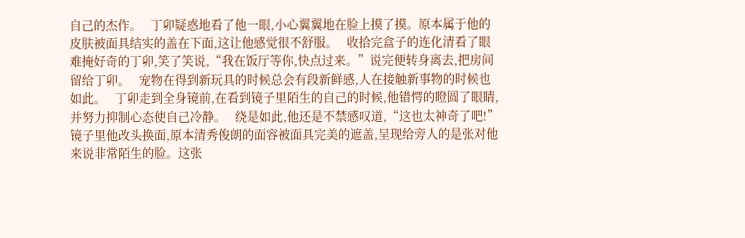自己的杰作。   丁卯疑惑地看了他一眼,小心翼翼地在脸上摸了摸。原本属于他的皮肤被面具结实的盖在下面,这让他感觉很不舒服。   收拾完盒子的连化清看了眼难掩好奇的丁卯,笑了笑说,“我在饭厅等你,快点过来。”说完便转身离去,把房间留给丁卯。   宠物在得到新玩具的时候总会有段新鲜感,人在接触新事物的时候也如此。   丁卯走到全身镜前,在看到镜子里陌生的自己的时候,他错愕的瞪圆了眼睛,并努力抑制心态使自己冷静。   绕是如此,他还是不禁感叹道,“这也太神奇了吧!”   镜子里他改头换面,原本清秀俊朗的面容被面具完美的遮盖,呈现给旁人的是张对他来说非常陌生的脸。这张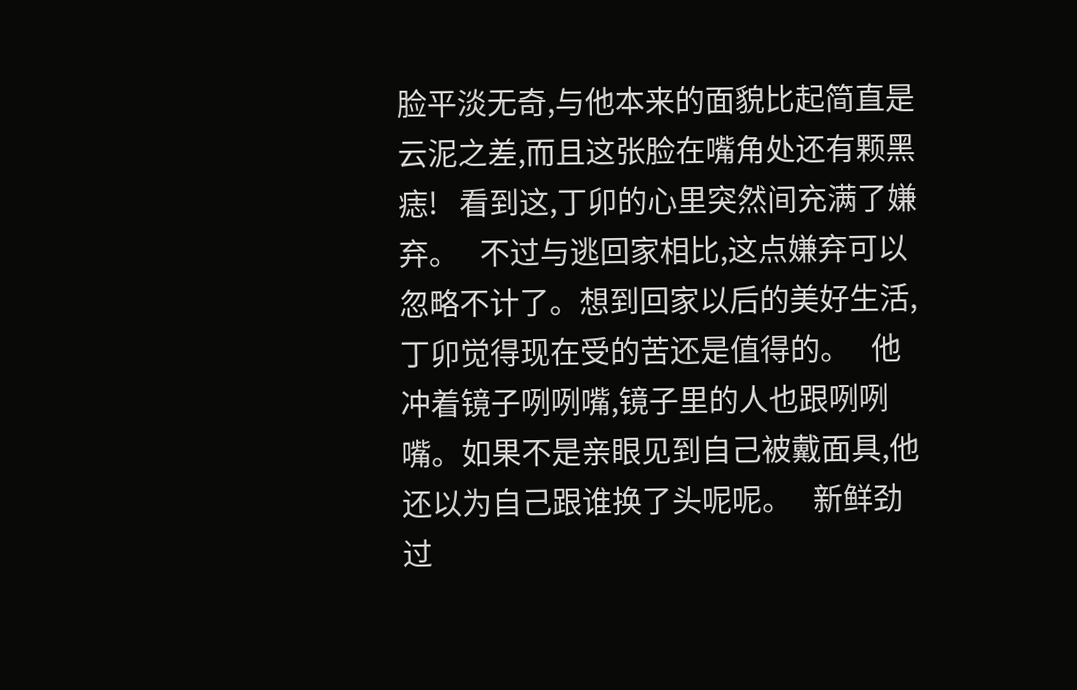脸平淡无奇,与他本来的面貌比起简直是云泥之差,而且这张脸在嘴角处还有颗黑痣!   看到这,丁卯的心里突然间充满了嫌弃。   不过与逃回家相比,这点嫌弃可以忽略不计了。想到回家以后的美好生活,丁卯觉得现在受的苦还是值得的。   他冲着镜子咧咧嘴,镜子里的人也跟咧咧嘴。如果不是亲眼见到自己被戴面具,他还以为自己跟谁换了头呢呢。   新鲜劲过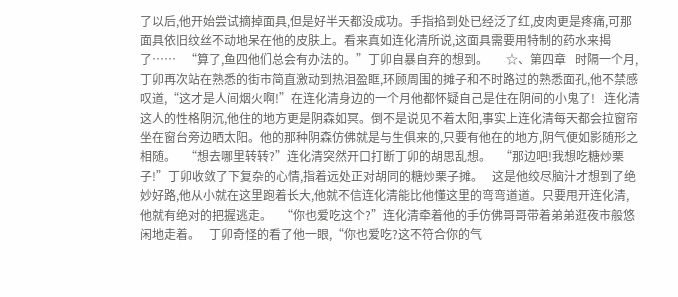了以后,他开始尝试摘掉面具,但是好半天都没成功。手指掐到处已经泛了红,皮肉更是疼痛,可那面具依旧纹丝不动地呆在他的皮肤上。看来真如连化清所说,这面具需要用特制的药水来揭了……   “算了,鱼四他们总会有办法的。”丁卯自暴自弃的想到。      ☆、第四章   时隔一个月,丁卯再次站在熟悉的街市简直激动到热泪盈眶,环顾周围的摊子和不时路过的熟悉面孔,他不禁感叹道,“这才是人间烟火啊!”在连化清身边的一个月他都怀疑自己是住在阴间的小鬼了!   连化清这人的性格阴沉,他住的地方更是阴森如冥。倒不是说见不着太阳,事实上连化清每天都会拉窗帘坐在窗台旁边晒太阳。他的那种阴森仿佛就是与生俱来的,只要有他在的地方,阴气便如影随形之相随。   “想去哪里转转?”连化清突然开口打断丁卯的胡思乱想。   “那边吧!我想吃糖炒栗子!”丁卯收敛了下复杂的心情,指着远处正对胡同的糖炒栗子摊。   这是他绞尽脑汁才想到了绝妙好路,他从小就在这里跑着长大,他就不信连化清能比他懂这里的弯弯道道。只要甩开连化清,他就有绝对的把握逃走。   “你也爱吃这个?”连化清牵着他的手仿佛哥哥带着弟弟逛夜市般悠闲地走着。   丁卯奇怪的看了他一眼,“你也爱吃?这不符合你的气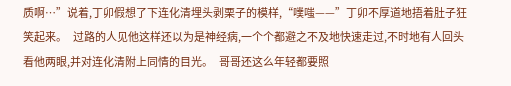质啊…”说着,丁卯假想了下连化清埋头剥栗子的模样,“噗嗤——”丁卯不厚道地捂着肚子狂笑起来。   过路的人见他这样还以为是神经病,一个个都避之不及地快速走过,不时地有人回头看他两眼,并对连化清附上同情的目光。   哥哥还这么年轻都要照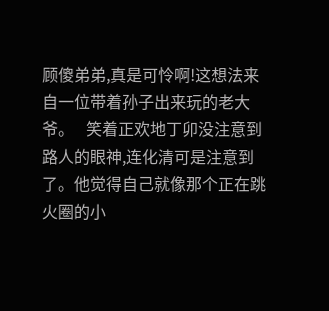顾傻弟弟,真是可怜啊!这想法来自一位带着孙子出来玩的老大爷。   笑着正欢地丁卯没注意到路人的眼神,连化清可是注意到了。他觉得自己就像那个正在跳火圈的小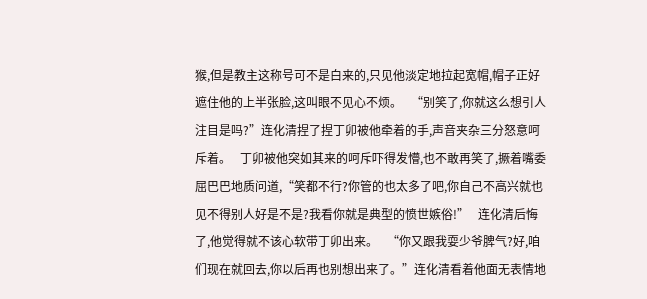猴,但是教主这称号可不是白来的,只见他淡定地拉起宽帽,帽子正好遮住他的上半张脸,这叫眼不见心不烦。   “别笑了,你就这么想引人注目是吗?”连化清捏了捏丁卯被他牵着的手,声音夹杂三分怒意呵斥着。   丁卯被他突如其来的呵斥吓得发懵,也不敢再笑了,撅着嘴委屈巴巴地质问道,“笑都不行?你管的也太多了吧,你自己不高兴就也见不得别人好是不是?我看你就是典型的愤世嫉俗!”   连化清后悔了,他觉得就不该心软带丁卯出来。   “你又跟我耍少爷脾气?好,咱们现在就回去,你以后再也别想出来了。”连化清看着他面无表情地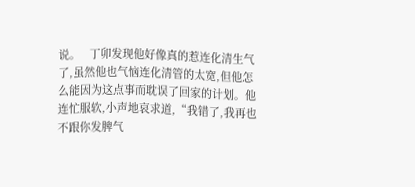说。   丁卯发现他好像真的惹连化清生气了,虽然他也气恼连化清管的太宽,但他怎么能因为这点事而耽误了回家的计划。他连忙服软,小声地哀求道,“我错了,我再也不跟你发脾气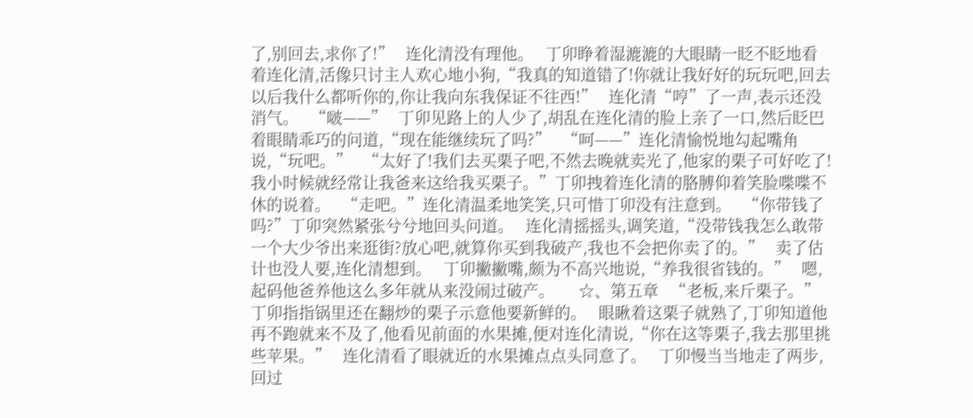了,别回去,求你了!”   连化清没有理他。   丁卯睁着湿漉漉的大眼睛一眨不眨地看着连化清,活像只讨主人欢心地小狗,“我真的知道错了!你就让我好好的玩玩吧,回去以后我什么都听你的,你让我向东我保证不往西!”   连化清“哼”了一声,表示还没消气。   “啵——”   丁卯见路上的人少了,胡乱在连化清的脸上亲了一口,然后眨巴着眼睛乖巧的问道,“现在能继续玩了吗?”   “呵——”连化清愉悦地勾起嘴角说,“玩吧。”   “太好了!我们去买栗子吧,不然去晚就卖光了,他家的栗子可好吃了!我小时候就经常让我爸来这给我买栗子。”丁卯拽着连化清的胳膊仰着笑脸喋喋不休的说着。   “走吧。”连化清温柔地笑笑,只可惜丁卯没有注意到。   “你带钱了吗?”丁卯突然紧张兮兮地回头问道。   连化清摇摇头,调笑道,“没带钱我怎么敢带一个大少爷出来逛街?放心吧,就算你买到我破产,我也不会把你卖了的。”   卖了估计也没人要,连化清想到。   丁卯撇撇嘴,颇为不高兴地说,“养我很省钱的。”   嗯,起码他爸养他这么多年就从来没闹过破产。      ☆、第五章   “老板,来斤栗子。”丁卯指指锅里还在翻炒的栗子示意他要新鲜的。   眼瞅着这栗子就熟了,丁卯知道他再不跑就来不及了,他看见前面的水果摊,便对连化清说,“你在这等栗子,我去那里挑些苹果。”   连化清看了眼就近的水果摊点点头同意了。   丁卯慢当当地走了两步,回过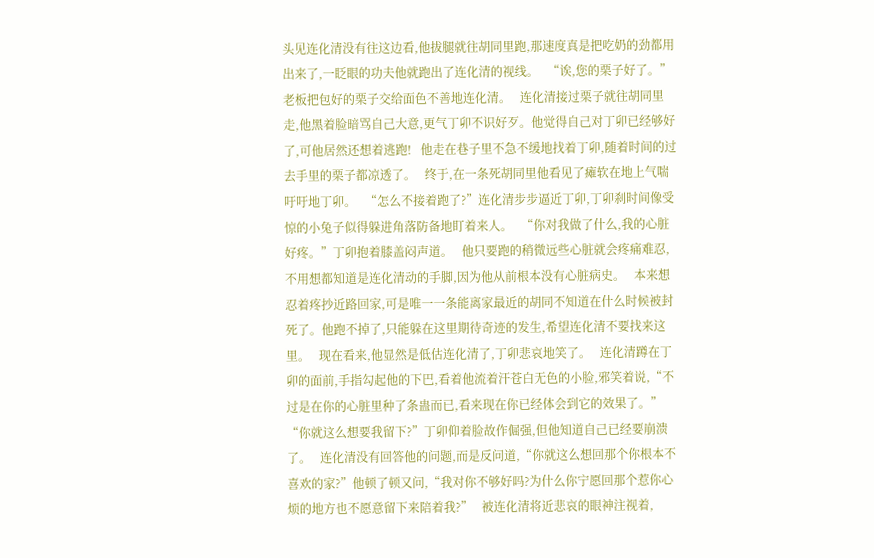头见连化清没有往这边看,他拔腿就往胡同里跑,那速度真是把吃奶的劲都用出来了,一眨眼的功夫他就跑出了连化清的视线。   “诶,您的栗子好了。”老板把包好的栗子交给面色不善地连化清。   连化清接过栗子就往胡同里走,他黑着脸暗骂自己大意,更气丁卯不识好歹。他觉得自己对丁卯已经够好了,可他居然还想着逃跑!   他走在巷子里不急不缓地找着丁卯,随着时间的过去手里的栗子都凉透了。   终于,在一条死胡同里他看见了瘫软在地上气喘吁吁地丁卯。   “怎么不接着跑了?”连化清步步逼近丁卯,丁卯刹时间像受惊的小兔子似得躲进角落防备地盯着来人。   “你对我做了什么,我的心脏好疼。”丁卯抱着膝盖闷声道。   他只要跑的稍微远些心脏就会疼痛难忍,不用想都知道是连化清动的手脚,因为他从前根本没有心脏病史。   本来想忍着疼抄近路回家,可是唯一一条能离家最近的胡同不知道在什么时候被封死了。他跑不掉了,只能躲在这里期待奇迹的发生,希望连化清不要找来这里。   现在看来,他显然是低估连化清了,丁卯悲哀地笑了。   连化清蹲在丁卯的面前,手指勾起他的下巴,看着他流着汗苍白无色的小脸,邪笑着说,“不过是在你的心脏里种了条蛊而已,看来现在你已经体会到它的效果了。”   “你就这么想要我留下?”丁卯仰着脸故作倔强,但他知道自己已经要崩溃了。   连化清没有回答他的问题,而是反问道,“你就这么想回那个你根本不喜欢的家?”他顿了顿又问,“我对你不够好吗?为什么你宁愿回那个惹你心烦的地方也不愿意留下来陪着我?”   被连化清将近悲哀的眼神注视着,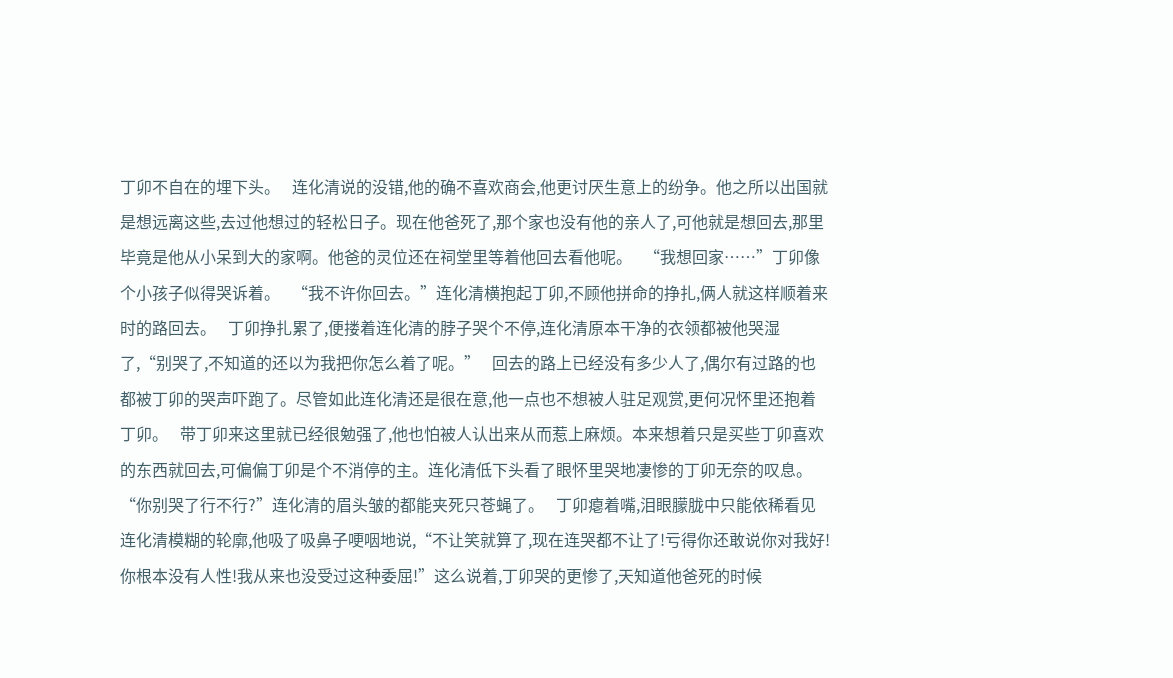丁卯不自在的埋下头。   连化清说的没错,他的确不喜欢商会,他更讨厌生意上的纷争。他之所以出国就是想远离这些,去过他想过的轻松日子。现在他爸死了,那个家也没有他的亲人了,可他就是想回去,那里毕竟是他从小呆到大的家啊。他爸的灵位还在祠堂里等着他回去看他呢。   “我想回家……”丁卯像个小孩子似得哭诉着。   “我不许你回去。”连化清横抱起丁卯,不顾他拼命的挣扎,俩人就这样顺着来时的路回去。   丁卯挣扎累了,便搂着连化清的脖子哭个不停,连化清原本干净的衣领都被他哭湿了,“别哭了,不知道的还以为我把你怎么着了呢。”   回去的路上已经没有多少人了,偶尔有过路的也都被丁卯的哭声吓跑了。尽管如此连化清还是很在意,他一点也不想被人驻足观赏,更何况怀里还抱着丁卯。   带丁卯来这里就已经很勉强了,他也怕被人认出来从而惹上麻烦。本来想着只是买些丁卯喜欢的东西就回去,可偏偏丁卯是个不消停的主。连化清低下头看了眼怀里哭地凄惨的丁卯无奈的叹息。   “你别哭了行不行?”连化清的眉头皱的都能夹死只苍蝇了。   丁卯瘪着嘴,泪眼朦胧中只能依稀看见连化清模糊的轮廓,他吸了吸鼻子哽咽地说,“不让笑就算了,现在连哭都不让了!亏得你还敢说你对我好!你根本没有人性!我从来也没受过这种委屈!”这么说着,丁卯哭的更惨了,天知道他爸死的时候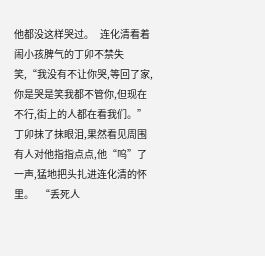他都没这样哭过。   连化清看着闹小孩脾气的丁卯不禁失笑,“我没有不让你哭,等回了家,你是哭是笑我都不管你,但现在不行,街上的人都在看我们。”   丁卯抹了抹眼泪,果然看见周围有人对他指指点点,他“呜”了一声,猛地把头扎进连化清的怀里。   “丢死人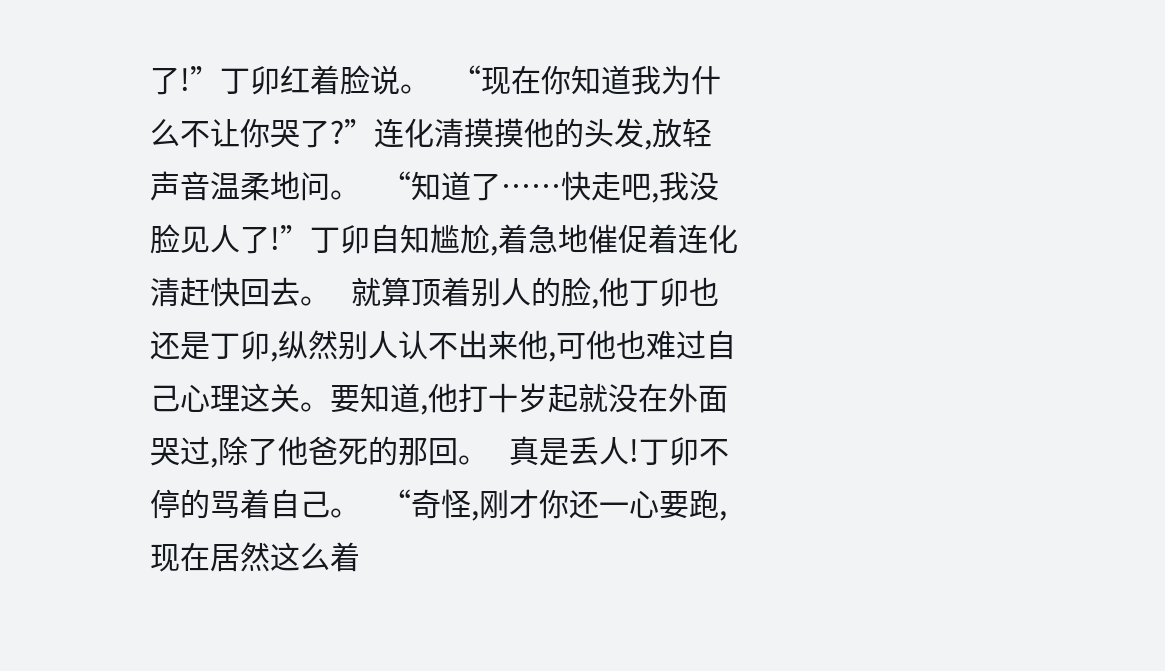了!”丁卯红着脸说。   “现在你知道我为什么不让你哭了?”连化清摸摸他的头发,放轻声音温柔地问。   “知道了……快走吧,我没脸见人了!”丁卯自知尴尬,着急地催促着连化清赶快回去。   就算顶着别人的脸,他丁卯也还是丁卯,纵然别人认不出来他,可他也难过自己心理这关。要知道,他打十岁起就没在外面哭过,除了他爸死的那回。   真是丢人!丁卯不停的骂着自己。   “奇怪,刚才你还一心要跑,现在居然这么着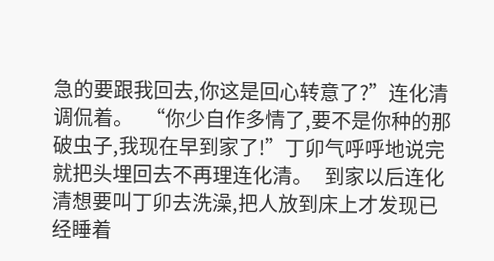急的要跟我回去,你这是回心转意了?”连化清调侃着。   “你少自作多情了,要不是你种的那破虫子,我现在早到家了!”丁卯气呼呼地说完就把头埋回去不再理连化清。   到家以后连化清想要叫丁卯去洗澡,把人放到床上才发现已经睡着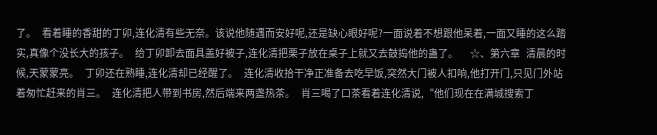了。   看着睡的香甜的丁卯,连化清有些无奈。该说他随遇而安好呢,还是缺心眼好呢?一面说着不想跟他呆着,一面又睡的这么踏实,真像个没长大的孩子。   给丁卯卸去面具盖好被子,连化清把栗子放在桌子上就又去鼓捣他的蛊了。      ☆、第六章   清晨的时候,天蒙蒙亮。   丁卯还在熟睡,连化清却已经醒了。   连化清收拾干净正准备去吃早饭,突然大门被人扣响,他打开门,只见门外站着匆忙赶来的肖三。   连化清把人带到书房,然后端来两盏热茶。   肖三喝了口茶看着连化清说,“他们现在在满城搜索丁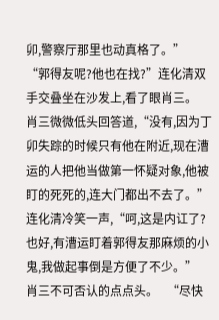卯,警察厅那里也动真格了。”   “郭得友呢?他也在找?”连化清双手交叠坐在沙发上,看了眼肖三。   肖三微微低头回答道,“没有,因为丁卯失踪的时候只有他在附近,现在漕运的人把他当做第一怀疑对象,他被盯的死死的,连大门都出不去了。”   连化清冷笑一声,“呵,这是内讧了?也好,有漕运盯着郭得友那麻烦的小鬼,我做起事倒是方便了不少。”   肖三不可否认的点点头。   “尽快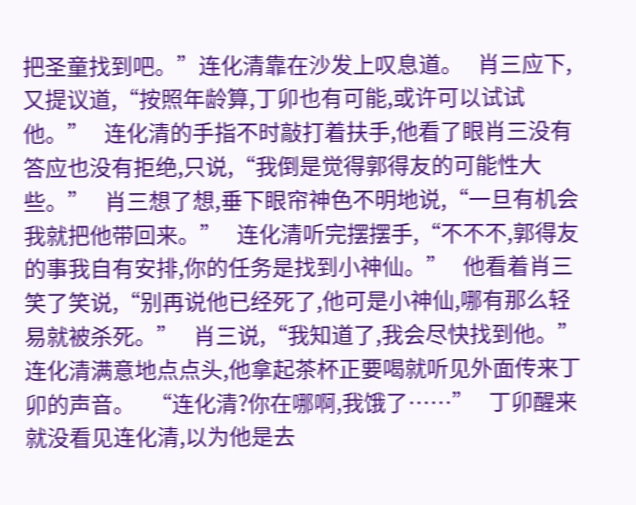把圣童找到吧。”连化清靠在沙发上叹息道。   肖三应下,又提议道,“按照年龄算,丁卯也有可能,或许可以试试他。”   连化清的手指不时敲打着扶手,他看了眼肖三没有答应也没有拒绝,只说,“我倒是觉得郭得友的可能性大些。”   肖三想了想,垂下眼帘神色不明地说,“一旦有机会我就把他带回来。”   连化清听完摆摆手,“不不不,郭得友的事我自有安排,你的任务是找到小神仙。”   他看着肖三笑了笑说,“别再说他已经死了,他可是小神仙,哪有那么轻易就被杀死。”   肖三说,“我知道了,我会尽快找到他。”   连化清满意地点点头,他拿起茶杯正要喝就听见外面传来丁卯的声音。   “连化清?你在哪啊,我饿了……”   丁卯醒来就没看见连化清,以为他是去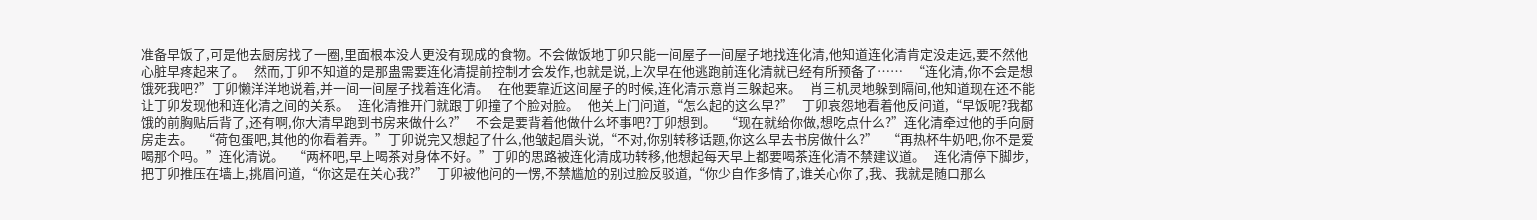准备早饭了,可是他去厨房找了一圈,里面根本没人更没有现成的食物。不会做饭地丁卯只能一间屋子一间屋子地找连化清,他知道连化清肯定没走远,要不然他心脏早疼起来了。   然而,丁卯不知道的是那蛊需要连化清提前控制才会发作,也就是说,上次早在他逃跑前连化清就已经有所预备了……   “连化清,你不会是想饿死我吧?”丁卯懒洋洋地说着,并一间一间屋子找着连化清。   在他要靠近这间屋子的时候,连化清示意肖三躲起来。   肖三机灵地躲到隔间,他知道现在还不能让丁卯发现他和连化清之间的关系。   连化清推开门就跟丁卯撞了个脸对脸。   他关上门问道,“怎么起的这么早?”   丁卯哀怨地看着他反问道,“早饭呢?我都饿的前胸贴后背了,还有啊,你大清早跑到书房来做什么?”   不会是要背着他做什么坏事吧?丁卯想到。   “现在就给你做,想吃点什么?”连化清牵过他的手向厨房走去。   “荷包蛋吧,其他的你看着弄。”丁卯说完又想起了什么,他皱起眉头说,“不对,你别转移话题,你这么早去书房做什么?”   “再热杯牛奶吧,你不是爱喝那个吗。”连化清说。   “两杯吧,早上喝茶对身体不好。”丁卯的思路被连化清成功转移,他想起每天早上都要喝茶连化清不禁建议道。   连化清停下脚步,把丁卯推压在墙上,挑眉问道,“你这是在关心我?”   丁卯被他问的一愣,不禁尴尬的别过脸反驳道,“你少自作多情了,谁关心你了,我、我就是随口那么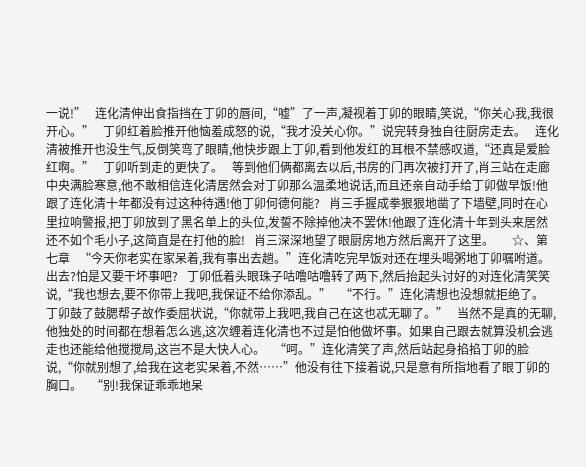一说!”   连化清伸出食指挡在丁卯的唇间,“嘘”了一声,凝视着丁卯的眼睛,笑说,“你关心我,我很开心。”   丁卯红着脸推开他恼羞成怒的说,“我才没关心你。”说完转身独自往厨房走去。   连化清被推开也没生气,反倒笑弯了眼睛,他快步跟上丁卯,看到他发红的耳根不禁感叹道,“还真是爱脸红啊。”   丁卯听到走的更快了。   等到他们俩都离去以后,书房的门再次被打开了,肖三站在走廊中央满脸寒意,他不敢相信连化清居然会对丁卯那么温柔地说话,而且还亲自动手给丁卯做早饭!他跟了连化清十年都没有过这种待遇!他丁卯何德何能?   肖三手握成拳狠狠地凿了下墙壁,同时在心里拉响警报,把丁卯放到了黑名单上的头位,发誓不除掉他决不罢休!他跟了连化清十年到头来居然还不如个毛小子,这简直是在打他的脸!   肖三深深地望了眼厨房地方然后离开了这里。      ☆、第七章   “今天你老实在家呆着,我有事出去趟。”连化清吃完早饭对还在埋头喝粥地丁卯嘱咐道。   出去?怕是又要干坏事吧?   丁卯低着头眼珠子咕噜咕噜转了两下,然后抬起头讨好的对连化清笑笑说,“我也想去,要不你带上我吧,我保证不给你添乱。”   “不行。”连化清想也没想就拒绝了。   丁卯鼓了鼓腮帮子故作委屈状说,“你就带上我吧,我自己在这也忒无聊了。”   当然不是真的无聊,他独处的时间都在想着怎么逃,这次缠着连化清也不过是怕他做坏事。如果自己跟去就算没机会逃走也还能给他搅搅局,这岂不是大快人心。   “呵。”连化清笑了声,然后站起身掐掐丁卯的脸说,“你就别想了,给我在这老实呆着,不然……”他没有往下接着说,只是意有所指地看了眼丁卯的胸口。   “别!我保证乖乖地呆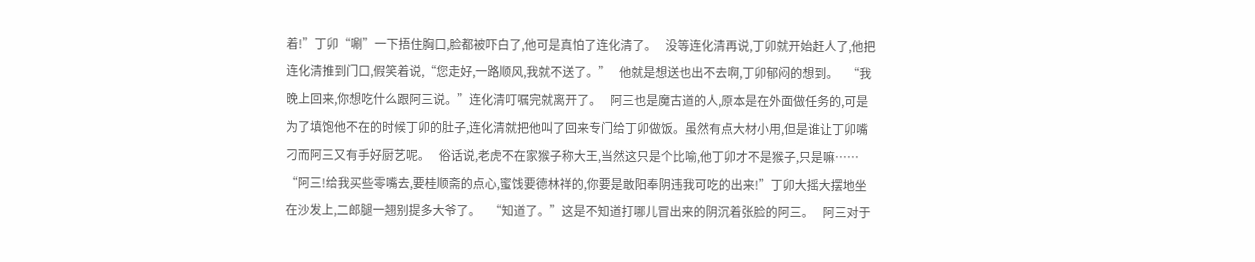着!”丁卯“唰”一下捂住胸口,脸都被吓白了,他可是真怕了连化清了。   没等连化清再说,丁卯就开始赶人了,他把连化清推到门口,假笑着说,“您走好,一路顺风,我就不送了。”   他就是想送也出不去啊,丁卯郁闷的想到。   “我晚上回来,你想吃什么跟阿三说。”连化清叮嘱完就离开了。   阿三也是魔古道的人,原本是在外面做任务的,可是为了填饱他不在的时候丁卯的肚子,连化清就把他叫了回来专门给丁卯做饭。虽然有点大材小用,但是谁让丁卯嘴刁而阿三又有手好厨艺呢。   俗话说,老虎不在家猴子称大王,当然这只是个比喻,他丁卯才不是猴子,只是嘛……   “阿三!给我买些零嘴去,要桂顺斋的点心,蜜饯要德林祥的,你要是敢阳奉阴违我可吃的出来!”丁卯大摇大摆地坐在沙发上,二郎腿一翘别提多大爷了。   “知道了。”这是不知道打哪儿冒出来的阴沉着张脸的阿三。   阿三对于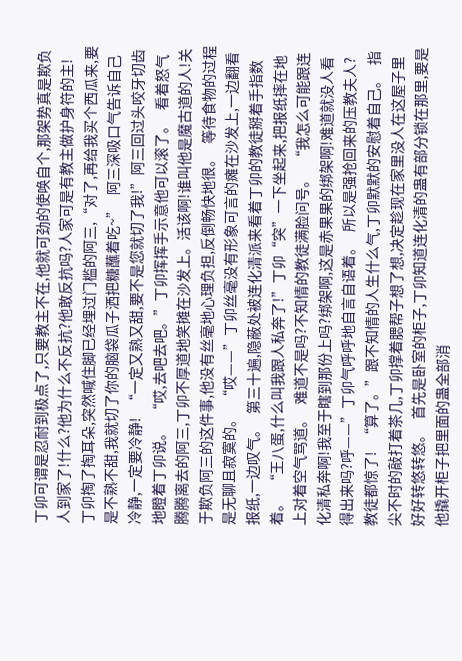丁卯可谓是忍耐到极点了,只要教主不在,他就可劲的使唤自个,那架势真是欺负人到家了!什么?他为什么不反抗?他敢反抗吗?人家可是有教主做护身符的主!   丁卯掏了掏耳朵,突然喊住脚已经埋过门槛的阿三,“对了,再给我买个西瓜来,要是不熟不甜,我就切了你的脑袋瓜子洒把糖蘸着吃~”   阿三深吸口气告诉自己冷静,一定要冷静!   “一定又熟又甜,要不是您就切了我!”阿三回过头咬牙切齿地瞪着丁卯说。   “哎,去吧去吧。”丁卯挥挥手示意他可以滚了。   看着怒气腾腾离去的阿三,丁卯不厚道地笑摊在沙发上。活该啊!谁叫他是魔古道的人!关于欺负阿三的这件事,他没有丝毫地心理负担,反倒畅快地很。   等待食物的过程是无聊且寂寞的。   “哎——”丁卯丝毫没有形象可言的瘫在沙发上,一边翻看报纸,一边叹气。   第三十遍,隐蔽处被连化清派来看着丁卯的教徒掰着手指数着。   “王八蛋,什么叫我跟人私奔了!”丁卯“突”一下坐起来,把报纸摔在地上对着空气骂道。   难道不是吗?不知情的教徒满脸问号。   “我怎么可能跟连化清私奔啊!我至于瞎到那份上吗?绑架啊,这是赤果果的绑架啊!难道就没人看得出来吗?呼——”丁卯气呼呼地自言自语着。   所以是强抢回来的压教夫人?教徒都惊了!   “算了。”跟不知情的人生什么气,丁卯默默的安慰着自己。   指尖不时的敲打着茶几,丁卯撑着腮帮子想了想,决定趁现在家里没人在这屋子里好好转悠转悠。   首先是卧室的柜子,丁卯知道连化清的蛊有部分锁在那里,要是他撬开柜子把里面的蛊全部消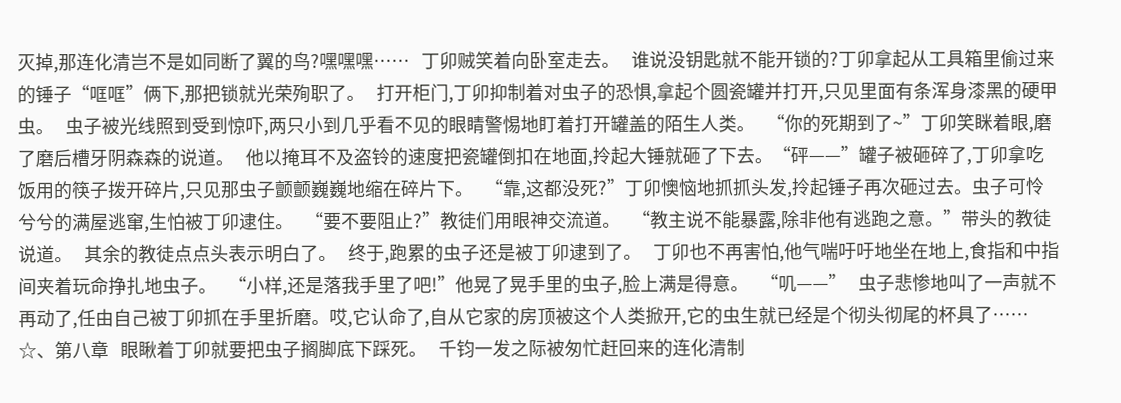灭掉,那连化清岂不是如同断了翼的鸟?嘿嘿嘿……   丁卯贼笑着向卧室走去。   谁说没钥匙就不能开锁的?丁卯拿起从工具箱里偷过来的锤子“哐哐”俩下,那把锁就光荣殉职了。   打开柜门,丁卯抑制着对虫子的恐惧,拿起个圆瓷罐并打开,只见里面有条浑身漆黑的硬甲虫。   虫子被光线照到受到惊吓,两只小到几乎看不见的眼睛警惕地盯着打开罐盖的陌生人类。   “你的死期到了~”丁卯笑眯着眼,磨了磨后槽牙阴森森的说道。   他以掩耳不及盗铃的速度把瓷罐倒扣在地面,拎起大锤就砸了下去。“砰——”罐子被砸碎了,丁卯拿吃饭用的筷子拨开碎片,只见那虫子颤颤巍巍地缩在碎片下。   “靠,这都没死?”丁卯懊恼地抓抓头发,拎起锤子再次砸过去。虫子可怜兮兮的满屋逃窜,生怕被丁卯逮住。   “要不要阻止?”教徒们用眼神交流道。   “教主说不能暴露,除非他有逃跑之意。”带头的教徒说道。   其余的教徒点点头表示明白了。   终于,跑累的虫子还是被丁卯逮到了。   丁卯也不再害怕,他气喘吁吁地坐在地上,食指和中指间夹着玩命挣扎地虫子。   “小样,还是落我手里了吧!”他晃了晃手里的虫子,脸上满是得意。   “叽——”   虫子悲惨地叫了一声就不再动了,任由自己被丁卯抓在手里折磨。哎,它认命了,自从它家的房顶被这个人类掀开,它的虫生就已经是个彻头彻尾的杯具了……      ☆、第八章   眼瞅着丁卯就要把虫子搁脚底下踩死。   千钧一发之际被匆忙赶回来的连化清制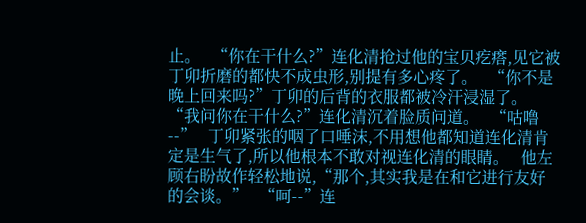止。   “你在干什么?”连化清抢过他的宝贝疙瘩,见它被丁卯折磨的都快不成虫形,别提有多心疼了。   “你不是晚上回来吗?”丁卯的后背的衣服都被冷汗浸湿了。   “我问你在干什么?”连化清沉着脸质问道。   “咕噜--”   丁卯紧张的咽了口唾沫,不用想他都知道连化清肯定是生气了,所以他根本不敢对视连化清的眼睛。   他左顾右盼故作轻松地说,“那个,其实我是在和它进行友好的会谈。”   “呵--”连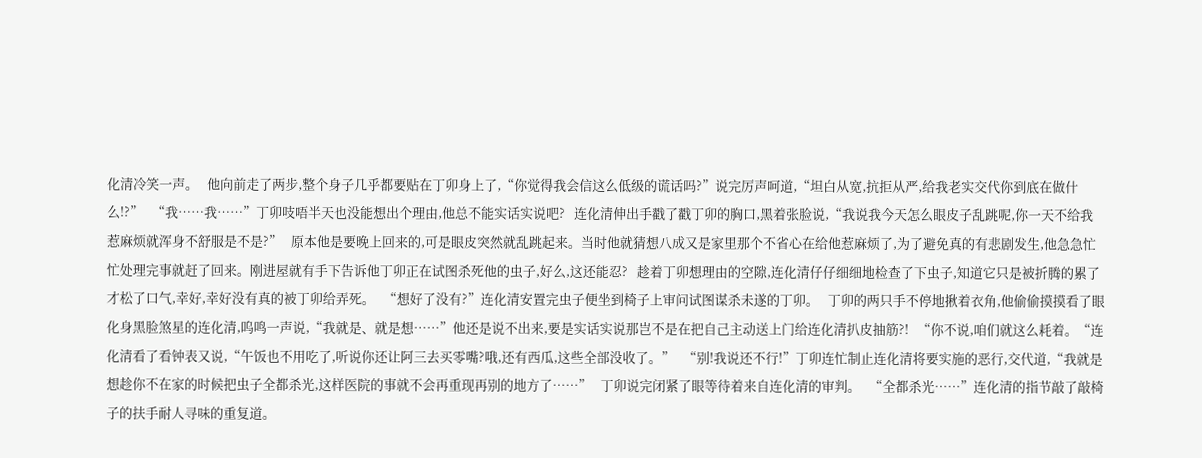化清冷笑一声。   他向前走了两步,整个身子几乎都要贴在丁卯身上了,“你觉得我会信这么低级的谎话吗?”说完厉声呵道,“坦白从宽,抗拒从严,给我老实交代你到底在做什么!?”   “我……我……”丁卯吱唔半天也没能想出个理由,他总不能实话实说吧?   连化清伸出手戳了戳丁卯的胸口,黑着张脸说,“我说我今天怎么眼皮子乱跳呢,你一天不给我惹麻烦就浑身不舒服是不是?”   原本他是要晚上回来的,可是眼皮突然就乱跳起来。当时他就猜想八成又是家里那个不省心在给他惹麻烦了,为了避免真的有悲剧发生,他急急忙忙处理完事就赶了回来。刚进屋就有手下告诉他丁卯正在试图杀死他的虫子,好么,这还能忍?   趁着丁卯想理由的空隙,连化清仔仔细细地检查了下虫子,知道它只是被折腾的累了才松了口气,幸好,幸好没有真的被丁卯给弄死。   “想好了没有?”连化清安置完虫子便坐到椅子上审问试图谋杀未遂的丁卯。   丁卯的两只手不停地揪着衣角,他偷偷摸摸看了眼化身黑脸煞星的连化清,呜鸣一声说,“我就是、就是想……”他还是说不出来,要是实话实说那岂不是在把自己主动送上门给连化清扒皮抽筋?!   “你不说,咱们就这么耗着。“连化清看了看钟表又说,“午饭也不用吃了,听说你还让阿三去买零嘴?哦,还有西瓜,这些全部没收了。”   “别!我说还不行!”丁卯连忙制止连化清将要实施的恶行,交代道,“我就是想趁你不在家的时候把虫子全都杀光,这样医院的事就不会再重现再别的地方了……”   丁卯说完闭紧了眼等待着来自连化清的审判。   “全都杀光……”连化清的指节敲了敲椅子的扶手耐人寻味的重复道。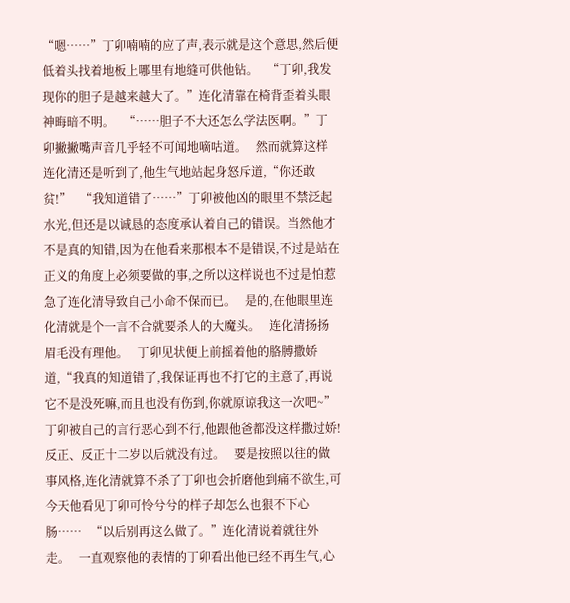“嗯……”丁卯喃喃的应了声,表示就是这个意思,然后便低着头找着地板上哪里有地缝可供他钻。   “丁卯,我发现你的胆子是越来越大了。”连化清靠在椅背歪着头眼神晦暗不明。   “……胆子不大还怎么学法医啊。”丁卯撇撇嘴声音几乎轻不可闻地嘀咕道。   然而就算这样连化清还是听到了,他生气地站起身怒斥道,“你还敢贫!”   “我知道错了……”丁卯被他凶的眼里不禁泛起水光,但还是以诚恳的态度承认着自己的错误。当然他才不是真的知错,因为在他看来那根本不是错误,不过是站在正义的角度上必须要做的事,之所以这样说也不过是怕惹急了连化清导致自己小命不保而已。   是的,在他眼里连化清就是个一言不合就要杀人的大魔头。   连化清扬扬眉毛没有理他。   丁卯见状便上前摇着他的胳膊撒娇道,“我真的知道错了,我保证再也不打它的主意了,再说它不是没死嘛,而且也没有伤到,你就原谅我这一次吧~”   丁卯被自己的言行恶心到不行,他跟他爸都没这样撒过娇!反正、反正十二岁以后就没有过。   要是按照以往的做事风格,连化清就算不杀了丁卯也会折磨他到痛不欲生,可今天他看见丁卯可怜兮兮的样子却怎么也狠不下心肠……   “以后别再这么做了。”连化清说着就往外走。   一直观察他的表情的丁卯看出他已经不再生气,心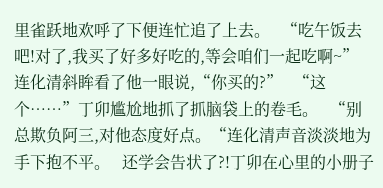里雀跃地欢呼了下便连忙追了上去。   “吃午饭去吧!对了,我买了好多好吃的,等会咱们一起吃啊~”   连化清斜眸看了他一眼说,“你买的?”   “这个……”丁卯尴尬地抓了抓脑袋上的卷毛。   “别总欺负阿三,对他态度好点。“连化清声音淡淡地为手下抱不平。   还学会告状了?!丁卯在心里的小册子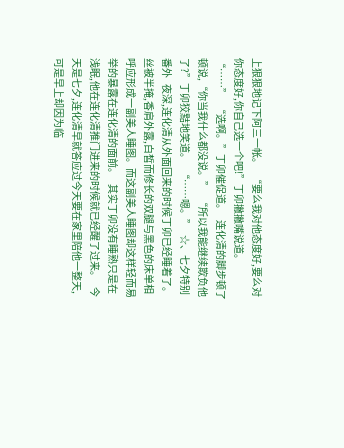上狠狠地记下阿三一帐。   “要么我对他态度好,要么对你态度好,你自己选一个吧!”丁卯撇撇嘴说道。   “……”   “选啊。”丁卯催促道。   连化清的脚步顿了顿说,“你当我什么都没说。”   “所以我能继续欺负他了?”丁卯狡黠地笑道。   “……嗯。”   ☆、七夕特别番外   夜深,连化清从外面回来的时候丁卯已经睡着了。   丝被半掩,香肩外露,白皙而修长的双腿与黑色的床单相呼应形成一副美人睡图。而这副美人睡图却这样轻而易举的暴露在连化清的面前。   其实丁卯没有睡熟只是在浅眠,他在连化清推门进来的时候就已经醒了过来。   今天是七夕,连化清早就答应过今天要在家里陪他一整天,可是早上却因为临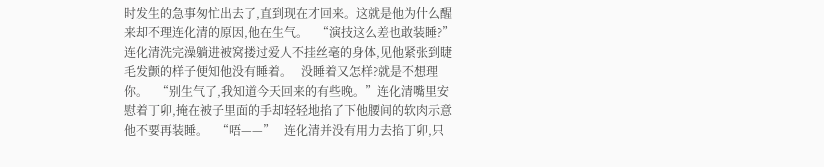时发生的急事匆忙出去了,直到现在才回来。这就是他为什么醒来却不理连化清的原因,他在生气。   “演技这么差也敢装睡?”   连化清洗完澡躺进被窝搂过爱人不挂丝毫的身体,见他紧张到睫毛发颤的样子便知他没有睡着。   没睡着又怎样?就是不想理你。   “别生气了,我知道今天回来的有些晚。”连化清嘴里安慰着丁卯,掩在被子里面的手却轻轻地掐了下他腰间的软肉示意他不要再装睡。   “唔——”   连化清并没有用力去掐丁卯,只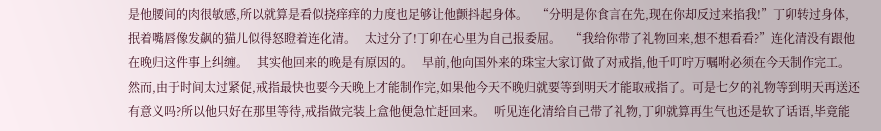是他腰间的肉很敏感,所以就算是看似挠痒痒的力度也足够让他颤抖起身体。   “分明是你食言在先,现在你却反过来掐我!”丁卯转过身体,抿着嘴唇像发飙的猫儿似得怒瞪着连化清。   太过分了!丁卯在心里为自己报委屈。   “我给你带了礼物回来,想不想看看?”连化清没有跟他在晚归这件事上纠缠。   其实他回来的晚是有原因的。   早前,他向国外来的珠宝大家订做了对戒指,他千叮咛万嘱咐必须在今天制作完工。然而,由于时间太过紧促,戒指最快也要今天晚上才能制作完,如果他今天不晚归就要等到明天才能取戒指了。可是七夕的礼物等到明天再送还有意义吗?所以他只好在那里等待,戒指做完装上盒他便急忙赶回来。   听见连化清给自己带了礼物,丁卯就算再生气也还是软了话语,毕竟能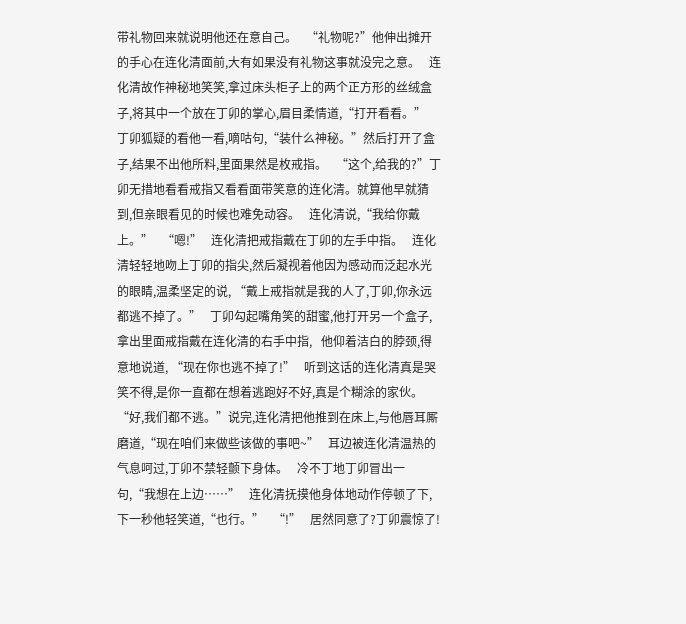带礼物回来就说明他还在意自己。   “礼物呢?”他伸出摊开的手心在连化清面前,大有如果没有礼物这事就没完之意。   连化清故作神秘地笑笑,拿过床头柜子上的两个正方形的丝绒盒子,将其中一个放在丁卯的掌心,眉目柔情道,“打开看看。”   丁卯狐疑的看他一看,嘀咕句,“装什么神秘。”然后打开了盒子,结果不出他所料,里面果然是枚戒指。   “这个,给我的?”丁卯无措地看看戒指又看看面带笑意的连化清。就算他早就猜到,但亲眼看见的时候也难免动容。   连化清说,“我给你戴上。”   “嗯!”   连化清把戒指戴在丁卯的左手中指。   连化清轻轻地吻上丁卯的指尖,然后凝视着他因为感动而泛起水光的眼睛,温柔坚定的说, “戴上戒指就是我的人了,丁卯,你永远都逃不掉了。”   丁卯勾起嘴角笑的甜蜜,他打开另一个盒子,拿出里面戒指戴在连化清的右手中指,   他仰着洁白的脖颈,得意地说道, “现在你也逃不掉了!”   听到这话的连化清真是哭笑不得,是你一直都在想着逃跑好不好,真是个糊涂的家伙。   “好,我们都不逃。”说完,连化清把他推到在床上,与他唇耳厮磨道,“现在咱们来做些该做的事吧~”   耳边被连化清温热的气息呵过,丁卯不禁轻颤下身体。   冷不丁地丁卯冒出一句,“我想在上边……”   连化清抚摸他身体地动作停顿了下,下一秒他轻笑道,“也行。”   “!”   居然同意了?丁卯震惊了!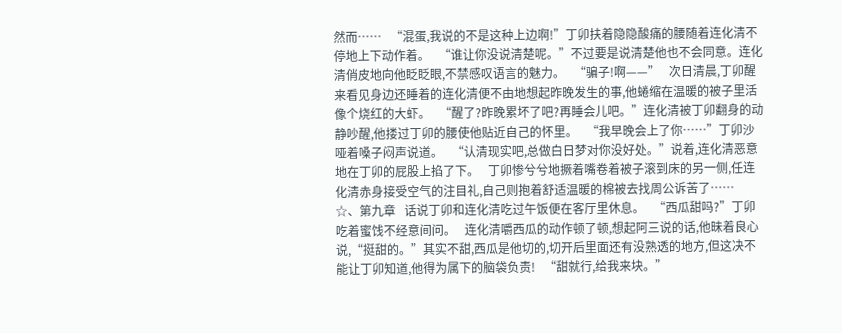然而……   “混蛋,我说的不是这种上边啊!”丁卯扶着隐隐酸痛的腰随着连化清不停地上下动作着。   “谁让你没说清楚呢。”不过要是说清楚他也不会同意。连化清俏皮地向他眨眨眼,不禁感叹语言的魅力。   “骗子!啊——”   次日清晨,丁卯醒来看见身边还睡着的连化清便不由地想起昨晚发生的事,他蜷缩在温暖的被子里活像个烧红的大虾。   “醒了?昨晚累坏了吧?再睡会儿吧。”连化清被丁卯翻身的动静吵醒,他搂过丁卯的腰使他贴近自己的怀里。   “我早晚会上了你……”丁卯沙哑着嗓子闷声说道。   “认清现实吧,总做白日梦对你没好处。”说着,连化清恶意地在丁卯的屁股上掐了下。   丁卯惨兮兮地撅着嘴卷着被子滚到床的另一侧,任连化清赤身接受空气的注目礼,自己则抱着舒适温暖的棉被去找周公诉苦了……      ☆、第九章   话说丁卯和连化清吃过午饭便在客厅里休息。   “西瓜甜吗?”丁卯吃着蜜饯不经意间问。   连化清嚼西瓜的动作顿了顿,想起阿三说的话,他昧着良心说,“挺甜的。”其实不甜,西瓜是他切的,切开后里面还有没熟透的地方,但这决不能让丁卯知道,他得为属下的脑袋负责!   “甜就行,给我来块。”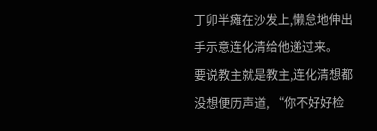丁卯半瘫在沙发上,懒怠地伸出手示意连化清给他递过来。   要说教主就是教主,连化清想都没想便历声道, “你不好好检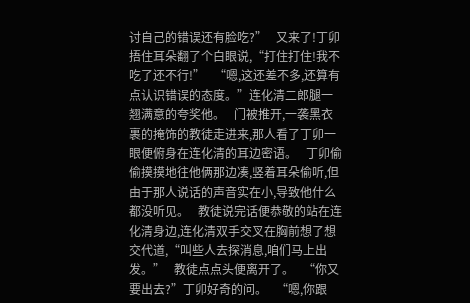讨自己的错误还有脸吃?”   又来了!丁卯捂住耳朵翻了个白眼说,“打住打住!我不吃了还不行!”   “嗯,这还差不多,还算有点认识错误的态度。”连化清二郎腿一翘满意的夸奖他。   门被推开,一袭黑衣裹的掩饰的教徒走进来,那人看了丁卯一眼便俯身在连化清的耳边密语。   丁卯偷偷摸摸地往他俩那边凑,竖着耳朵偷听,但由于那人说话的声音实在小,导致他什么都没听见。   教徒说完话便恭敬的站在连化清身边,连化清双手交叉在胸前想了想交代道,“叫些人去探消息,咱们马上出发。”   教徒点点头便离开了。   “你又要出去?”丁卯好奇的问。   “嗯,你跟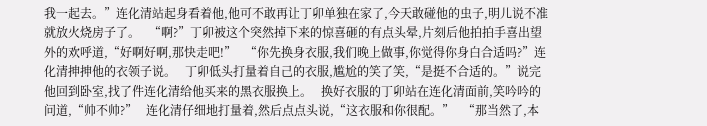我一起去。”连化清站起身看着他,他可不敢再让丁卯单独在家了,今天敢碰他的虫子,明儿说不准就放火烧房子了。   “啊?”丁卯被这个突然掉下来的惊喜砸的有点头晕,片刻后他拍拍手喜出望外的欢呼道,“好啊好啊,那快走吧!”   “你先换身衣服,我们晚上做事,你觉得你身白合适吗?”连化清抻抻他的衣领子说。   丁卯低头打量着自己的衣服,尴尬的笑了笑,“是挺不合适的。”说完他回到卧室,找了件连化清给他买来的黑衣服换上。   换好衣服的丁卯站在连化清面前,笑吟吟的问道,“帅不帅?”   连化清仔细地打量着,然后点点头说,“这衣服和你很配。”   “那当然了,本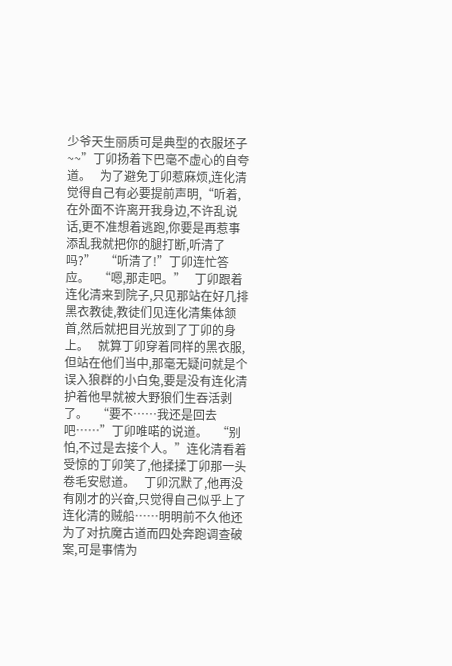少爷天生丽质可是典型的衣服坯子~~”丁卯扬着下巴毫不虚心的自夸道。   为了避免丁卯惹麻烦,连化清觉得自己有必要提前声明,“听着,在外面不许离开我身边,不许乱说话,更不准想着逃跑,你要是再惹事添乱我就把你的腿打断,听清了吗?”   “听清了!”丁卯连忙答应。   “嗯,那走吧。”   丁卯跟着连化清来到院子,只见那站在好几排黑衣教徒,教徒们见连化清集体颔首,然后就把目光放到了丁卯的身上。   就算丁卯穿着同样的黑衣服,但站在他们当中,那毫无疑问就是个误入狼群的小白兔,要是没有连化清护着他早就被大野狼们生吞活剥了。   “要不……我还是回去吧……”丁卯唯喏的说道。   “别怕,不过是去接个人。”连化清看着受惊的丁卯笑了,他揉揉丁卯那一头卷毛安慰道。   丁卯沉默了,他再没有刚才的兴奋,只觉得自己似乎上了连化清的贼船……明明前不久他还为了对抗魔古道而四处奔跑调查破案,可是事情为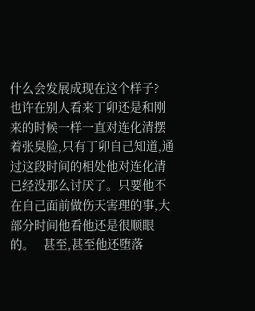什么会发展成现在这个样子?   也许在别人看来丁卯还是和刚来的时候一样一直对连化清摆着张臭脸,只有丁卯自己知道,通过这段时间的相处他对连化清已经没那么讨厌了。只要他不在自己面前做伤天害理的事,大部分时间他看他还是很顺眼的。   甚至,甚至他还堕落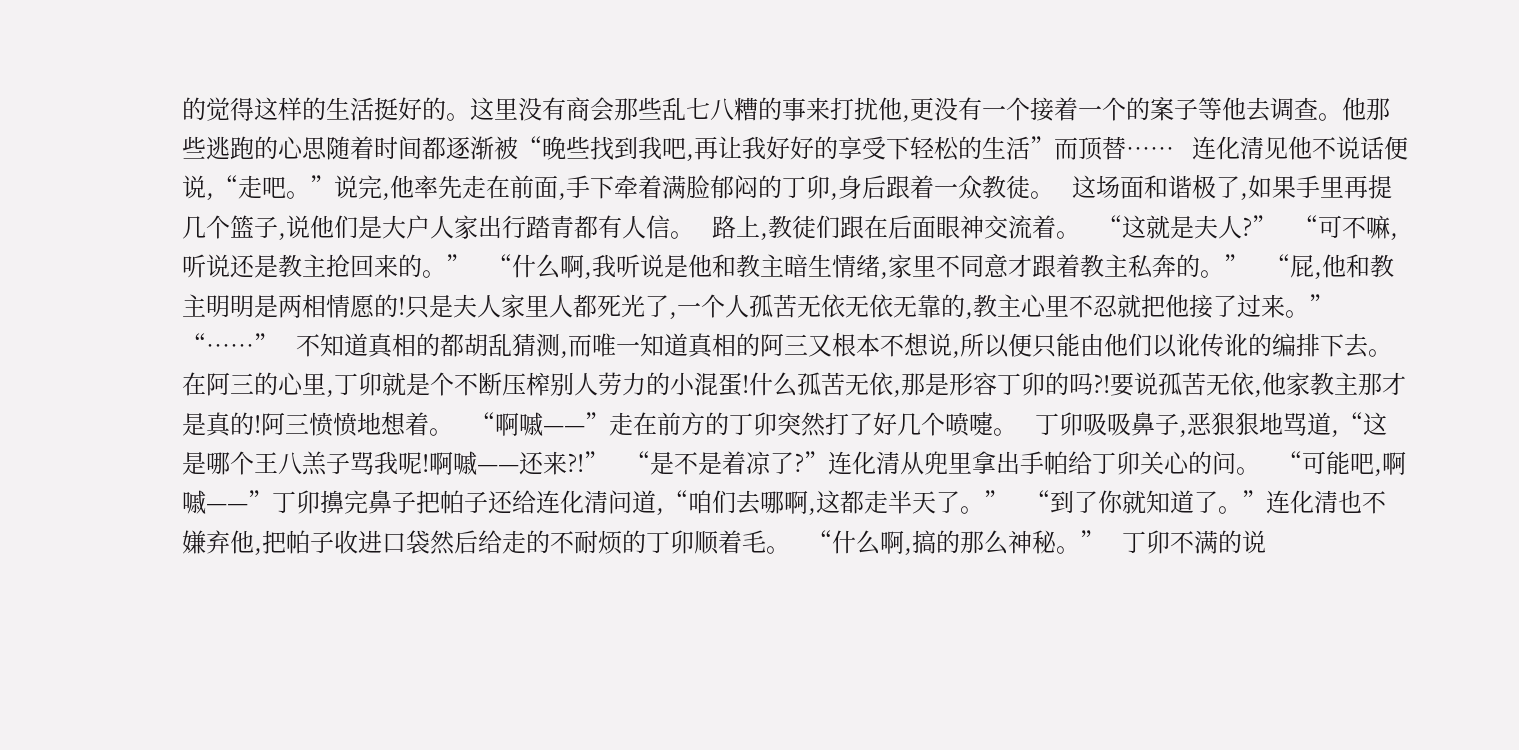的觉得这样的生活挺好的。这里没有商会那些乱七八糟的事来打扰他,更没有一个接着一个的案子等他去调查。他那些逃跑的心思随着时间都逐渐被“晚些找到我吧,再让我好好的享受下轻松的生活”而顶替……   连化清见他不说话便说,“走吧。”说完,他率先走在前面,手下牵着满脸郁闷的丁卯,身后跟着一众教徒。   这场面和谐极了,如果手里再提几个篮子,说他们是大户人家出行踏青都有人信。   路上,教徒们跟在后面眼神交流着。   “这就是夫人?”   “可不嘛,听说还是教主抢回来的。”   “什么啊,我听说是他和教主暗生情绪,家里不同意才跟着教主私奔的。”   “屁,他和教主明明是两相情愿的!只是夫人家里人都死光了,一个人孤苦无依无依无靠的,教主心里不忍就把他接了过来。”   “……”   不知道真相的都胡乱猜测,而唯一知道真相的阿三又根本不想说,所以便只能由他们以讹传讹的编排下去。在阿三的心里,丁卯就是个不断压榨别人劳力的小混蛋!什么孤苦无依,那是形容丁卯的吗?!要说孤苦无依,他家教主那才是真的!阿三愤愤地想着。   “啊嘁——”走在前方的丁卯突然打了好几个喷嚏。   丁卯吸吸鼻子,恶狠狠地骂道,“这是哪个王八羔子骂我呢!啊嘁——还来?!”   “是不是着凉了?”连化清从兜里拿出手帕给丁卯关心的问。   “可能吧,啊嘁——”丁卯擤完鼻子把帕子还给连化清问道,“咱们去哪啊,这都走半天了。”   “到了你就知道了。”连化清也不嫌弃他,把帕子收进口袋然后给走的不耐烦的丁卯顺着毛。   “什么啊,搞的那么神秘。”   丁卯不满的说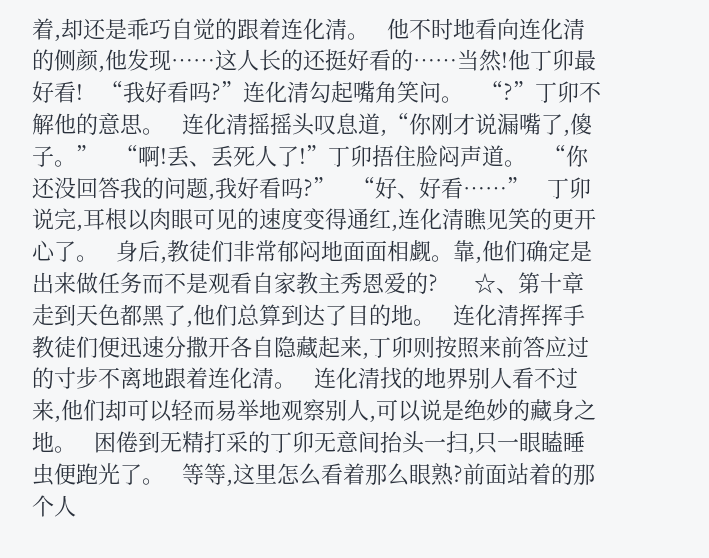着,却还是乖巧自觉的跟着连化清。   他不时地看向连化清的侧颜,他发现……这人长的还挺好看的……当然!他丁卯最好看!   “我好看吗?”连化清勾起嘴角笑问。   “?”丁卯不解他的意思。   连化清摇摇头叹息道,“你刚才说漏嘴了,傻子。”   “啊!丢、丢死人了!”丁卯捂住脸闷声道。   “你还没回答我的问题,我好看吗?”   “好、好看……”   丁卯说完,耳根以肉眼可见的速度变得通红,连化清瞧见笑的更开心了。   身后,教徒们非常郁闷地面面相觑。靠,他们确定是出来做任务而不是观看自家教主秀恩爱的?      ☆、第十章   走到天色都黑了,他们总算到达了目的地。   连化清挥挥手教徒们便迅速分撒开各自隐藏起来,丁卯则按照来前答应过的寸步不离地跟着连化清。   连化清找的地界别人看不过来,他们却可以轻而易举地观察别人,可以说是绝妙的藏身之地。   困倦到无精打采的丁卯无意间抬头一扫,只一眼瞌睡虫便跑光了。   等等,这里怎么看着那么眼熟?前面站着的那个人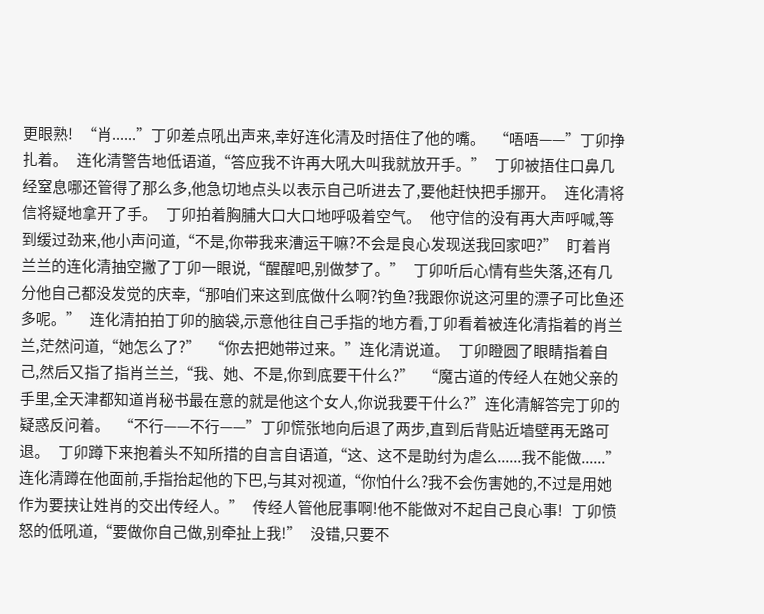更眼熟!   “肖......”丁卯差点吼出声来,幸好连化清及时捂住了他的嘴。   “唔唔——”丁卯挣扎着。   连化清警告地低语道,“答应我不许再大吼大叫我就放开手。”   丁卯被捂住口鼻几经窒息哪还管得了那么多,他急切地点头以表示自己听进去了,要他赶快把手挪开。   连化清将信将疑地拿开了手。   丁卯拍着胸脯大口大口地呼吸着空气。   他守信的没有再大声呼喊,等到缓过劲来,他小声问道,“不是,你带我来漕运干嘛?不会是良心发现送我回家吧?”   盯着肖兰兰的连化清抽空撇了丁卯一眼说,“醒醒吧,别做梦了。”   丁卯听后心情有些失落,还有几分他自己都没发觉的庆幸,“那咱们来这到底做什么啊?钓鱼?我跟你说这河里的漂子可比鱼还多呢。”   连化清拍拍丁卯的脑袋,示意他往自己手指的地方看,丁卯看着被连化清指着的肖兰兰,茫然问道,“她怎么了?”   “你去把她带过来。”连化清说道。   丁卯瞪圆了眼睛指着自己,然后又指了指肖兰兰,“我、她、不是,你到底要干什么?”   “魔古道的传经人在她父亲的手里,全天津都知道肖秘书最在意的就是他这个女人,你说我要干什么?”连化清解答完丁卯的疑惑反问着。   “不行——不行——”丁卯慌张地向后退了两步,直到后背贴近墙壁再无路可退。   丁卯蹲下来抱着头不知所措的自言自语道,“这、这不是助纣为虐么......我不能做......”   连化清蹲在他面前,手指抬起他的下巴,与其对视道,“你怕什么?我不会伤害她的,不过是用她作为要挟让姓肖的交出传经人。”   传经人管他屁事啊!他不能做对不起自己良心事!   丁卯愤怒的低吼道,“要做你自己做,别牵扯上我!”   没错,只要不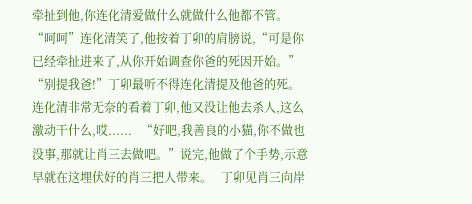牵扯到他,你连化清爱做什么就做什么他都不管。   “呵呵”连化清笑了,他按着丁卯的肩膀说,“可是你已经牵扯进来了,从你开始调查你爸的死因开始。”   “别提我爸!”丁卯最听不得连化清提及他爸的死。   连化清非常无奈的看着丁卯,他又没让他去杀人,这么激动干什么,哎......   “好吧,我善良的小猫,你不做也没事,那就让肖三去做吧。”说完,他做了个手势,示意早就在这埋伏好的肖三把人带来。   丁卯见肖三向岸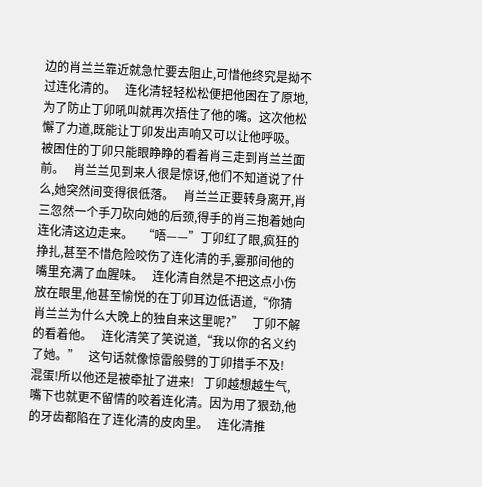边的肖兰兰靠近就急忙要去阻止,可惜他终究是拗不过连化清的。   连化清轻轻松松便把他困在了原地,为了防止丁卯吼叫就再次捂住了他的嘴。这次他松懈了力道,既能让丁卯发出声响又可以让他呼吸。   被困住的丁卯只能眼睁睁的看着肖三走到肖兰兰面前。   肖兰兰见到来人很是惊讶,他们不知道说了什么,她突然间变得很低落。   肖兰兰正要转身离开,肖三忽然一个手刀砍向她的后颈,得手的肖三抱着她向连化清这边走来。   “唔——”丁卯红了眼,疯狂的挣扎,甚至不惜危险咬伤了连化清的手,霎那间他的嘴里充满了血腥味。   连化清自然是不把这点小伤放在眼里,他甚至愉悦的在丁卯耳边低语道,“你猜肖兰兰为什么大晚上的独自来这里呢?”   丁卯不解的看着他。   连化清笑了笑说道,“我以你的名义约了她。”   这句话就像惊雷般劈的丁卯措手不及!   混蛋!所以他还是被牵扯了进来!   丁卯越想越生气,嘴下也就更不留情的咬着连化清。因为用了狠劲,他的牙齿都陷在了连化清的皮肉里。   连化清推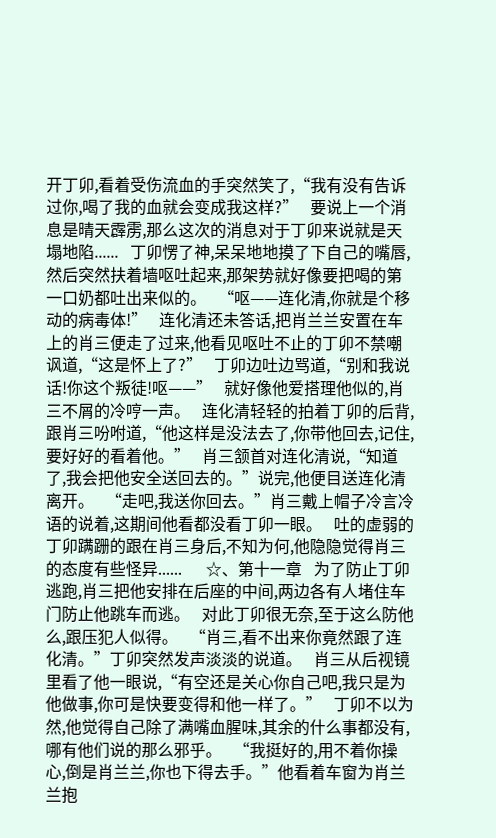开丁卯,看着受伤流血的手突然笑了,“我有没有告诉过你,喝了我的血就会变成我这样?”   要说上一个消息是晴天霹雳,那么这次的消息对于丁卯来说就是天塌地陷......   丁卯愣了神,呆呆地地摸了下自己的嘴唇,然后突然扶着墙呕吐起来,那架势就好像要把喝的第一口奶都吐出来似的。   “呕——连化清,你就是个移动的病毒体!”   连化清还未答话,把肖兰兰安置在车上的肖三便走了过来,他看见呕吐不止的丁卯不禁嘲讽道,“这是怀上了?”   丁卯边吐边骂道,“别和我说话!你这个叛徒!呕——”   就好像他爱搭理他似的,肖三不屑的冷哼一声。   连化清轻轻的拍着丁卯的后背,跟肖三吩咐道,“他这样是没法去了,你带他回去,记住,要好好的看着他。”   肖三颔首对连化清说,“知道了,我会把他安全送回去的。”说完,他便目送连化清离开。   “走吧,我送你回去。”肖三戴上帽子冷言冷语的说着,这期间他看都没看丁卯一眼。   吐的虚弱的丁卯蹒跚的跟在肖三身后,不知为何,他隐隐觉得肖三的态度有些怪异......      ☆、第十一章   为了防止丁卯逃跑,肖三把他安排在后座的中间,两边各有人堵住车门防止他跳车而逃。   对此丁卯很无奈,至于这么防他么,跟压犯人似得。   “肖三,看不出来你竟然跟了连化清。”丁卯突然发声淡淡的说道。   肖三从后视镜里看了他一眼说,“有空还是关心你自己吧,我只是为他做事,你可是快要变得和他一样了。”   丁卯不以为然,他觉得自己除了满嘴血腥味,其余的什么事都没有,哪有他们说的那么邪乎。   “我挺好的,用不着你操心,倒是肖兰兰,你也下得去手。”他看着车窗为肖兰兰抱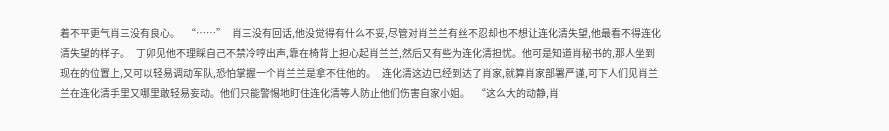着不平更气肖三没有良心。   “……”   肖三没有回话,他没觉得有什么不妥,尽管对肖兰兰有丝不忍却也不想让连化清失望,他最看不得连化清失望的样子。   丁卯见他不理睬自己不禁冷哼出声,靠在椅背上担心起肖兰兰,然后又有些为连化清担忧。他可是知道肖秘书的,那人坐到现在的位置上,又可以轻易调动军队,恐怕掌握一个肖兰兰是拿不住他的。   连化清这边已经到达了肖家,就算肖家部署严谨,可下人们见肖兰兰在连化清手里又哪里敢轻易妄动。他们只能警惕地盯住连化清等人防止他们伤害自家小姐。   “这么大的动静,肖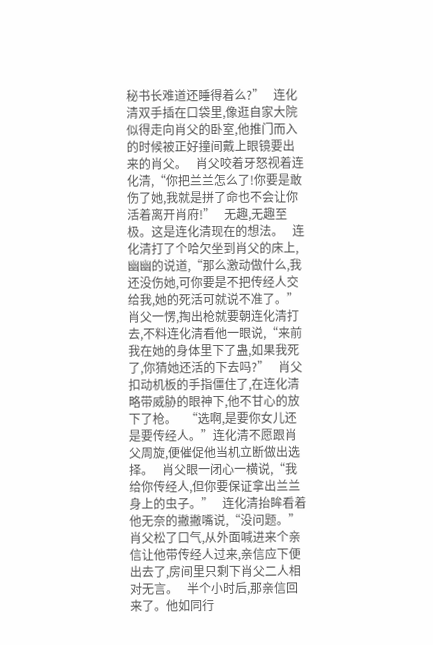秘书长难道还睡得着么?”   连化清双手插在口袋里,像逛自家大院似得走向肖父的卧室,他推门而入的时候被正好撞间戴上眼镜要出来的肖父。   肖父咬着牙怒视着连化清,“你把兰兰怎么了!你要是敢伤了她,我就是拼了命也不会让你活着离开肖府!”   无趣,无趣至极。这是连化清现在的想法。   连化清打了个哈欠坐到肖父的床上,幽幽的说道,“那么激动做什么,我还没伤她,可你要是不把传经人交给我,她的死活可就说不准了。”   肖父一愣,掏出枪就要朝连化清打去,不料连化清看他一眼说,“来前我在她的身体里下了蛊,如果我死了,你猜她还活的下去吗?”   肖父扣动机板的手指僵住了,在连化清略带威胁的眼神下,他不甘心的放下了枪。   “选啊,是要你女儿还是要传经人。”连化清不愿跟肖父周旋,便催促他当机立断做出选择。   肖父眼一闭心一横说,“我给你传经人,但你要保证拿出兰兰身上的虫子。”   连化清抬眸看着他无奈的撇撇嘴说,“没问题。”   肖父松了口气,从外面喊进来个亲信让他带传经人过来,亲信应下便出去了,房间里只剩下肖父二人相对无言。   半个小时后,那亲信回来了。他如同行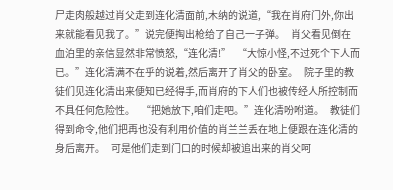尸走肉般越过肖父走到连化清面前,木纳的说道,“我在肖府门外,你出来就能看见我了。”说完便掏出枪给了自己一子弹。   肖父看见倒在血泊里的亲信显然非常愤怒,“连化清!”   “大惊小怪,不过死个下人而已。”连化清满不在乎的说着,然后离开了肖父的卧室。   院子里的教徒们见连化清出来便知已经得手,而肖府的下人们也被传经人所控制而不具任何危险性。   “把她放下,咱们走吧。”连化清吩咐道。   教徒们得到命令,他们把再也没有利用价值的肖兰兰丢在地上便跟在连化清的身后离开。   可是他们走到门口的时候却被追出来的肖父呵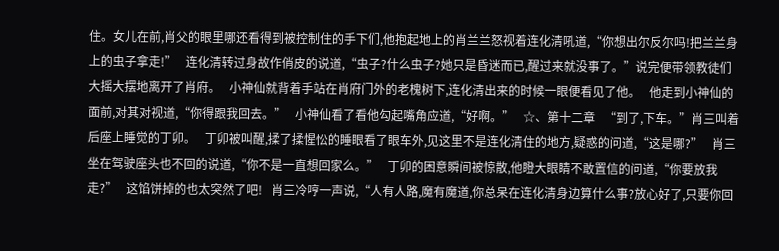住。女儿在前,肖父的眼里哪还看得到被控制住的手下们,他抱起地上的肖兰兰怒视着连化清吼道,“你想出尔反尔吗!把兰兰身上的虫子拿走!”   连化清转过身故作俏皮的说道,“虫子?什么虫子?她只是昏迷而已,醒过来就没事了。”说完便带领教徒们大摇大摆地离开了肖府。   小神仙就背着手站在肖府门外的老槐树下,连化清出来的时候一眼便看见了他。   他走到小神仙的面前,对其对视道,“你得跟我回去。”   小神仙看了看他勾起嘴角应道,“好啊。”   ☆、第十二章   “到了,下车。”肖三叫着后座上睡觉的丁卯。   丁卯被叫醒,揉了揉惺忪的睡眼看了眼车外,见这里不是连化清住的地方,疑惑的问道,“这是哪?”   肖三坐在驾驶座头也不回的说道,“你不是一直想回家么。”   丁卯的困意瞬间被惊散,他瞪大眼睛不敢置信的问道,“你要放我走?”   这馅饼掉的也太突然了吧!   肖三冷哼一声说,“人有人路,魔有魔道,你总呆在连化清身边算什么事?放心好了,只要你回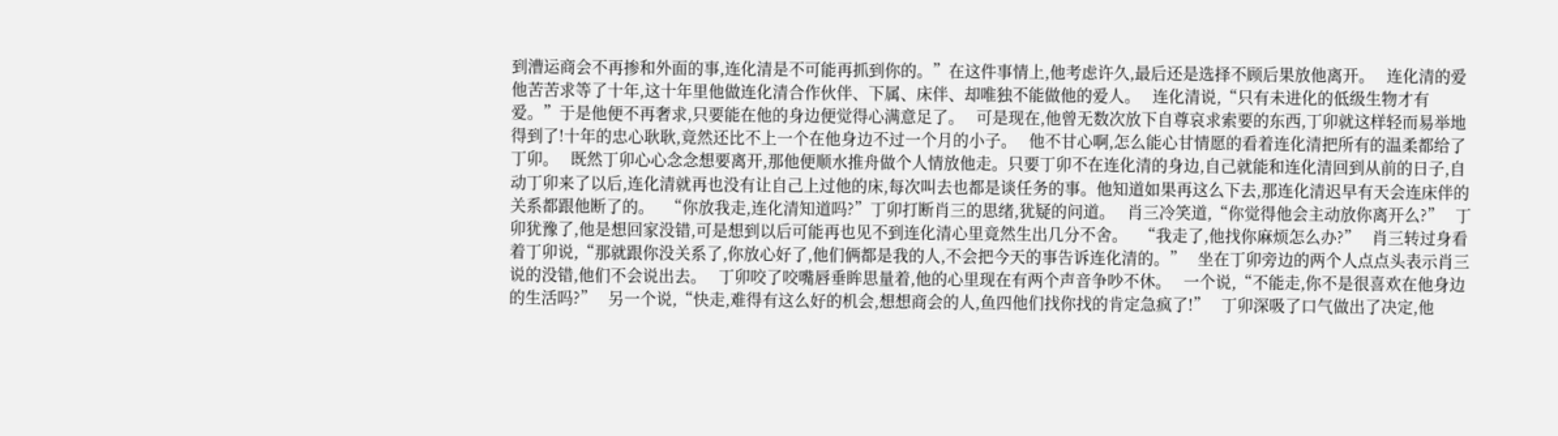到漕运商会不再掺和外面的事,连化清是不可能再抓到你的。”在这件事情上,他考虑许久,最后还是选择不顾后果放他离开。   连化清的爱他苦苦求等了十年,这十年里他做连化清合作伙伴、下属、床伴、却唯独不能做他的爱人。   连化清说,“只有未进化的低级生物才有爱。”于是他便不再奢求,只要能在他的身边便觉得心满意足了。   可是现在,他曾无数次放下自尊哀求索要的东西,丁卯就这样轻而易举地得到了!十年的忠心耿耿,竟然还比不上一个在他身边不过一个月的小子。   他不甘心啊,怎么能心甘情愿的看着连化清把所有的温柔都给了丁卯。   既然丁卯心心念念想要离开,那他便顺水推舟做个人情放他走。只要丁卯不在连化清的身边,自己就能和连化清回到从前的日子,自动丁卯来了以后,连化清就再也没有让自己上过他的床,每次叫去也都是谈任务的事。他知道如果再这么下去,那连化清迟早有天会连床伴的关系都跟他断了的。   “你放我走,连化清知道吗?”丁卯打断肖三的思绪,犹疑的问道。   肖三冷笑道,“你觉得他会主动放你离开么?”   丁卯犹豫了,他是想回家没错,可是想到以后可能再也见不到连化清心里竟然生出几分不舍。   “我走了,他找你麻烦怎么办?”   肖三转过身看着丁卯说,“那就跟你没关系了,你放心好了,他们俩都是我的人,不会把今天的事告诉连化清的。”   坐在丁卯旁边的两个人点点头表示肖三说的没错,他们不会说出去。   丁卯咬了咬嘴唇垂眸思量着,他的心里现在有两个声音争吵不休。   一个说,“不能走,你不是很喜欢在他身边的生活吗?”   另一个说,“快走,难得有这么好的机会,想想商会的人,鱼四他们找你找的肯定急疯了!”   丁卯深吸了口气做出了决定,他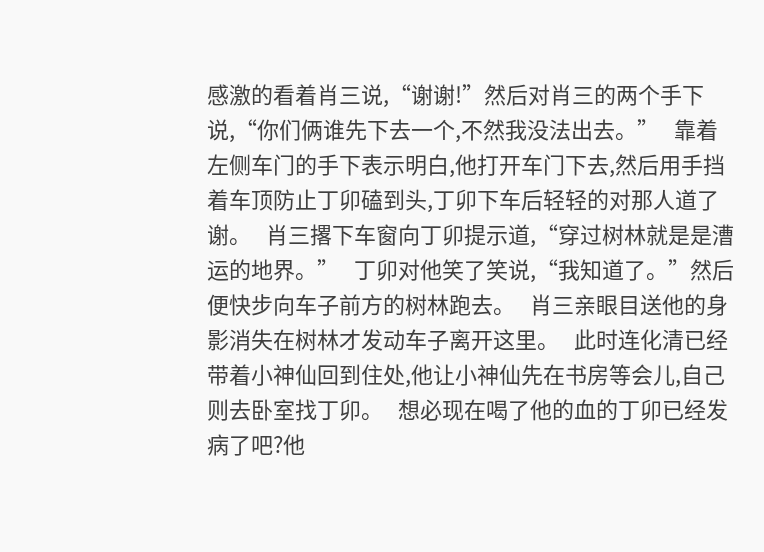感激的看着肖三说,“谢谢!”然后对肖三的两个手下说,“你们俩谁先下去一个,不然我没法出去。”   靠着左侧车门的手下表示明白,他打开车门下去,然后用手挡着车顶防止丁卯磕到头,丁卯下车后轻轻的对那人道了谢。   肖三撂下车窗向丁卯提示道,“穿过树林就是是漕运的地界。”   丁卯对他笑了笑说,“我知道了。”然后便快步向车子前方的树林跑去。   肖三亲眼目送他的身影消失在树林才发动车子离开这里。   此时连化清已经带着小神仙回到住处,他让小神仙先在书房等会儿,自己则去卧室找丁卯。   想必现在喝了他的血的丁卯已经发病了吧?他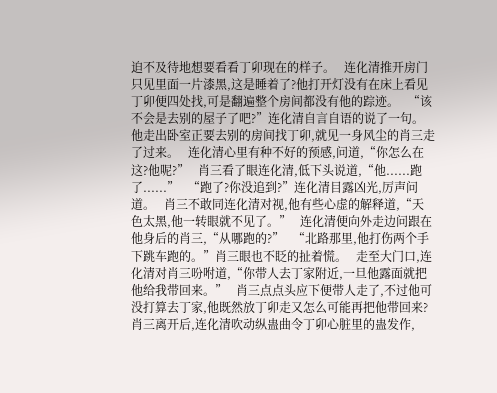迫不及待地想要看看丁卯现在的样子。   连化清推开房门只见里面一片漆黑,这是睡着了?他打开灯没有在床上看见丁卯便四处找,可是翻遍整个房间都没有他的踪迹。   “该不会是去别的屋子了吧?”连化清自言自语的说了一句。   他走出卧室正要去别的房间找丁卯,就见一身风尘的肖三走了过来。   连化清心里有种不好的预感,问道,“你怎么在这?他呢?”   肖三看了眼连化清,低下头说道,“他......跑了......”   “跑了?你没追到?”连化清目露凶光,厉声问道。   肖三不敢同连化清对视,他有些心虚的解释道,“天色太黑,他一转眼就不见了。”   连化清便向外走边问跟在他身后的肖三,“从哪跑的?”   “北路那里,他打伤两个手下跳车跑的。”肖三眼也不眨的扯着慌。   走至大门口,连化清对肖三吩咐道,“你带人去丁家附近,一旦他露面就把他给我带回来。”   肖三点点头应下便带人走了,不过他可没打算去丁家,他既然放丁卯走又怎么可能再把他带回来?   肖三离开后,连化清吹动纵蛊曲令丁卯心脏里的蛊发作,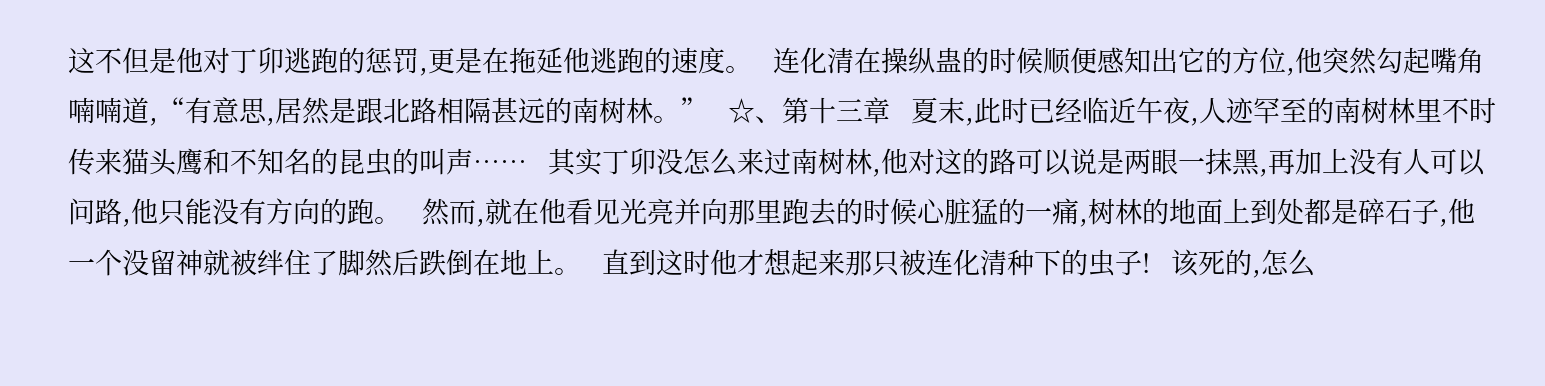这不但是他对丁卯逃跑的惩罚,更是在拖延他逃跑的速度。   连化清在操纵蛊的时候顺便感知出它的方位,他突然勾起嘴角喃喃道,“有意思,居然是跟北路相隔甚远的南树林。”   ☆、第十三章   夏末,此时已经临近午夜,人迹罕至的南树林里不时传来猫头鹰和不知名的昆虫的叫声……   其实丁卯没怎么来过南树林,他对这的路可以说是两眼一抹黑,再加上没有人可以问路,他只能没有方向的跑。   然而,就在他看见光亮并向那里跑去的时候心脏猛的一痛,树林的地面上到处都是碎石子,他一个没留神就被绊住了脚然后跌倒在地上。   直到这时他才想起来那只被连化清种下的虫子!   该死的,怎么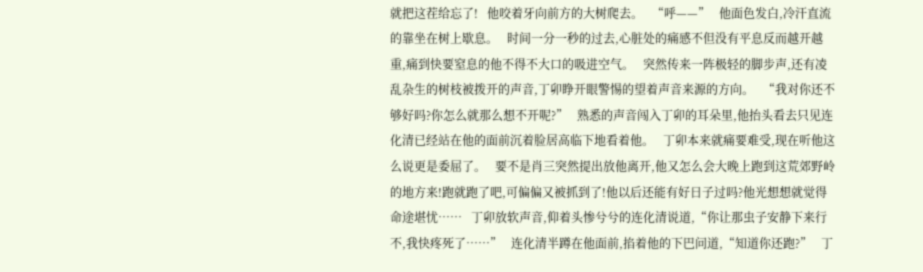就把这茬给忘了!   他咬着牙向前方的大树爬去。   “呼——”   他面色发白,冷汗直流的靠坐在树上歇息。   时间一分一秒的过去,心脏处的痛感不但没有平息反而越开越重,痛到快要窒息的他不得不大口的吸进空气。   突然传来一阵极轻的脚步声,还有凌乱杂生的树枝被拨开的声音,丁卯睁开眼警惕的望着声音来源的方向。   “我对你还不够好吗?你怎么就那么想不开呢?”   熟悉的声音闯入丁卯的耳朵里,他抬头看去只见连化清已经站在他的面前沉着脸居高临下地看着他。   丁卯本来就痛要难受,现在听他这么说更是委屈了。   要不是肖三突然提出放他离开,他又怎么会大晚上跑到这荒郊野岭的地方来!跑就跑了吧,可偏偏又被抓到了!他以后还能有好日子过吗?他光想想就觉得命途堪忧……   丁卯放软声音,仰着头惨兮兮的连化清说道,“你让那虫子安静下来行不,我快疼死了……”   连化清半蹲在他面前,掐着他的下巴问道,“知道你还跑?”   丁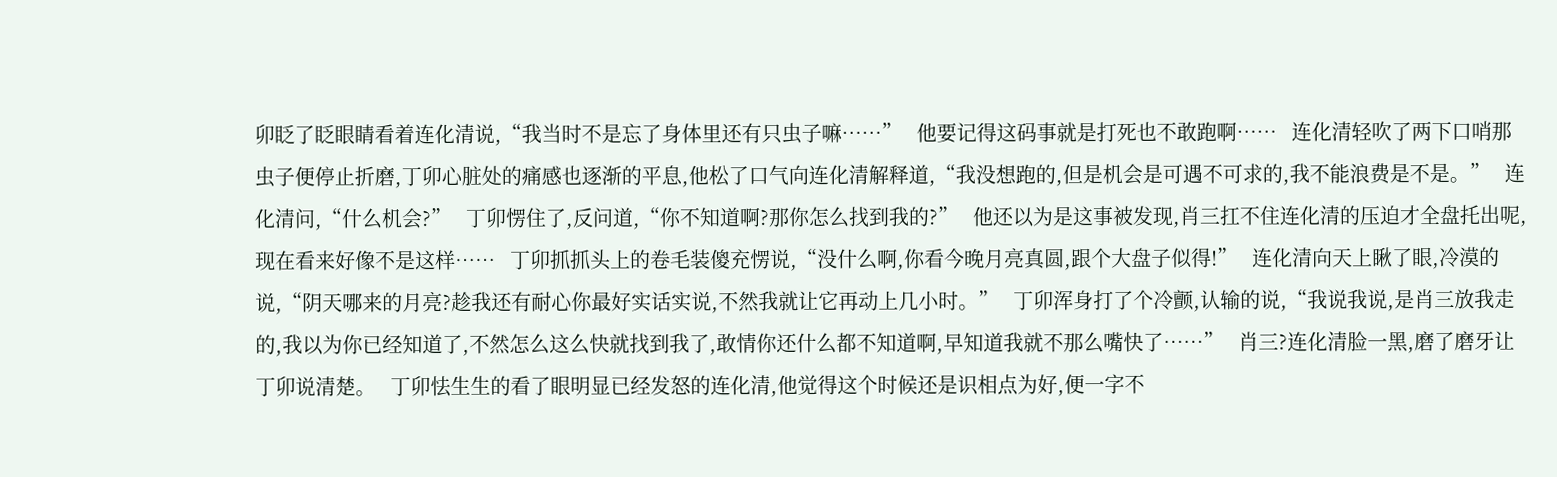卯眨了眨眼睛看着连化清说,“我当时不是忘了身体里还有只虫子嘛……”   他要记得这码事就是打死也不敢跑啊……   连化清轻吹了两下口哨那虫子便停止折磨,丁卯心脏处的痛感也逐渐的平息,他松了口气向连化清解释道,“我没想跑的,但是机会是可遇不可求的,我不能浪费是不是。”   连化清问,“什么机会?”   丁卯愣住了,反问道,“你不知道啊?那你怎么找到我的?”   他还以为是这事被发现,肖三扛不住连化清的压迫才全盘托出呢,现在看来好像不是这样……   丁卯抓抓头上的卷毛装傻充愣说,“没什么啊,你看今晚月亮真圆,跟个大盘子似得!”   连化清向天上瞅了眼,冷漠的说,“阴天哪来的月亮?趁我还有耐心你最好实话实说,不然我就让它再动上几小时。”   丁卯浑身打了个冷颤,认输的说,“我说我说,是肖三放我走的,我以为你已经知道了,不然怎么这么快就找到我了,敢情你还什么都不知道啊,早知道我就不那么嘴快了……”   肖三?连化清脸一黑,磨了磨牙让丁卯说清楚。   丁卯怯生生的看了眼明显已经发怒的连化清,他觉得这个时候还是识相点为好,便一字不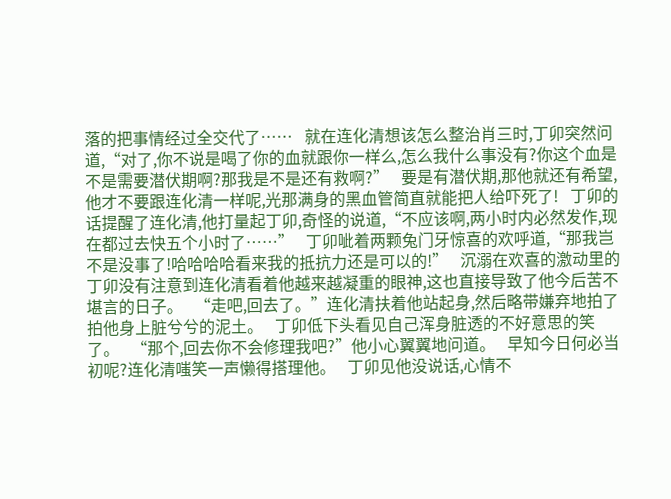落的把事情经过全交代了……   就在连化清想该怎么整治肖三时,丁卯突然问道,“对了,你不说是喝了你的血就跟你一样么,怎么我什么事没有?你这个血是不是需要潜伏期啊?那我是不是还有救啊?”   要是有潜伏期,那他就还有希望,他才不要跟连化清一样呢,光那满身的黑血管简直就能把人给吓死了!   丁卯的话提醒了连化清,他打量起丁卯,奇怪的说道,“不应该啊,两小时内必然发作,现在都过去快五个小时了……”   丁卯呲着两颗兔门牙惊喜的欢呼道,“那我岂不是没事了!哈哈哈哈看来我的抵抗力还是可以的!”   沉溺在欢喜的激动里的丁卯没有注意到连化清看着他越来越凝重的眼神,这也直接导致了他今后苦不堪言的日子。   “走吧,回去了。”连化清扶着他站起身,然后略带嫌弃地拍了拍他身上脏兮兮的泥土。   丁卯低下头看见自己浑身脏透的不好意思的笑了。   “那个,回去你不会修理我吧?”他小心翼翼地问道。   早知今日何必当初呢?连化清嗤笑一声懒得搭理他。   丁卯见他没说话,心情不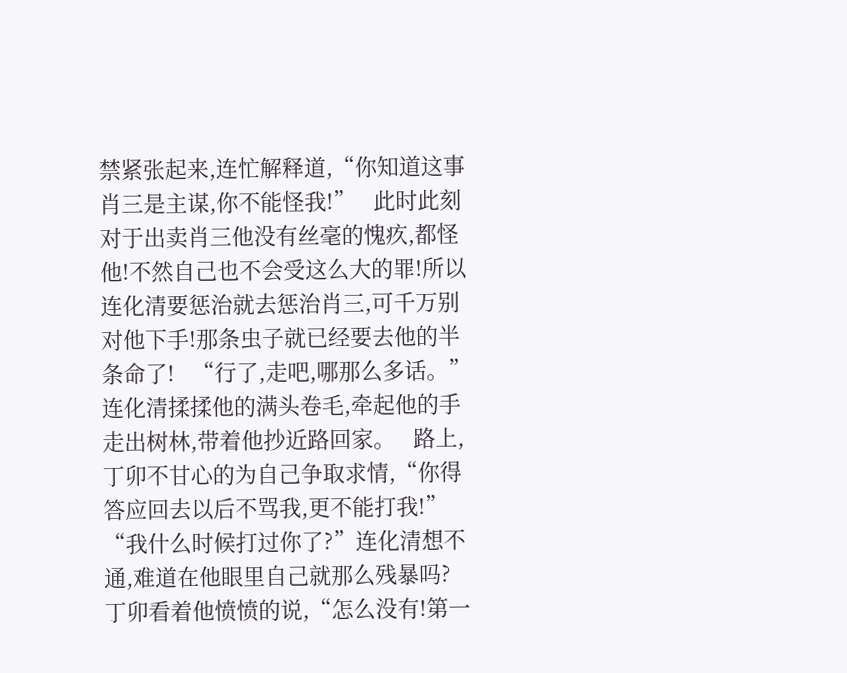禁紧张起来,连忙解释道,“你知道这事肖三是主谋,你不能怪我!”   此时此刻对于出卖肖三他没有丝毫的愧疚,都怪他!不然自己也不会受这么大的罪!所以连化清要惩治就去惩治肖三,可千万别对他下手!那条虫子就已经要去他的半条命了!   “行了,走吧,哪那么多话。”连化清揉揉他的满头卷毛,牵起他的手走出树林,带着他抄近路回家。   路上,丁卯不甘心的为自己争取求情,“你得答应回去以后不骂我,更不能打我!”   “我什么时候打过你了?”连化清想不通,难道在他眼里自己就那么残暴吗?   丁卯看着他愤愤的说,“怎么没有!第一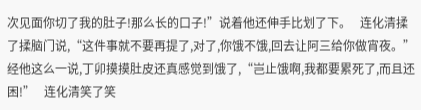次见面你切了我的肚子!那么长的口子!”说着他还伸手比划了下。   连化清揉了揉脑门说,“这件事就不要再提了,对了,你饿不饿,回去让阿三给你做宵夜。”   经他这么一说,丁卯摸摸肚皮还真感觉到饿了,“岂止饿啊,我都要累死了,而且还困!”   连化清笑了笑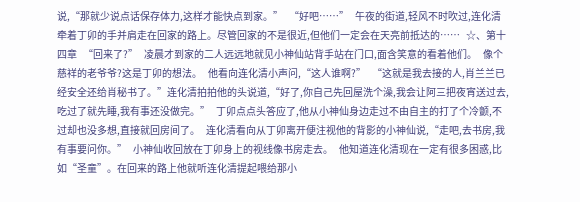说,“那就少说点话保存体力,这样才能快点到家。”   “好吧……”   午夜的街道,轻风不时吹过,连化清牵着丁卯的手并肩走在回家的路上。尽管回家的不是很近,但他们一定会在天亮前抵达的……   ☆、第十四章   “回来了?”   凌晨才到家的二人远远地就见小神仙站背手站在门口,面含笑意的看着他们。   像个慈祥的老爷爷?这是丁卯的想法。   他看向连化清小声问,“这人谁啊?”   “这就是我去接的人,肖兰兰已经安全还给肖秘书了。”连化清拍拍他的头说道,“好了,你自己先回屋洗个澡,我会让阿三把夜宵送过去,吃过了就先睡,我有事还没做完。”   丁卯点点头答应了,他从小神仙身边走过不由自主的打了个冷颤,不过却也没多想,直接就回房间了。   连化清看向从丁卯离开便注视他的背影的小神仙说,“走吧,去书房,我有事要问你。”   小神仙收回放在丁卯身上的视线像书房走去。   他知道连化清现在一定有很多困惑,比如“圣童”。在回来的路上他就听连化清提起喂给那小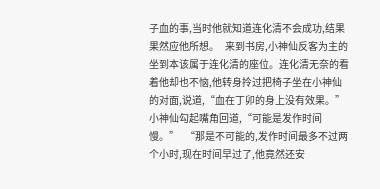子血的事,当时他就知道连化清不会成功,结果果然应他所想。   来到书房,小神仙反客为主的坐到本该属于连化清的座位。连化清无奈的看着他却也不恼,他转身拎过把椅子坐在小神仙的对面,说道,“血在丁卯的身上没有效果。”   小神仙勾起嘴角回道,“可能是发作时间慢。”   “那是不可能的,发作时间最多不过两个小时,现在时间早过了,他竟然还安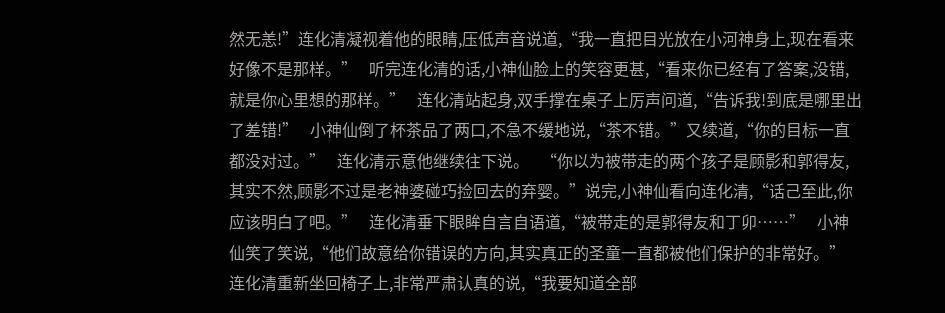然无恙!”连化清凝视着他的眼睛,压低声音说道,“我一直把目光放在小河神身上,现在看来好像不是那样。”   听完连化清的话,小神仙脸上的笑容更甚,“看来你已经有了答案,没错,就是你心里想的那样。”   连化清站起身,双手撑在桌子上厉声问道,“告诉我!到底是哪里出了差错!”   小神仙倒了杯茶品了两口,不急不缓地说,“茶不错。”又续道,“你的目标一直都没对过。”   连化清示意他继续往下说。   “你以为被带走的两个孩子是顾影和郭得友,其实不然,顾影不过是老神婆碰巧捡回去的弃婴。”说完,小神仙看向连化清,“话己至此,你应该明白了吧。”   连化清垂下眼眸自言自语道,“被带走的是郭得友和丁卯……”   小神仙笑了笑说,“他们故意给你错误的方向,其实真正的圣童一直都被他们保护的非常好。”   连化清重新坐回椅子上,非常严肃认真的说,“我要知道全部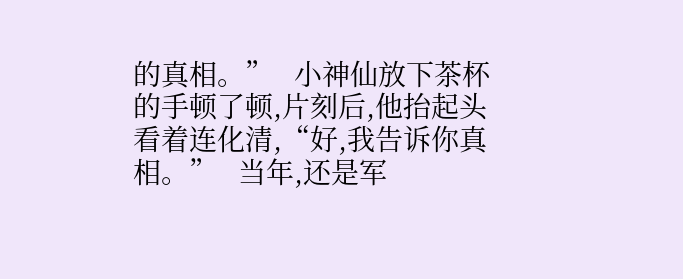的真相。”   小神仙放下茶杯的手顿了顿,片刻后,他抬起头看着连化清,“好,我告诉你真相。”   当年,还是军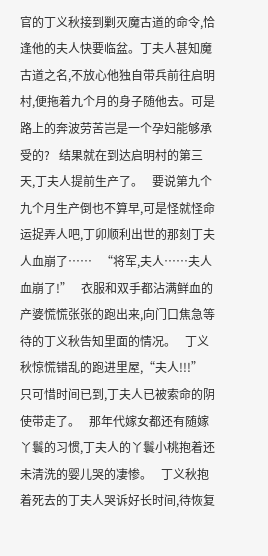官的丁义秋接到剿灭魔古道的命令,恰逢他的夫人快要临盆。丁夫人甚知魔古道之名,不放心他独自带兵前往启明村,便拖着九个月的身子随他去。可是路上的奔波劳苦岂是一个孕妇能够承受的?   结果就在到达启明村的第三天,丁夫人提前生产了。   要说第九个九个月生产倒也不算早,可是怪就怪命运捉弄人吧,丁卯顺利出世的那刻丁夫人血崩了……   “将军,夫人……夫人血崩了!”   衣服和双手都沾满鲜血的产婆慌慌张张的跑出来,向门口焦急等待的丁义秋告知里面的情况。   丁义秋惊慌错乱的跑进里屋,“夫人!!!”   只可惜时间已到,丁夫人已被索命的阴使带走了。   那年代嫁女都还有随嫁丫鬟的习惯,丁夫人的丫鬟小桃抱着还未清洗的婴儿哭的凄惨。   丁义秋抱着死去的丁夫人哭诉好长时间,待恢复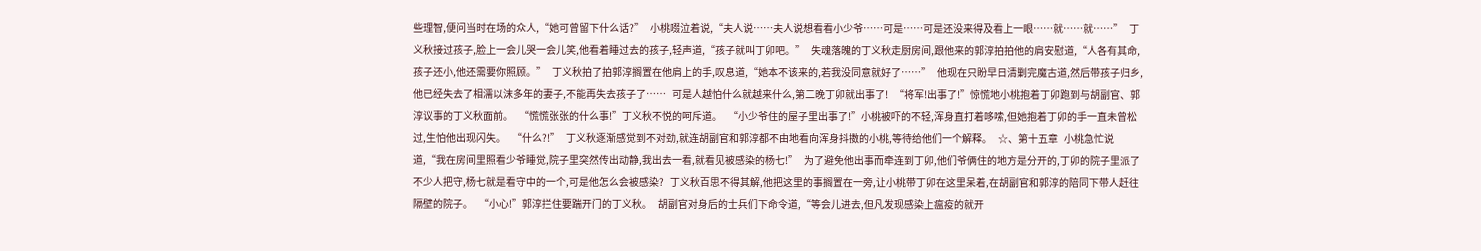些理智,便问当时在场的众人,“她可曾留下什么话?”   小桃啜泣着说,“夫人说……夫人说想看看小少爷……可是……可是还没来得及看上一眼……就……就……”   丁义秋接过孩子,脸上一会儿哭一会儿笑,他看着睡过去的孩子,轻声道,“孩子就叫丁卯吧。”   失魂落魄的丁义秋走厨房间,跟他来的郭淳拍拍他的肩安慰道,“人各有其命,孩子还小,他还需要你照顾。”   丁义秋拍了拍郭淳搁置在他肩上的手,叹息道,“她本不该来的,若我没同意就好了……”   他现在只盼早日清剿完魔古道,然后带孩子归乡,他已经失去了相濡以沫多年的妻子,不能再失去孩子了……   可是人越怕什么就越来什么,第二晚丁卯就出事了!   “将军!出事了!”惊慌地小桃抱着丁卯跑到与胡副官、郭淳议事的丁义秋面前。   “慌慌张张的什么事!”丁义秋不悦的呵斥道。   “小少爷住的屋子里出事了!”小桃被吓的不轻,浑身直打着哆嗦,但她抱着丁卯的手一直未曾松过,生怕他出现闪失。   “什么?!”   丁义秋逐渐感觉到不对劲,就连胡副官和郭淳都不由地看向浑身抖擞的小桃,等待给他们一个解释。   ☆、第十五章   小桃急忙说道,“我在房间里照看少爷睡觉,院子里突然传出动静,我出去一看,就看见被感染的杨七!”   为了避免他出事而牵连到丁卯,他们爷俩住的地方是分开的,丁卯的院子里派了不少人把守,杨七就是看守中的一个,可是他怎么会被感染?   丁义秋百思不得其解,他把这里的事搁置在一旁,让小桃带丁卯在这里呆着,在胡副官和郭淳的陪同下带人赶往隔壁的院子。   “小心!”郭淳拦住要踹开门的丁义秋。   胡副官对身后的士兵们下命令道,“等会儿进去,但凡发现感染上瘟疫的就开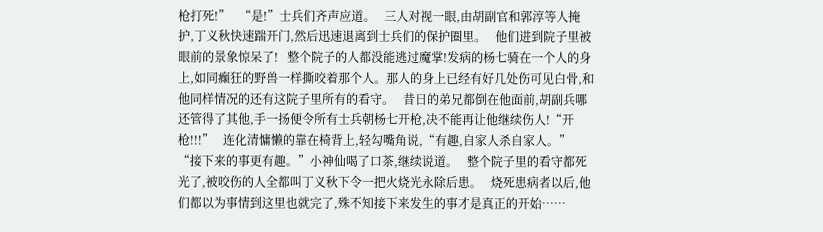枪打死!”   “是!”士兵们齐声应道。   三人对视一眼,由胡副官和郭淳等人掩护,丁义秋快速踹开门,然后迅速退离到士兵们的保护圈里。   他们进到院子里被眼前的景象惊呆了!   整个院子的人都没能逃过魔掌!发病的杨七骑在一个人的身上,如同癫狂的野兽一样撕咬着那个人。那人的身上已经有好几处伤可见白骨,和他同样情况的还有这院子里所有的看守。   昔日的弟兄都倒在他面前,胡副兵哪还管得了其他,手一扬便令所有士兵朝杨七开枪,决不能再让他继续伤人!“开枪!!!”   连化清慵懒的靠在椅背上,轻勾嘴角说,“有趣,自家人杀自家人。”   “接下来的事更有趣。”小神仙喝了口茶,继续说道。   整个院子里的看守都死光了,被咬伤的人全都叫丁义秋下令一把火烧光永除后患。   烧死患病者以后,他们都以为事情到这里也就完了,殊不知接下来发生的事才是真正的开始……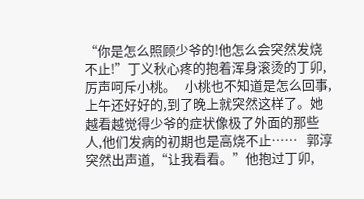“你是怎么照顾少爷的!他怎么会突然发烧不止!”丁义秋心疼的抱着浑身滚烫的丁卯,厉声呵斥小桃。   小桃也不知道是怎么回事,上午还好好的,到了晚上就突然这样了。她越看越觉得少爷的症状像极了外面的那些人,他们发病的初期也是高烧不止……   郭淳突然出声道,“让我看看。”他抱过丁卯,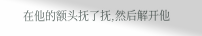在他的额头抚了抚,然后解开他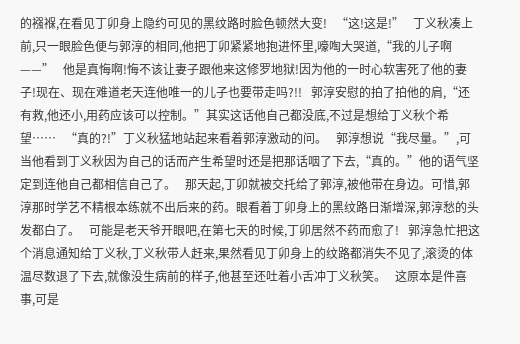的襁褓,在看见丁卯身上隐约可见的黑纹路时脸色顿然大变!   “这!这是!”   丁义秋凑上前,只一眼脸色便与郭淳的相同,他把丁卯紧紧地抱进怀里,嚎啕大哭道,“我的儿子啊——”   他是真悔啊!悔不该让妻子跟他来这修罗地狱!因为他的一时心软害死了他的妻子!现在、现在难道老天连他唯一的儿子也要带走吗?!!   郭淳安慰的拍了拍他的肩,“还有救,他还小,用药应该可以控制。”其实这话他自己都没底,不过是想给丁义秋个希望……   “真的?!”丁义秋猛地站起来看着郭淳激动的问。   郭淳想说“我尽量。”,可当他看到丁义秋因为自己的话而产生希望时还是把那话咽了下去,“真的。”他的语气坚定到连他自己都相信自己了。   那天起,丁卯就被交托给了郭淳,被他带在身边。可惜,郭淳那时学艺不精根本练就不出后来的药。眼看着丁卯身上的黑纹路日渐增深,郭淳愁的头发都白了。   可能是老天爷开眼吧,在第七天的时候,丁卯居然不药而愈了!   郭淳急忙把这个消息通知给丁义秋,丁义秋带人赶来,果然看见丁卯身上的纹路都消失不见了,滚烫的体温尽数退了下去,就像没生病前的样子,他甚至还吐着小舌冲丁义秋笑。   这原本是件喜事,可是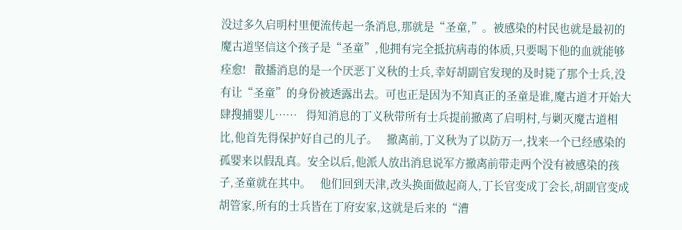没过多久启明村里便流传起一条消息,那就是“圣童,”。被感染的村民也就是最初的魔古道坚信这个孩子是“圣童”,他拥有完全抵抗病毒的体质,只要喝下他的血就能够痊愈!   散播消息的是一个厌恶丁义秋的士兵,幸好胡副官发现的及时毙了那个士兵,没有让“圣童”的身份被透露出去。可也正是因为不知真正的圣童是谁,魔古道才开始大肆搜捕婴儿……   得知消息的丁义秋带所有士兵提前撤离了启明村,与剿灭魔古道相比,他首先得保护好自己的儿子。   撤离前,丁义秋为了以防万一,找来一个已经感染的孤婴来以假乱真。安全以后,他派人放出消息说军方撤离前带走两个没有被感染的孩子,圣童就在其中。   他们回到天津,改头换面做起商人,丁长官变成丁会长,胡副官变成胡管家,所有的士兵皆在丁府安家,这就是后来的“漕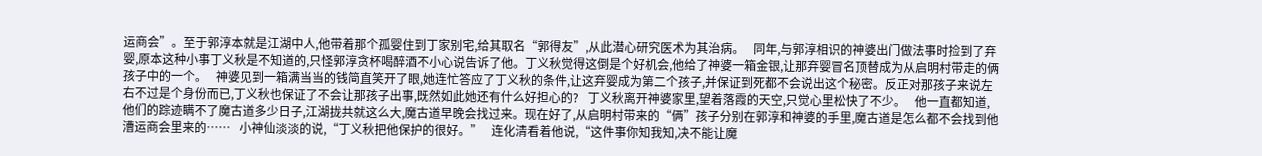运商会”。至于郭淳本就是江湖中人,他带着那个孤婴住到丁家别宅,给其取名“郭得友”,从此潜心研究医术为其治病。   同年,与郭淳相识的神婆出门做法事时捡到了弃婴,原本这种小事丁义秋是不知道的,只怪郭淳贪杯喝醉酒不小心说告诉了他。丁义秋觉得这倒是个好机会,他给了神婆一箱金银,让那弃婴冒名顶替成为从启明村带走的俩孩子中的一个。   神婆见到一箱满当当的钱简直笑开了眼,她连忙答应了丁义秋的条件,让这弃婴成为第二个孩子,并保证到死都不会说出这个秘密。反正对那孩子来说左右不过是个身份而已,丁义秋也保证了不会让那孩子出事,既然如此她还有什么好担心的?   丁义秋离开神婆家里,望着落霞的天空,只觉心里松快了不少。   他一直都知道,他们的踪迹瞒不了魔古道多少日子,江湖拢共就这么大,魔古道早晚会找过来。现在好了,从启明村带来的“俩”孩子分别在郭淳和神婆的手里,魔古道是怎么都不会找到他漕运商会里来的……   小神仙淡淡的说,“丁义秋把他保护的很好。”   连化清看着他说,“这件事你知我知,决不能让魔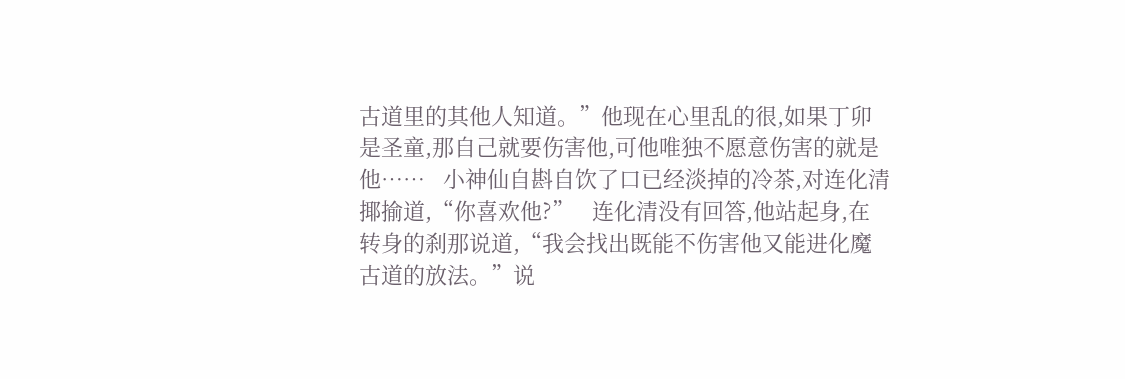古道里的其他人知道。”他现在心里乱的很,如果丁卯是圣童,那自己就要伤害他,可他唯独不愿意伤害的就是他……   小神仙自斟自饮了口已经淡掉的冷茶,对连化清揶揄道,“你喜欢他?”   连化清没有回答,他站起身,在转身的刹那说道,“我会找出既能不伤害他又能进化魔古道的放法。”说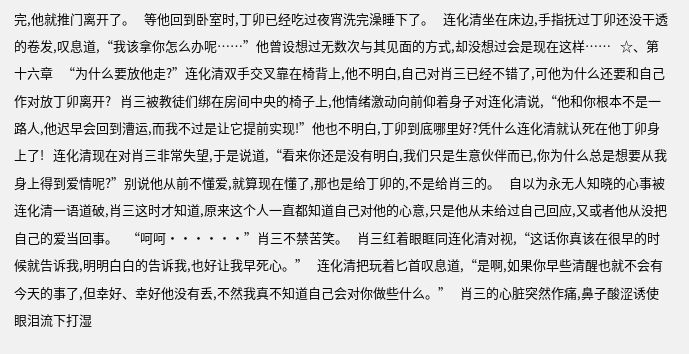完,他就推门离开了。   等他回到卧室时,丁卯已经吃过夜宵洗完澡睡下了。   连化清坐在床边,手指抚过丁卯还没干透的卷发,叹息道,“我该拿你怎么办呢……”他曾设想过无数次与其见面的方式,却没想过会是现在这样……   ☆、第十六章   “为什么要放他走?”连化清双手交叉靠在椅背上,他不明白,自己对肖三已经不错了,可他为什么还要和自己作对放丁卯离开?   肖三被教徒们绑在房间中央的椅子上,他情绪激动向前仰着身子对连化清说,“他和你根本不是一路人,他迟早会回到漕运,而我不过是让它提前实现!”他也不明白,丁卯到底哪里好?凭什么连化清就认死在他丁卯身上了!   连化清现在对肖三非常失望,于是说道,“看来你还是没有明白,我们只是生意伙伴而已,你为什么总是想要从我身上得到爱情呢?”别说他从前不懂爱,就算现在懂了,那也是给丁卯的,不是给肖三的。   自以为永无人知晓的心事被连化清一语道破,肖三这时才知道,原来这个人一直都知道自己对他的心意,只是他从未给过自己回应,又或者他从没把自己的爱当回事。   “呵呵······”肖三不禁苦笑。   肖三红着眼眶同连化清对视,“这话你真该在很早的时候就告诉我,明明白白的告诉我,也好让我早死心。”   连化清把玩着匕首叹息道,“是啊,如果你早些清醒也就不会有今天的事了,但幸好、幸好他没有丢,不然我真不知道自己会对你做些什么。”   肖三的心脏突然作痛,鼻子酸涩诱使眼泪流下打湿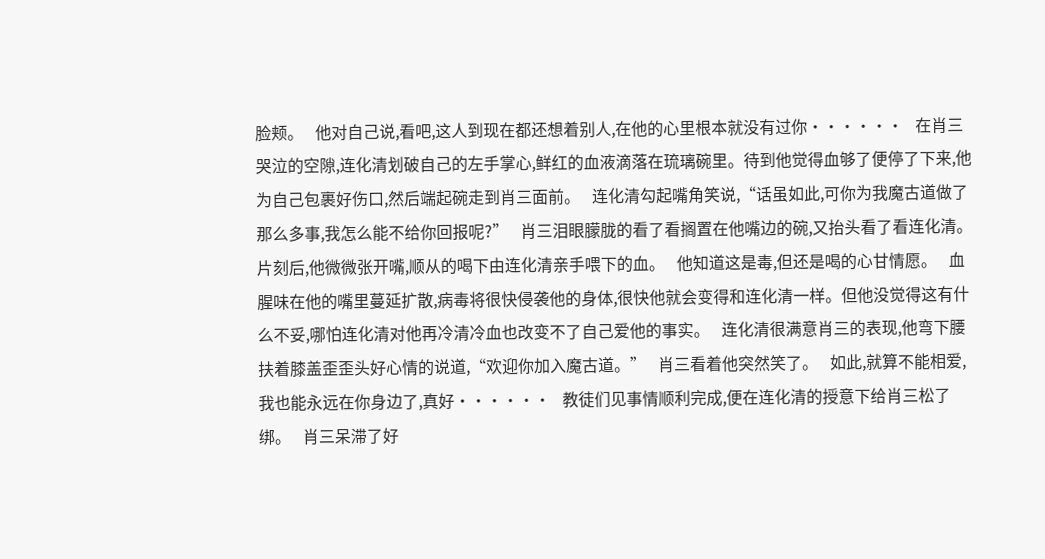脸颊。   他对自己说,看吧,这人到现在都还想着别人,在他的心里根本就没有过你······   在肖三哭泣的空隙,连化清划破自己的左手掌心,鲜红的血液滴落在琉璃碗里。待到他觉得血够了便停了下来,他为自己包裹好伤口,然后端起碗走到肖三面前。   连化清勾起嘴角笑说,“话虽如此,可你为我魔古道做了那么多事,我怎么能不给你回报呢?”   肖三泪眼朦胧的看了看搁置在他嘴边的碗,又抬头看了看连化清。   片刻后,他微微张开嘴,顺从的喝下由连化清亲手喂下的血。   他知道这是毒,但还是喝的心甘情愿。   血腥味在他的嘴里蔓延扩散,病毒将很快侵袭他的身体,很快他就会变得和连化清一样。但他没觉得这有什么不妥,哪怕连化清对他再冷清冷血也改变不了自己爱他的事实。   连化清很满意肖三的表现,他弯下腰扶着膝盖歪歪头好心情的说道,“欢迎你加入魔古道。”   肖三看着他突然笑了。   如此,就算不能相爱,我也能永远在你身边了,真好······   教徒们见事情顺利完成,便在连化清的授意下给肖三松了绑。   肖三呆滞了好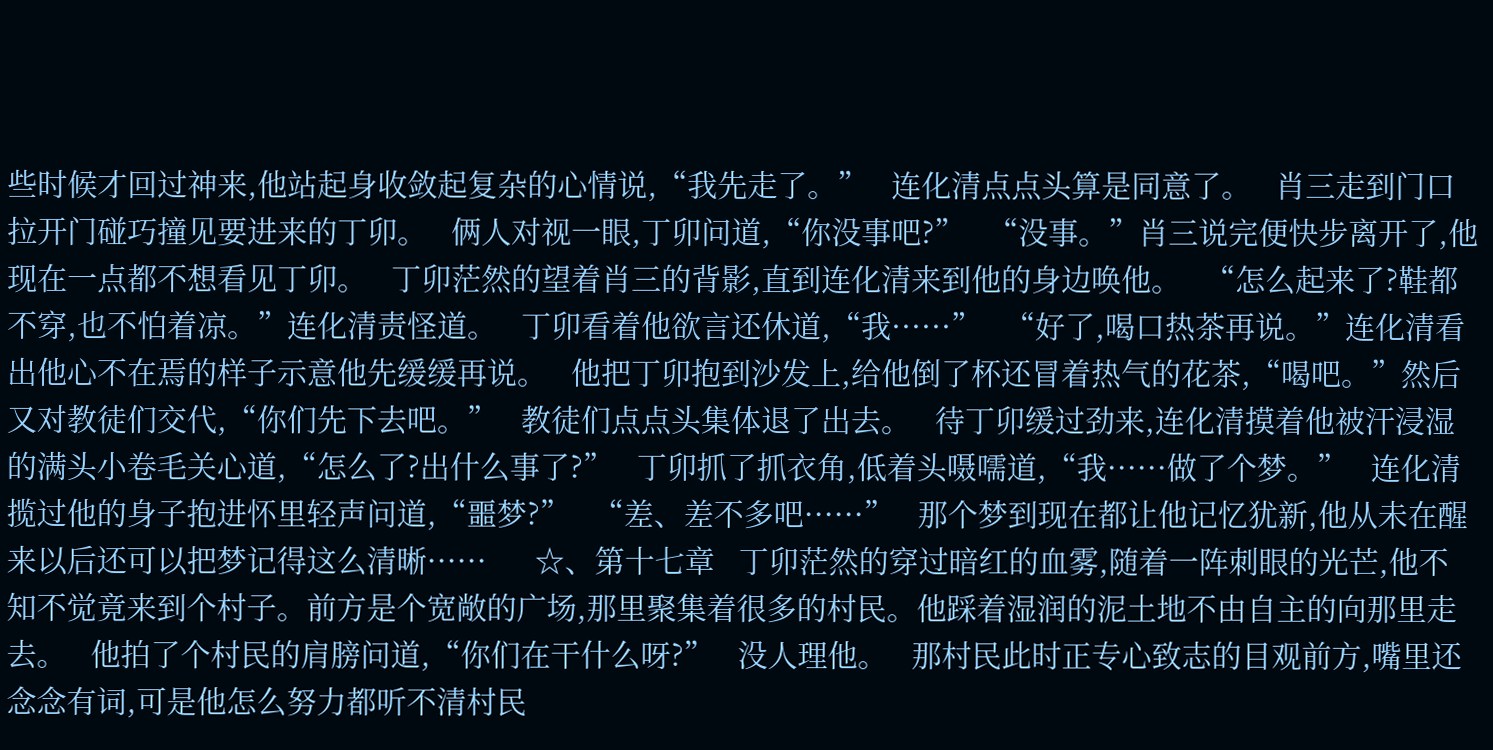些时候才回过神来,他站起身收敛起复杂的心情说,“我先走了。”   连化清点点头算是同意了。   肖三走到门口拉开门碰巧撞见要进来的丁卯。   俩人对视一眼,丁卯问道,“你没事吧?”   “没事。”肖三说完便快步离开了,他现在一点都不想看见丁卯。   丁卯茫然的望着肖三的背影,直到连化清来到他的身边唤他。   “怎么起来了?鞋都不穿,也不怕着凉。”连化清责怪道。   丁卯看着他欲言还休道,“我······”   “好了,喝口热茶再说。”连化清看出他心不在焉的样子示意他先缓缓再说。   他把丁卯抱到沙发上,给他倒了杯还冒着热气的花茶,“喝吧。”然后又对教徒们交代,“你们先下去吧。”   教徒们点点头集体退了出去。   待丁卯缓过劲来,连化清摸着他被汗浸湿的满头小卷毛关心道,“怎么了?出什么事了?”   丁卯抓了抓衣角,低着头嗫嚅道,“我······做了个梦。”   连化清揽过他的身子抱进怀里轻声问道,“噩梦?”   “差、差不多吧······”   那个梦到现在都让他记忆犹新,他从未在醒来以后还可以把梦记得这么清晰······      ☆、第十七章   丁卯茫然的穿过暗红的血雾,随着一阵刺眼的光芒,他不知不觉竟来到个村子。前方是个宽敞的广场,那里聚集着很多的村民。他踩着湿润的泥土地不由自主的向那里走去。   他拍了个村民的肩膀问道,“你们在干什么呀?”   没人理他。   那村民此时正专心致志的目观前方,嘴里还念念有词,可是他怎么努力都听不清村民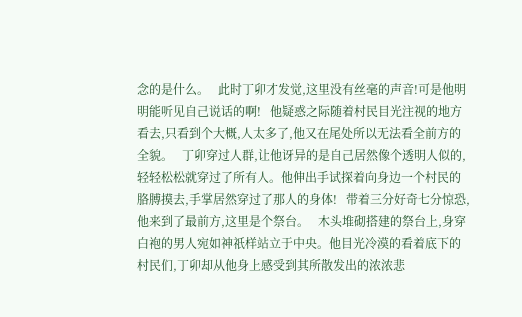念的是什么。   此时丁卯才发觉,这里没有丝毫的声音!可是他明明能听见自己说话的啊!   他疑惑之际随着村民目光注视的地方看去,只看到个大概,人太多了,他又在尾处所以无法看全前方的全貌。   丁卯穿过人群,让他讶异的是自己居然像个透明人似的,轻轻松松就穿过了所有人。他伸出手试探着向身边一个村民的胳膊摸去,手掌居然穿过了那人的身体!   带着三分好奇七分惊恐,他来到了最前方,这里是个祭台。   木头堆砌搭建的祭台上,身穿白袍的男人宛如神祇样站立于中央。他目光冷漠的看着底下的村民们,丁卯却从他身上感受到其所散发出的浓浓悲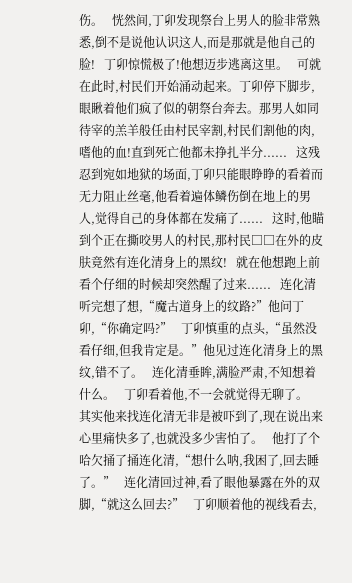伤。   恍然间,丁卯发现祭台上男人的脸非常熟悉,倒不是说他认识这人,而是那就是他自己的脸!   丁卯惊慌极了!他想迈步逃离这里。   可就在此时,村民们开始涌动起来。丁卯停下脚步,眼瞅着他们疯了似的朝祭台奔去。那男人如同待宰的羔羊般任由村民宰割,村民们割他的肉,嗜他的血!直到死亡他都未挣扎半分......   这残忍到宛如地狱的场面,丁卯只能眼睁睁的看着而无力阻止丝毫,他看着遍体鳞伤倒在地上的男人,觉得自己的身体都在发痛了......   这时,他瞄到个正在撕咬男人的村民,那村民□□在外的皮肤竟然有连化清身上的黑纹!   就在他想跑上前看个仔细的时候却突然醒了过来......   连化清听完想了想,“魔古道身上的纹路?”他问丁卯,“你确定吗?”   丁卯慎重的点头,“虽然没看仔细,但我肯定是。”他见过连化清身上的黑纹,错不了。   连化清垂眸,满脸严肃,不知想着什么。   丁卯看着他,不一会就觉得无聊了。   其实他来找连化清无非是被吓到了,现在说出来心里痛快多了,也就没多少害怕了。   他打了个哈欠捅了捅连化清,“想什么呐,我困了,回去睡了。”   连化清回过神,看了眼他暴露在外的双脚,“就这么回去?”   丁卯顺着他的视线看去,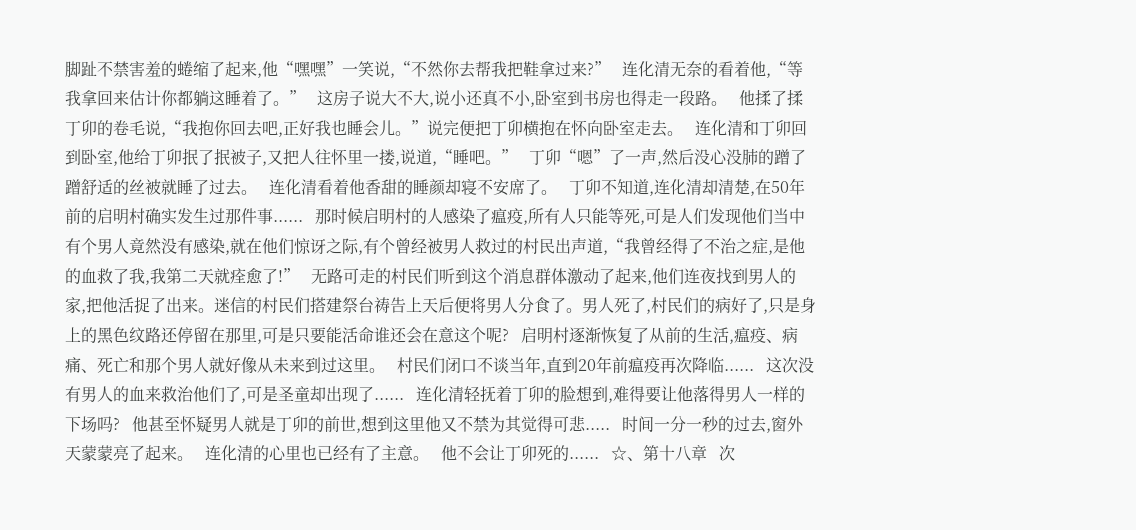脚趾不禁害羞的蜷缩了起来,他“嘿嘿”一笑说,“不然你去帮我把鞋拿过来?”   连化清无奈的看着他,“等我拿回来估计你都躺这睡着了。”   这房子说大不大,说小还真不小,卧室到书房也得走一段路。   他揉了揉丁卯的卷毛说,“我抱你回去吧,正好我也睡会儿。”说完便把丁卯横抱在怀向卧室走去。   连化清和丁卯回到卧室,他给丁卯抿了抿被子,又把人往怀里一搂,说道,“睡吧。”   丁卯“嗯”了一声,然后没心没肺的蹭了蹭舒适的丝被就睡了过去。   连化清看着他香甜的睡颜却寝不安席了。   丁卯不知道,连化清却清楚,在50年前的启明村确实发生过那件事......   那时候启明村的人感染了瘟疫,所有人只能等死,可是人们发现他们当中有个男人竟然没有感染,就在他们惊讶之际,有个曾经被男人救过的村民出声道,“我曾经得了不治之症,是他的血救了我,我第二天就痊愈了!”   无路可走的村民们听到这个消息群体激动了起来,他们连夜找到男人的家,把他活捉了出来。迷信的村民们搭建祭台祷告上天后便将男人分食了。男人死了,村民们的病好了,只是身上的黑色纹路还停留在那里,可是只要能活命谁还会在意这个呢?   启明村逐渐恢复了从前的生活,瘟疫、病痛、死亡和那个男人就好像从未来到过这里。   村民们闭口不谈当年,直到20年前瘟疫再次降临......   这次没有男人的血来救治他们了,可是圣童却出现了......   连化清轻抚着丁卯的脸想到,难得要让他落得男人一样的下场吗?   他甚至怀疑男人就是丁卯的前世,想到这里他又不禁为其觉得可悲.....   时间一分一秒的过去,窗外天蒙蒙亮了起来。   连化清的心里也已经有了主意。   他不会让丁卯死的......   ☆、第十八章   次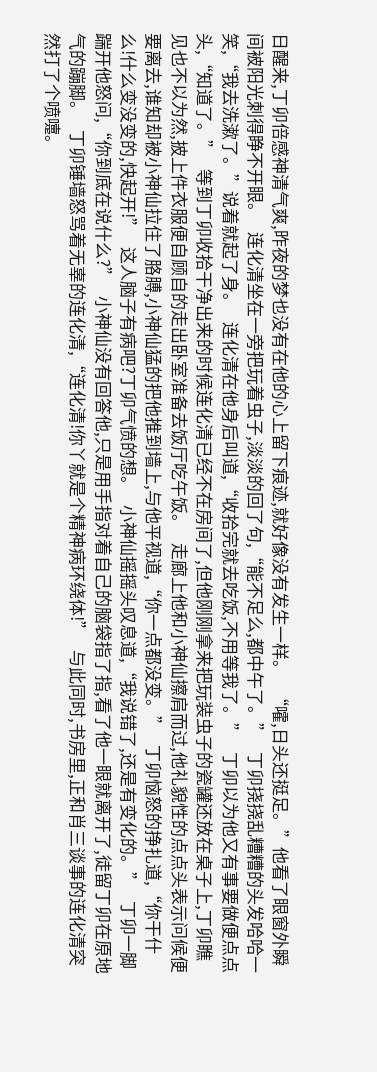日醒来,丁卯倍感神清气爽,昨夜的梦也没有在他的心上留下痕迹,就好像没有发生一样。   “嚯,日头还挺足。”他看了眼窗外瞬间被阳光刺得睁不开眼。   连化清坐在一旁把玩着虫子,淡淡的回了句,“能不足么,都中午了。”   丁卯挠挠乱糟糟的头发哈哈一笑,“我去洗漱了。”说着就起了身。   连化清在他身后叫道,“收拾完就去吃饭,不用等我了。”   丁卯以为他又有事要做便点点头,“知道了。”   等到丁卯收拾干净出来的时候连化清已经不在房间了,但他刚刚拿来把玩装虫子的瓷罐还放在桌子上,丁卯瞧见也不以为然,披上件衣服便自顾自的走出卧室准备去饭厅吃午饭。   走廊上他和小神仙擦肩而过,他礼貌性的点点头表示问候便要离去,谁知却被小神仙拉住了胳膊,小神仙猛的把他推到墙上,与他平视道,“你一点都没变。”   丁卯恼怒的挣扎道,“你干什么!什么变没变的,快起开!”   这人脑子有病吧?丁卯气愤的想。   小神仙摇摇头叹息道,“我说错了,还是有变化的。”   丁卯一脚踹开他怒问,“你到底在说什么?”   小神仙没有回答他,只是用手指对着自己的脑袋指了指,看了他一眼就离开了,徒留丁卯在原地气的蹦脚。   丁卯锤墙怒骂着无辜的连化清,“连化清!你丫就是个精神病环绕体!”   与此同时,书房里,正和肖三谈事的连化清突然打了个喷嚏。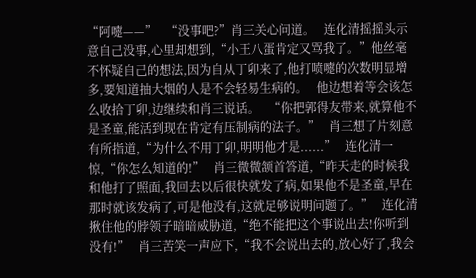“阿嚏——”   “没事吧?”肖三关心问道。   连化清摇摇头示意自己没事,心里却想到,“小王八蛋肯定又骂我了。”他丝毫不怀疑自己的想法,因为自从丁卯来了,他打喷嚏的次数明显增多,要知道抽大烟的人是不会轻易生病的。   他边想着等会该怎么收拾丁卯,边继续和肖三说话。   “你把郭得友带来,就算他不是圣童,能活到现在肯定有压制病的法子。”   肖三想了片刻意有所指道,“为什么不用丁卯,明明他才是......”   连化清一惊,“你怎么知道的!”   肖三微微颔首答道,“昨天走的时候我和他打了照面,我回去以后很快就发了病,如果他不是圣童,早在那时就该发病了,可是他没有,这就足够说明问题了。”   连化清揪住他的脖领子暗暗威胁道,“绝不能把这个事说出去!你听到没有!”   肖三苦笑一声应下,“我不会说出去的,放心好了,我会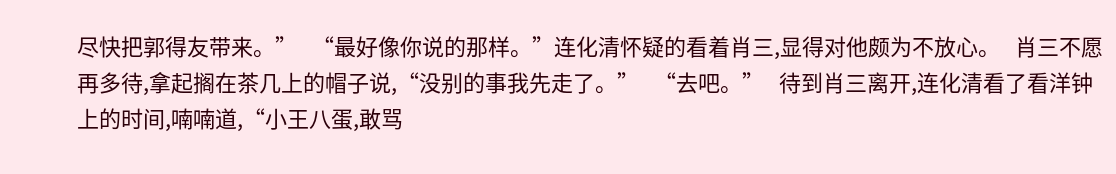尽快把郭得友带来。”   “最好像你说的那样。”连化清怀疑的看着肖三,显得对他颇为不放心。   肖三不愿再多待,拿起搁在茶几上的帽子说,“没别的事我先走了。”   “去吧。”   待到肖三离开,连化清看了看洋钟上的时间,喃喃道,“小王八蛋,敢骂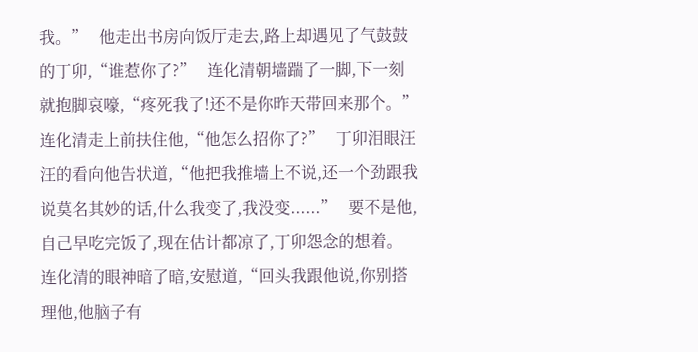我。”   他走出书房向饭厅走去,路上却遇见了气鼓鼓的丁卯,“谁惹你了?”   连化清朝墙踹了一脚,下一刻就抱脚哀嚎,“疼死我了!还不是你昨天带回来那个。”   连化清走上前扶住他,“他怎么招你了?”   丁卯泪眼汪汪的看向他告状道,“他把我推墙上不说,还一个劲跟我说莫名其妙的话,什么我变了,我没变......”   要不是他,自己早吃完饭了,现在估计都凉了,丁卯怨念的想着。   连化清的眼神暗了暗,安慰道,“回头我跟他说,你别搭理他,他脑子有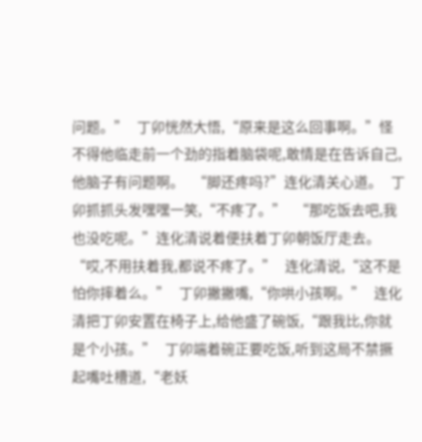问题。”   丁卯恍然大悟,“原来是这么回事啊。”怪不得他临走前一个劲的指着脑袋呢,敢情是在告诉自己,他脑子有问题啊。   “脚还疼吗?”连化清关心道。   丁卯抓抓头发嘿嘿一笑,“不疼了。”   “那吃饭去吧,我也没吃呢。”连化清说着便扶着丁卯朝饭厅走去。   “哎,不用扶着我,都说不疼了。”   连化清说,“这不是怕你摔着么。”   丁卯撇撇嘴,“你哄小孩啊。”   连化清把丁卯安置在椅子上,给他盛了碗饭,“跟我比,你就是个小孩。”   丁卯端着碗正要吃饭,听到这局不禁撅起嘴吐槽道,“老妖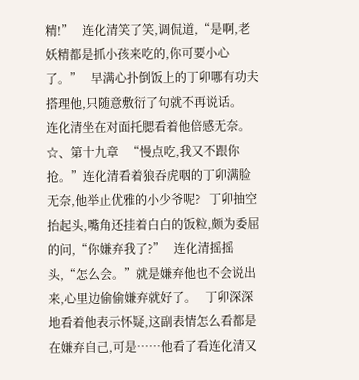精!”   连化清笑了笑,调侃道,“是啊,老妖精都是抓小孩来吃的,你可要小心了。”   早满心扑倒饭上的丁卯哪有功夫搭理他,只随意敷衍了句就不再说话。   连化清坐在对面托腮看着他倍感无奈。   ☆、第十九章   “慢点吃,我又不跟你抢。”连化清看着狼吞虎咽的丁卯满脸无奈,他举止优雅的小少爷呢?   丁卯抽空抬起头,嘴角还挂着白白的饭粒,颇为委屈的问,“你嫌弃我了?”   连化清摇摇头,“怎么会。”就是嫌弃他也不会说出来,心里边偷偷嫌弃就好了。   丁卯深深地看着他表示怀疑,这副表情怎么看都是在嫌弃自己,可是……他看了看连化清又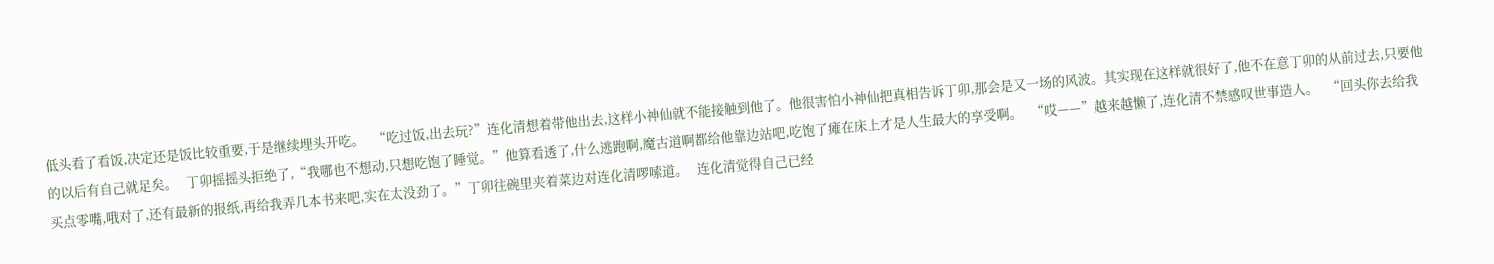低头看了看饭,决定还是饭比较重要,于是继续埋头开吃。   “吃过饭,出去玩?”连化清想着带他出去,这样小神仙就不能接触到他了。他很害怕小神仙把真相告诉丁卯,那会是又一场的风波。其实现在这样就很好了,他不在意丁卯的从前过去,只要他的以后有自己就足矣。   丁卯摇摇头拒绝了,“我哪也不想动,只想吃饱了睡觉。”他算看透了,什么逃跑啊,魔古道啊都给他靠边站吧,吃饱了瘫在床上才是人生最大的享受啊。   “哎——”越来越懒了,连化清不禁感叹世事造人。   “回头你去给我买点零嘴,哦对了,还有最新的报纸,再给我弄几本书来吧,实在太没劲了。”丁卯往碗里夹着菜边对连化清啰嗦道。   连化清觉得自己已经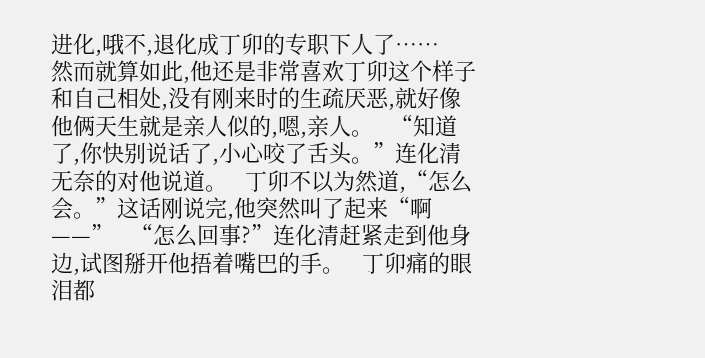进化,哦不,退化成丁卯的专职下人了……   然而就算如此,他还是非常喜欢丁卯这个样子和自己相处,没有刚来时的生疏厌恶,就好像他俩天生就是亲人似的,嗯,亲人。   “知道了,你快别说话了,小心咬了舌头。”连化清无奈的对他说道。   丁卯不以为然道,“怎么会。”这话刚说完,他突然叫了起来“啊——”   “怎么回事?”连化清赶紧走到他身边,试图掰开他捂着嘴巴的手。   丁卯痛的眼泪都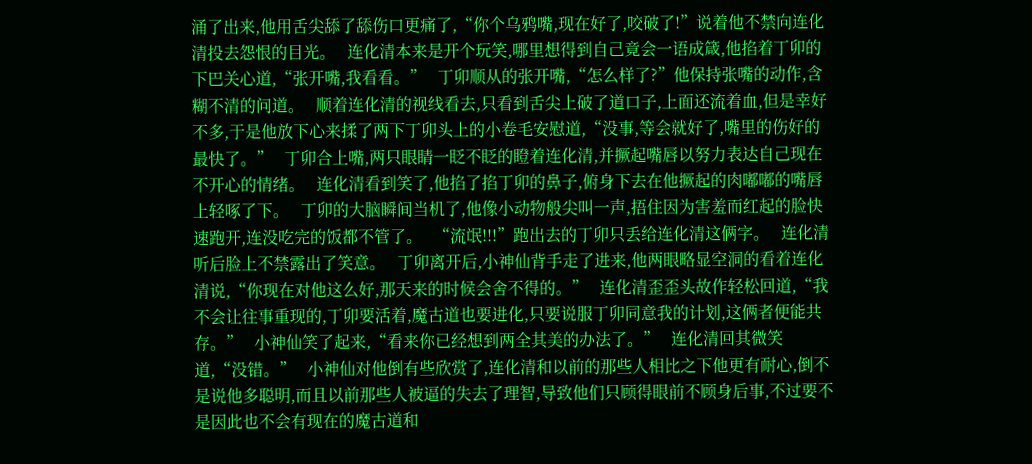涌了出来,他用舌尖舔了舔伤口更痛了,“你个乌鸦嘴,现在好了,咬破了!”说着他不禁向连化清投去怨恨的目光。   连化清本来是开个玩笑,哪里想得到自己竟会一语成箴,他掐着丁卯的下巴关心道,“张开嘴,我看看。”   丁卯顺从的张开嘴,“怎么样了?”他保持张嘴的动作,含糊不清的问道。   顺着连化清的视线看去,只看到舌尖上破了道口子,上面还流着血,但是幸好不多,于是他放下心来揉了两下丁卯头上的小卷毛安慰道,“没事,等会就好了,嘴里的伤好的最快了。”   丁卯合上嘴,两只眼睛一眨不眨的瞪着连化清,并撅起嘴唇以努力表达自己现在不开心的情绪。   连化清看到笑了,他掐了掐丁卯的鼻子,俯身下去在他撅起的肉嘟嘟的嘴唇上轻啄了下。   丁卯的大脑瞬间当机了,他像小动物般尖叫一声,捂住因为害羞而红起的脸快速跑开,连没吃完的饭都不管了。   “流氓!!!”跑出去的丁卯只丢给连化清这俩字。   连化清听后脸上不禁露出了笑意。   丁卯离开后,小神仙背手走了进来,他两眼略显空洞的看着连化清说,“你现在对他这么好,那天来的时候会舍不得的。”   连化清歪歪头故作轻松回道,“我不会让往事重现的,丁卯要活着,魔古道也要进化,只要说服丁卯同意我的计划,这俩者便能共存。”   小神仙笑了起来,“看来你已经想到两全其美的办法了。”   连化清回其微笑道,“没错。”   小神仙对他倒有些欣赏了,连化清和以前的那些人相比之下他更有耐心,倒不是说他多聪明,而且以前那些人被逼的失去了理智,导致他们只顾得眼前不顾身后事,不过要不是因此也不会有现在的魔古道和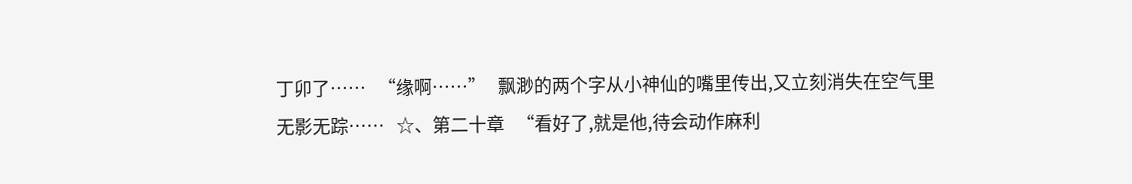丁卯了……   “缘啊……”   飘渺的两个字从小神仙的嘴里传出,又立刻消失在空气里无影无踪……   ☆、第二十章   “看好了,就是他,待会动作麻利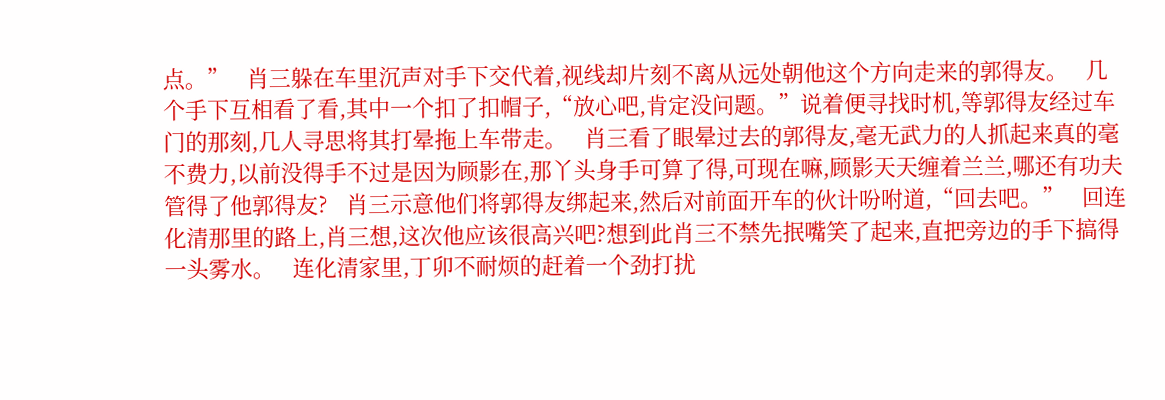点。”   肖三躲在车里沉声对手下交代着,视线却片刻不离从远处朝他这个方向走来的郭得友。   几个手下互相看了看,其中一个扣了扣帽子,“放心吧,肯定没问题。”说着便寻找时机,等郭得友经过车门的那刻,几人寻思将其打晕拖上车带走。   肖三看了眼晕过去的郭得友,毫无武力的人抓起来真的毫不费力,以前没得手不过是因为顾影在,那丫头身手可算了得,可现在嘛,顾影天天缠着兰兰,哪还有功夫管得了他郭得友?   肖三示意他们将郭得友绑起来,然后对前面开车的伙计吩咐道,“回去吧。”   回连化清那里的路上,肖三想,这次他应该很高兴吧?想到此肖三不禁先抿嘴笑了起来,直把旁边的手下搞得一头雾水。   连化清家里,丁卯不耐烦的赶着一个劲打扰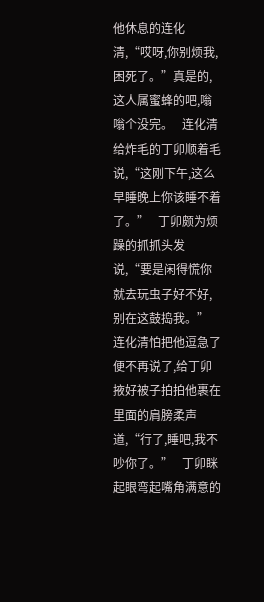他休息的连化清,“哎呀,你别烦我,困死了。”真是的,这人属蜜蜂的吧,嗡嗡个没完。   连化清给炸毛的丁卯顺着毛说,“这刚下午,这么早睡晚上你该睡不着了。”   丁卯颇为烦躁的抓抓头发说,“要是闲得慌你就去玩虫子好不好,别在这鼓捣我。”   连化清怕把他逗急了便不再说了,给丁卯掖好被子拍拍他裹在里面的肩膀柔声道,“行了,睡吧,我不吵你了。”   丁卯眯起眼弯起嘴角满意的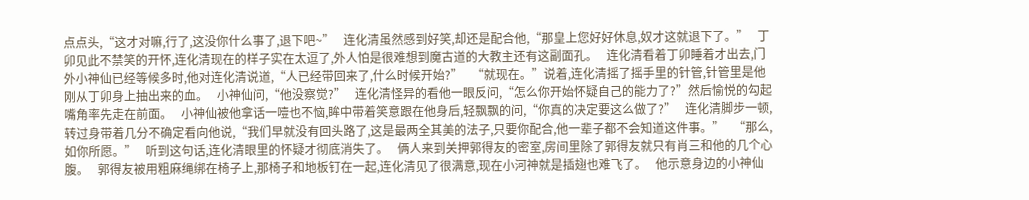点点头,“这才对嘛,行了,这没你什么事了,退下吧~”   连化清虽然感到好笑,却还是配合他,“那皇上您好好休息,奴才这就退下了。”   丁卯见此不禁笑的开怀,连化清现在的样子实在太逗了,外人怕是很难想到魔古道的大教主还有这副面孔。   连化清看着丁卯睡着才出去,门外小神仙已经等候多时,他对连化清说道,“人已经带回来了,什么时候开始?”   “就现在。”说着,连化清摇了摇手里的针管,针管里是他刚从丁卯身上抽出来的血。   小神仙问,“他没察觉?”   连化清怪异的看他一眼反问,“怎么你开始怀疑自己的能力了?”然后愉悦的勾起嘴角率先走在前面。   小神仙被他拿话一噎也不恼,眸中带着笑意跟在他身后,轻飘飘的问,“你真的决定要这么做了?”   连化清脚步一顿,转过身带着几分不确定看向他说,“我们早就没有回头路了,这是最两全其美的法子,只要你配合,他一辈子都不会知道这件事。”   “那么,如你所愿。”   听到这句话,连化清眼里的怀疑才彻底消失了。   俩人来到关押郭得友的密室,房间里除了郭得友就只有肖三和他的几个心腹。   郭得友被用粗麻绳绑在椅子上,那椅子和地板钉在一起,连化清见了很满意,现在小河神就是插翅也难飞了。   他示意身边的小神仙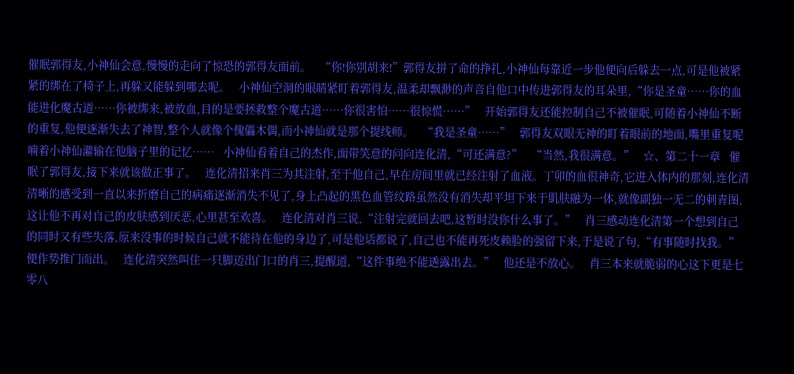催眠郭得友,小神仙会意,慢慢的走向了惊恐的郭得友面前。   “你!你别胡来!”郭得友拼了命的挣扎,小神仙每靠近一步他便向后躲去一点,可是他被紧紧的绑在了椅子上,再躲又能躲到哪去呢。   小神仙空洞的眼睛紧盯着郭得友,温柔却飘渺的声音自他口中传进郭得友的耳朵里,“你是圣童……你的血能进化魔古道……你被绑来,被放血,目的是要拯救整个魔古道……你很害怕……很惊慌……”   开始郭得友还能控制自己不被催眠,可随着小神仙不断的重复,他便逐渐失去了神智,整个人就像个傀儡木偶,而小神仙就是那个提线师。   “我是圣童……”   郭得友双眼无神的盯着眼前的地面,嘴里重复呢喃着小神仙灌输在他脑子里的记忆……   小神仙看着自己的杰作,面带笑意的问向连化清,“可还满意?”   “当然,我很满意。”   ☆、第二十一章   催眠了郭得友,接下来就该做正事了。   连化清招来肖三为其注射,至于他自己,早在房间里就已经注射了血液。丁卯的血很神奇,它进入体内的那刻,连化清清晰的感受到一直以来折磨自己的病痛逐渐消失不见了,身上凸起的黑色血管纹路虽然没有消失却平坦下来于肌肤融为一体,就像副独一无二的刺青图,这让他不再对自己的皮肤感到厌恶,心里甚至欢喜。   连化清对肖三说,“注射完就回去吧,这暂时没你什么事了。”   肖三感动连化清第一个想到自己的同时又有些失落,原来没事的时候自己就不能待在他的身边了,可是他话都说了,自己也不能再死皮赖脸的强留下来,于是说了句,“有事随时找我。”便作势推门而出。   连化清突然叫住一只脚迈出门口的肖三,提醒道,“这件事绝不能透露出去。”   他还是不放心。   肖三本来就脆弱的心这下更是七零八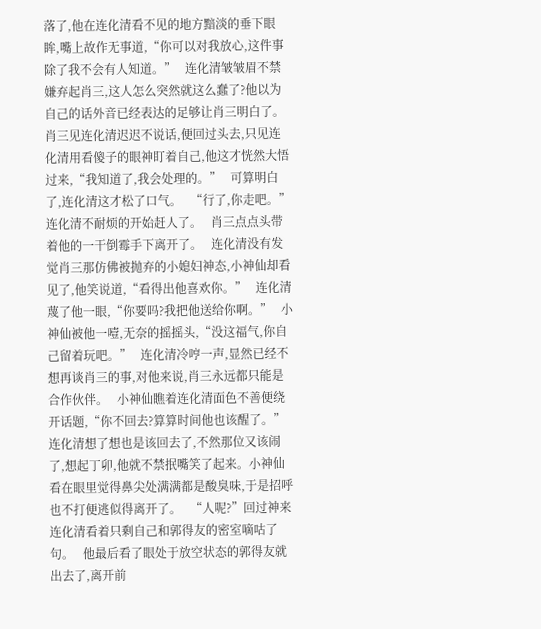落了,他在连化清看不见的地方黯淡的垂下眼眸,嘴上故作无事道,“你可以对我放心,这件事除了我不会有人知道。”   连化清皱皱眉不禁嫌弃起肖三,这人怎么突然就这么蠢了?他以为自己的话外音已经表达的足够让肖三明白了。   肖三见连化清迟迟不说话,便回过头去,只见连化清用看傻子的眼神盯着自己,他这才恍然大悟过来,“我知道了,我会处理的。”   可算明白了,连化清这才松了口气。   “行了,你走吧。”连化清不耐烦的开始赶人了。   肖三点点头带着他的一干倒霉手下离开了。   连化清没有发觉肖三那仿佛被抛弃的小媳妇神态,小神仙却看见了,他笑说道,“看得出他喜欢你。”   连化清蔑了他一眼,“你要吗?我把他送给你啊。”   小神仙被他一噎,无奈的摇摇头,“没这福气,你自己留着玩吧。”   连化清冷哼一声,显然已经不想再谈肖三的事,对他来说,肖三永远都只能是合作伙伴。   小神仙瞧着连化清面色不善便绕开话题,“你不回去?算算时间他也该醒了。”   连化清想了想也是该回去了,不然那位又该闹了,想起丁卯,他就不禁抿嘴笑了起来。小神仙看在眼里觉得鼻尖处满满都是酸臭味,于是招呼也不打便逃似得离开了。   “人呢?”回过神来连化清看着只剩自己和郭得友的密室嘀咕了句。   他最后看了眼处于放空状态的郭得友就出去了,离开前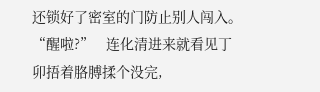还锁好了密室的门防止别人闯入。   “醒啦?”   连化清进来就看见丁卯捂着胳膊揉个没完,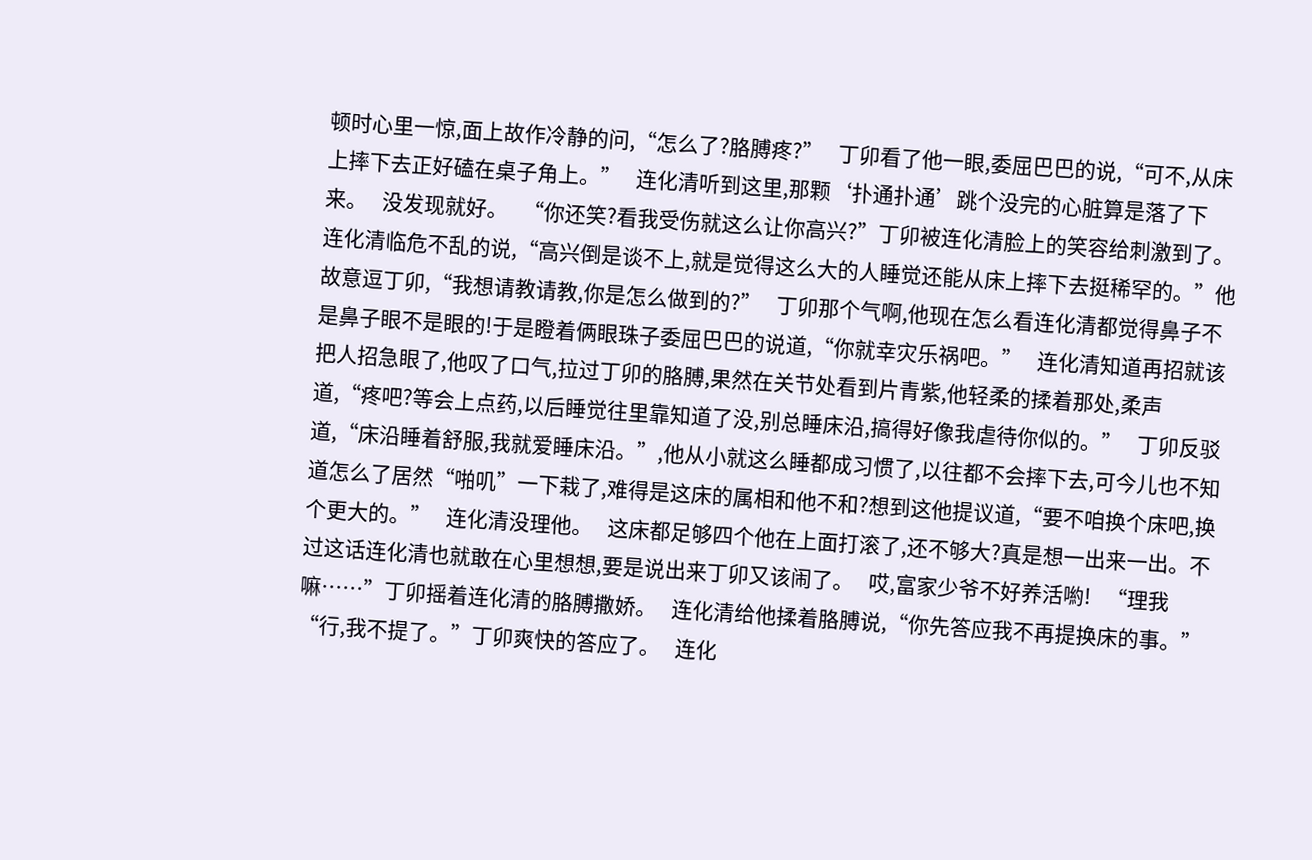顿时心里一惊,面上故作冷静的问,“怎么了?胳膊疼?”   丁卯看了他一眼,委屈巴巴的说,“可不,从床上摔下去正好磕在桌子角上。”   连化清听到这里,那颗‘扑通扑通’跳个没完的心脏算是落了下来。   没发现就好。   “你还笑?看我受伤就这么让你高兴?”丁卯被连化清脸上的笑容给刺激到了。   连化清临危不乱的说,“高兴倒是谈不上,就是觉得这么大的人睡觉还能从床上摔下去挺稀罕的。”他故意逗丁卯,“我想请教请教,你是怎么做到的?”   丁卯那个气啊,他现在怎么看连化清都觉得鼻子不是鼻子眼不是眼的!于是瞪着俩眼珠子委屈巴巴的说道,“你就幸灾乐祸吧。”   连化清知道再招就该把人招急眼了,他叹了口气,拉过丁卯的胳膊,果然在关节处看到片青紫,他轻柔的揉着那处,柔声道,“疼吧?等会上点药,以后睡觉往里靠知道了没,别总睡床沿,搞得好像我虐待你似的。”   丁卯反驳道,“床沿睡着舒服,我就爱睡床沿。”,他从小就这么睡都成习惯了,以往都不会摔下去,可今儿也不知道怎么了居然“啪叽”一下栽了,难得是这床的属相和他不和?想到这他提议道,“要不咱换个床吧,换个更大的。”   连化清没理他。   这床都足够四个他在上面打滚了,还不够大?真是想一出来一出。不过这话连化清也就敢在心里想想,要是说出来丁卯又该闹了。   哎,富家少爷不好养活喲!   “理我嘛……”丁卯摇着连化清的胳膊撒娇。   连化清给他揉着胳膊说,“你先答应我不再提换床的事。”   “行,我不提了。”丁卯爽快的答应了。   连化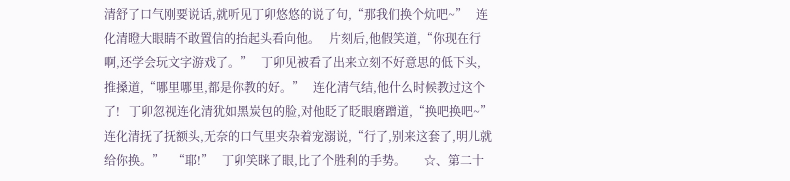清舒了口气刚要说话,就听见丁卯悠悠的说了句,“那我们换个炕吧~”   连化清瞪大眼睛不敢置信的抬起头看向他。   片刻后,他假笑道,“你现在行啊,还学会玩文字游戏了。”   丁卯见被看了出来立刻不好意思的低下头,推搡道,“哪里哪里,都是你教的好。”   连化清气结,他什么时候教过这个了!   丁卯忽视连化清犹如黑炭包的脸,对他眨了眨眼磨蹭道,“换吧换吧~”   连化清抚了抚额头,无奈的口气里夹杂着宠溺说,“行了,别来这套了,明儿就给你换。”   “耶!”   丁卯笑眯了眼,比了个胜利的手势。      ☆、第二十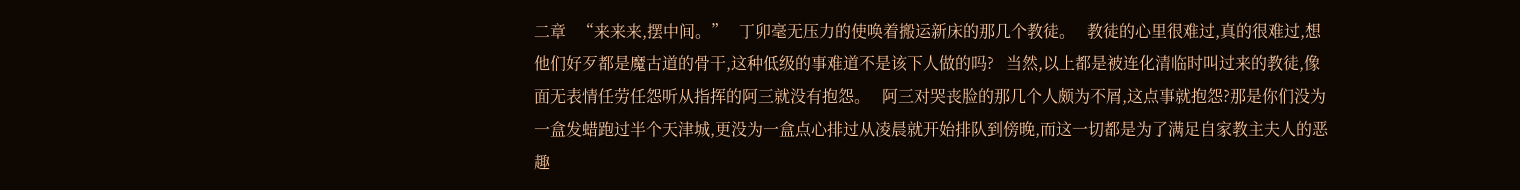二章   “来来来,摆中间。”   丁卯毫无压力的使唤着搬运新床的那几个教徒。   教徒的心里很难过,真的很难过,想他们好歹都是魔古道的骨干,这种低级的事难道不是该下人做的吗?   当然,以上都是被连化清临时叫过来的教徒,像面无表情任劳任怨听从指挥的阿三就没有抱怨。   阿三对哭丧脸的那几个人颇为不屑,这点事就抱怨?那是你们没为一盒发蜡跑过半个天津城,更没为一盒点心排过从凌晨就开始排队到傍晚,而这一切都是为了满足自家教主夫人的恶趣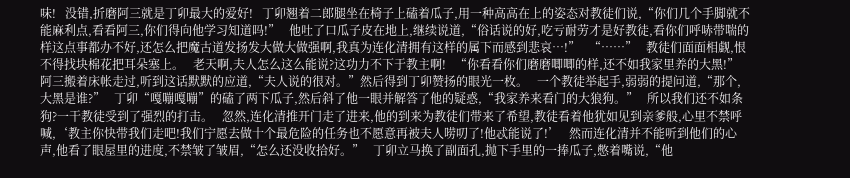味!   没错,折磨阿三就是丁卯最大的爱好!   丁卯翘着二郎腿坐在椅子上磕着瓜子,用一种高高在上的姿态对教徒们说,“你们几个手脚就不能麻利点,看看阿三,你们得向他学习知道吗!”   他吐了口瓜子皮在地上,继续说道,“俗话说的好,吃亏耐劳才是好教徒,看你们呼哧带喘的样这点事都办不好,还怎么把魔古道发扬发大做大做强啊,我真为连化清拥有这样的属下而感到悲哀…!”   “……”   教徒们面面相觑,恨不得找块棉花把耳朵塞上。   老天啊,夫人怎么这么能说?这功力不下于教主啊!   “你看看你们磨磨唧唧的样,还不如我家里养的大黑!”   阿三搬着床帐走过,听到这话默默的应道,“夫人说的很对。”然后得到丁卯赞扬的眼光一枚。   一个教徒举起手,弱弱的提问道,“那个,大黑是谁?”   丁卯“嘎嘣嘎嘣”的磕了两下瓜子,然后斜了他一眼并解答了他的疑惑,“我家养来看门的大狼狗。”   所以我们还不如条狗?一干教徒受到了强烈的打击。   忽然,连化清推开门走了进来,他的到来为教徒们带来了希望,教徒看着他犹如见到亲爹般,心里不禁呼喊,‘教主你快带我们走吧!我们宁愿去做十个最危险的任务也不愿意再被夫人唠叨了!他忒能说了!’   然而连化清并不能听到他们的心声,他看了眼屋里的进度,不禁皱了皱眉,“怎么还没收拾好。”   丁卯立马换了副面孔,抛下手里的一捧瓜子,憋着嘴说,“他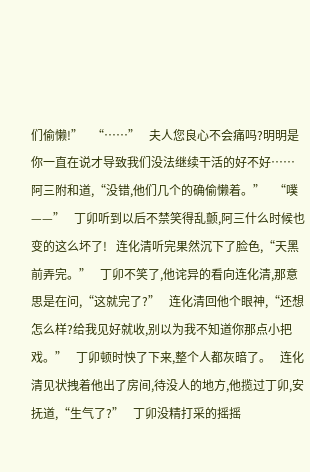们偷懒!”   “……”   夫人您良心不会痛吗?明明是你一直在说才导致我们没法继续干活的好不好……   阿三附和道,“没错,他们几个的确偷懒着。”   “噗——”   丁卯听到以后不禁笑得乱颤,阿三什么时候也变的这么坏了!   连化清听完果然沉下了脸色,“天黑前弄完。”   丁卯不笑了,他诧异的看向连化清,那意思是在问,“这就完了?”   连化清回他个眼神,“还想怎么样?给我见好就收,别以为我不知道你那点小把戏。”   丁卯顿时怏了下来,整个人都灰暗了。   连化清见状拽着他出了房间,待没人的地方,他揽过丁卯,安抚道,“生气了?”   丁卯没精打采的摇摇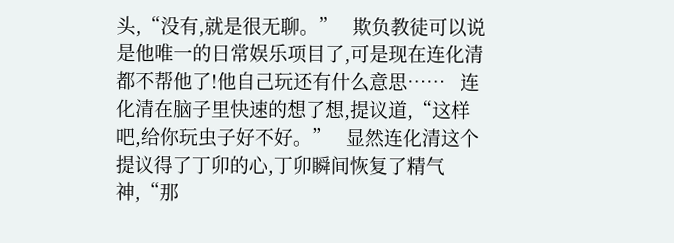头,“没有,就是很无聊。”   欺负教徒可以说是他唯一的日常娱乐项目了,可是现在连化清都不帮他了!他自己玩还有什么意思……   连化清在脑子里快速的想了想,提议道,“这样吧,给你玩虫子好不好。”   显然连化清这个提议得了丁卯的心,丁卯瞬间恢复了精气神,“那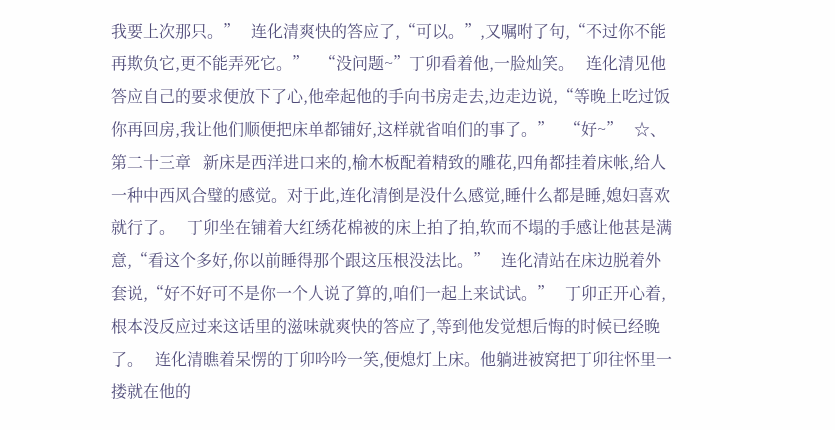我要上次那只。”   连化清爽快的答应了,“可以。”,又嘱咐了句,“不过你不能再欺负它,更不能弄死它。”   “没问题~”丁卯看着他,一脸灿笑。   连化清见他答应自己的要求便放下了心,他牵起他的手向书房走去,边走边说,“等晚上吃过饭你再回房,我让他们顺便把床单都铺好,这样就省咱们的事了。”   “好~”   ☆、第二十三章   新床是西洋进口来的,榆木板配着精致的雕花,四角都挂着床帐,给人一种中西风合璧的感觉。对于此,连化清倒是没什么感觉,睡什么都是睡,媳妇喜欢就行了。   丁卯坐在铺着大红绣花棉被的床上拍了拍,软而不塌的手感让他甚是满意,“看这个多好,你以前睡得那个跟这压根没法比。”   连化清站在床边脱着外套说,“好不好可不是你一个人说了算的,咱们一起上来试试。”   丁卯正开心着,根本没反应过来这话里的滋味就爽快的答应了,等到他发觉想后悔的时候已经晚了。   连化清瞧着呆愣的丁卯吟吟一笑,便熄灯上床。他躺进被窝把丁卯往怀里一搂就在他的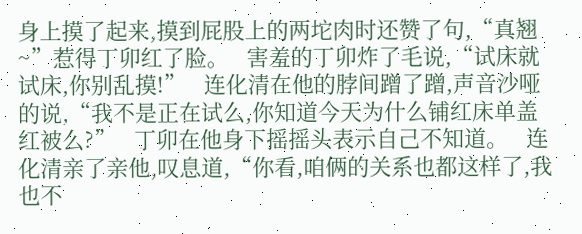身上摸了起来,摸到屁股上的两坨肉时还赞了句,“真翘~”惹得丁卯红了脸。   害羞的丁卯炸了毛说,“试床就试床,你别乱摸!”   连化清在他的脖间蹭了蹭,声音沙哑的说,“我不是正在试么,你知道今天为什么铺红床单盖红被么?”   丁卯在他身下摇摇头表示自己不知道。   连化清亲了亲他,叹息道,“你看,咱俩的关系也都这样了,我也不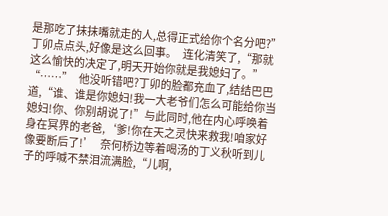是那吃了抹抹嘴就走的人,总得正式给你个名分吧?”   丁卯点点头,好像是这么回事。   连化清笑了,“那就这么愉快的决定了,明天开始你就是我媳妇了。”   “……”   他没听错吧?丁卯的脸都充血了,结结巴巴道,“谁、谁是你媳妇!我一大老爷们怎么可能给你当媳妇!你、你别胡说了!”与此同时,他在内心呼唤着身在冥界的老爸,‘爹!你在天之灵快来救我!咱家好像要断后了!’   奈何桥边等着喝汤的丁义秋听到儿子的呼喊不禁泪流满脸,“儿啊,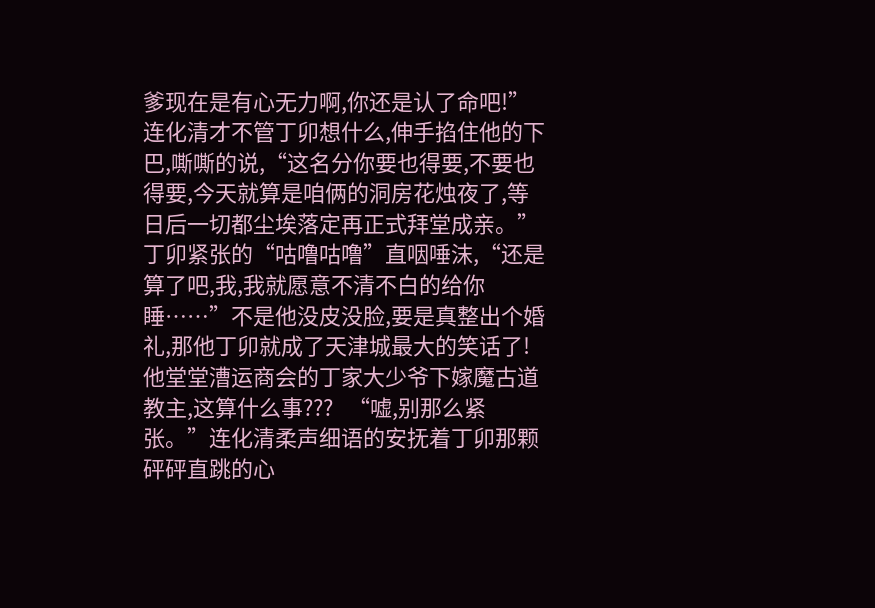爹现在是有心无力啊,你还是认了命吧!”   连化清才不管丁卯想什么,伸手掐住他的下巴,嘶嘶的说,“这名分你要也得要,不要也得要,今天就算是咱俩的洞房花烛夜了,等日后一切都尘埃落定再正式拜堂成亲。”   丁卯紧张的“咕噜咕噜”直咽唾沫,“还是算了吧,我,我就愿意不清不白的给你睡……”不是他没皮没脸,要是真整出个婚礼,那他丁卯就成了天津城最大的笑话了!他堂堂漕运商会的丁家大少爷下嫁魔古道教主,这算什么事???   “嘘,别那么紧张。”连化清柔声细语的安抚着丁卯那颗砰砰直跳的心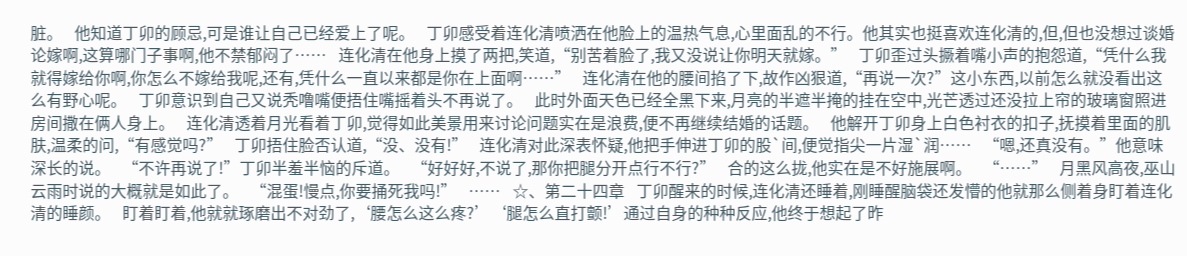脏。   他知道丁卯的顾忌,可是谁让自己已经爱上了呢。   丁卯感受着连化清喷洒在他脸上的温热气息,心里面乱的不行。他其实也挺喜欢连化清的,但,但也没想过谈婚论嫁啊,这算哪门子事啊,他不禁郁闷了……   连化清在他身上摸了两把,笑道,“别苦着脸了,我又没说让你明天就嫁。”   丁卯歪过头撅着嘴小声的抱怨道,“凭什么我就得嫁给你啊,你怎么不嫁给我呢,还有,凭什么一直以来都是你在上面啊……”   连化清在他的腰间掐了下,故作凶狠道,“再说一次?”这小东西,以前怎么就没看出这么有野心呢。   丁卯意识到自己又说秃噜嘴便捂住嘴摇着头不再说了。   此时外面天色已经全黑下来,月亮的半遮半掩的挂在空中,光芒透过还没拉上帘的玻璃窗照进房间撒在俩人身上。   连化清透着月光看着丁卯,觉得如此美景用来讨论问题实在是浪费,便不再继续结婚的话题。   他解开丁卯身上白色衬衣的扣子,抚摸着里面的肌肤,温柔的问,“有感觉吗?”   丁卯捂住脸否认道,“没、没有!”   连化清对此深表怀疑,他把手伸进丁卯的股`间,便觉指尖一片湿`润……   “嗯,还真没有。”他意味深长的说。   “不许再说了!”丁卯半羞半恼的斥道。   “好好好,不说了,那你把腿分开点行不行?”   合的这么拢,他实在是不好施展啊。   “……”   月黑风高夜,巫山云雨时说的大概就是如此了。   “混蛋!慢点,你要捅死我吗!”   ……   ☆、第二十四章   丁卯醒来的时候,连化清还睡着,刚睡醒脑袋还发懵的他就那么侧着身盯着连化清的睡颜。   盯着盯着,他就就琢磨出不对劲了,‘腰怎么这么疼?’‘腿怎么直打颤!’通过自身的种种反应,他终于想起了昨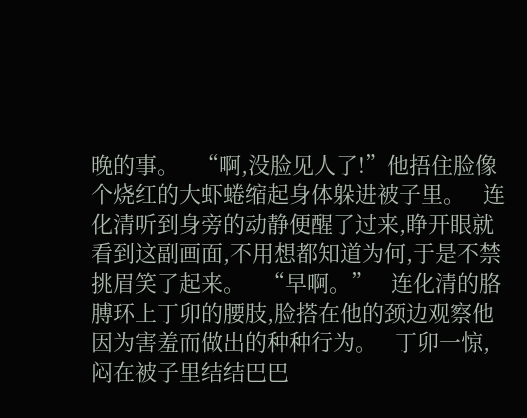晚的事。   “啊,没脸见人了!”他捂住脸像个烧红的大虾蜷缩起身体躲进被子里。   连化清听到身旁的动静便醒了过来,睁开眼就看到这副画面,不用想都知道为何,于是不禁挑眉笑了起来。   “早啊。”   连化清的胳膊环上丁卯的腰肢,脸搭在他的颈边观察他因为害羞而做出的种种行为。   丁卯一惊,闷在被子里结结巴巴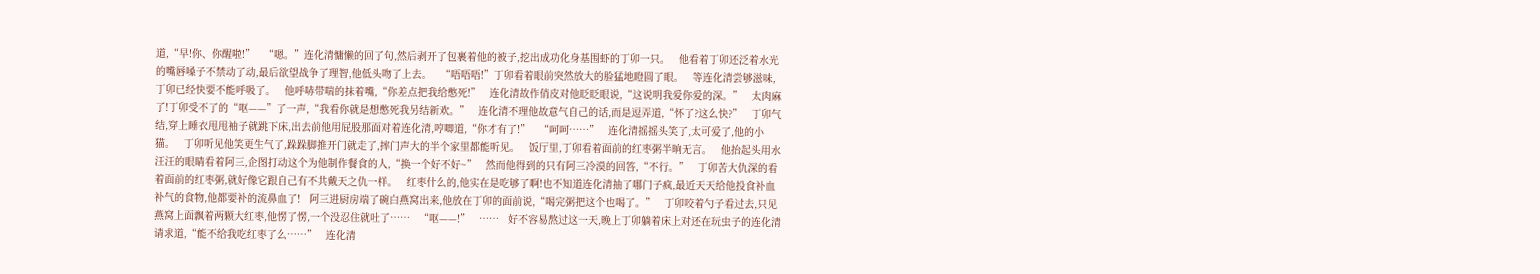道,“早!你、你醒啦!”   “嗯。”连化清慵懒的回了句,然后剥开了包裹着他的被子,挖出成功化身基围虾的丁卯一只。   他看着丁卯还泛着水光的嘴唇嗓子不禁动了动,最后欲望战争了理智,他低头吻了上去。   “唔唔唔!”丁卯看着眼前突然放大的脸猛地瞪圆了眼。   等连化清尝够滋味,丁卯已经快要不能呼吸了。   他呼哧带喘的抹着嘴,“你差点把我给憋死!”   连化清故作俏皮对他眨眨眼说,“这说明我爱你爱的深。”   太肉麻了!丁卯受不了的“呕——”了一声,“我看你就是想憋死我另结新欢。”   连化清不理他故意气自己的话,而是逗弄道,“怀了?这么快?”   丁卯气结,穿上睡衣甩甩袖子就跳下床,出去前他用屁股那面对着连化清,哼唧道,“你才有了!”   “呵呵……”   连化清摇摇头笑了,太可爱了,他的小猫。   丁卯听见他笑更生气了,跺跺脚推开门就走了,摔门声大的半个家里都能听见。   饭厅里,丁卯看着面前的红枣粥半晌无言。   他抬起头用水汪汪的眼睛看着阿三,企图打动这个为他制作餐食的人,“换一个好不好~”   然而他得到的只有阿三冷漠的回答,“不行。”   丁卯苦大仇深的看着面前的红枣粥,就好像它跟自己有不共戴天之仇一样。   红枣什么的,他实在是吃够了啊!也不知道连化清抽了哪门子疯,最近天天给他投食补血补气的食物,他都要补的流鼻血了!   阿三进厨房端了碗白燕窝出来,他放在丁卯的面前说,“喝完粥把这个也喝了。”   丁卯咬着勺子看过去,只见燕窝上面飘着两颗大红枣,他愣了愣,一个没忍住就吐了……   “呕——!”   ……   好不容易熬过这一天,晚上丁卯躺着床上对还在玩虫子的连化清请求道,“能不给我吃红枣了么……”   连化清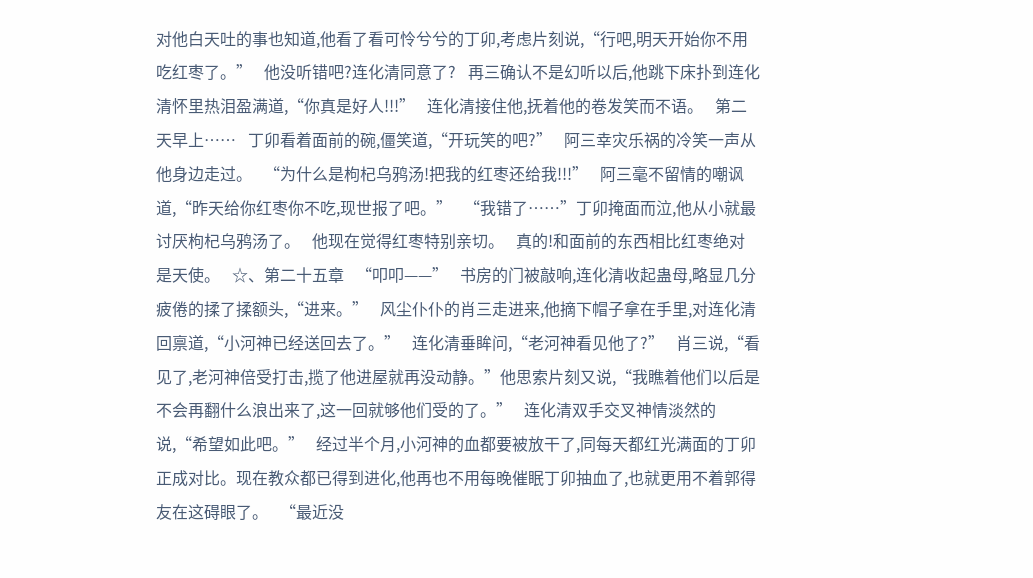对他白天吐的事也知道,他看了看可怜兮兮的丁卯,考虑片刻说,“行吧,明天开始你不用吃红枣了。”   他没听错吧?连化清同意了?   再三确认不是幻听以后,他跳下床扑到连化清怀里热泪盈满道,“你真是好人!!!”   连化清接住他,抚着他的卷发笑而不语。   第二天早上……   丁卯看着面前的碗,僵笑道,“开玩笑的吧?”   阿三幸灾乐祸的冷笑一声从他身边走过。   “为什么是枸杞乌鸦汤!把我的红枣还给我!!!”   阿三毫不留情的嘲讽道,“昨天给你红枣你不吃,现世报了吧。”   “我错了……”丁卯掩面而泣,他从小就最讨厌枸杞乌鸦汤了。   他现在觉得红枣特别亲切。   真的!和面前的东西相比红枣绝对是天使。   ☆、第二十五章   “叩叩——”   书房的门被敲响,连化清收起蛊母,略显几分疲倦的揉了揉额头,“进来。”   风尘仆仆的肖三走进来,他摘下帽子拿在手里,对连化清回禀道,“小河神已经送回去了。”   连化清垂眸问,“老河神看见他了?”   肖三说,“看见了,老河神倍受打击,揽了他进屋就再没动静。”他思索片刻又说,“我瞧着他们以后是不会再翻什么浪出来了,这一回就够他们受的了。”   连化清双手交叉神情淡然的说,“希望如此吧。”   经过半个月,小河神的血都要被放干了,同每天都红光满面的丁卯正成对比。现在教众都已得到进化,他再也不用每晚催眠丁卯抽血了,也就更用不着郭得友在这碍眼了。   “最近没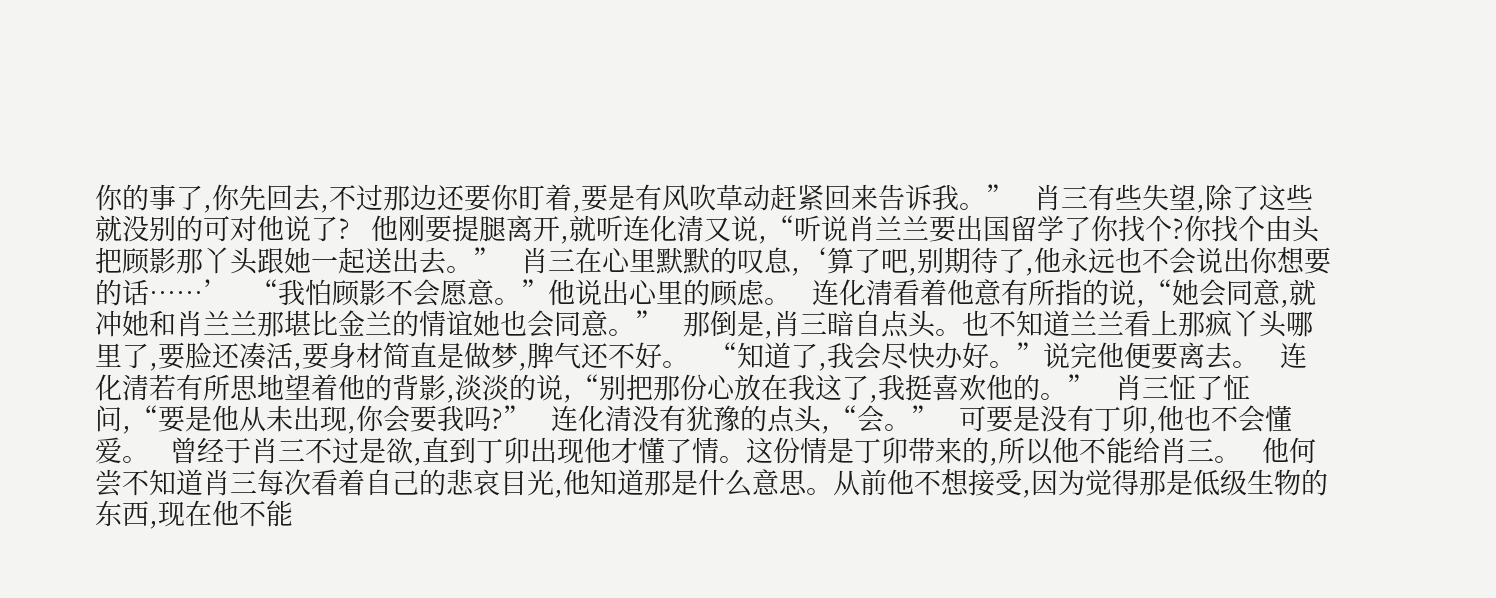你的事了,你先回去,不过那边还要你盯着,要是有风吹草动赶紧回来告诉我。”   肖三有些失望,除了这些就没别的可对他说了?   他刚要提腿离开,就听连化清又说,“听说肖兰兰要出国留学了你找个?你找个由头把顾影那丫头跟她一起送出去。”   肖三在心里默默的叹息,‘算了吧,别期待了,他永远也不会说出你想要的话……’   “我怕顾影不会愿意。”他说出心里的顾虑。   连化清看着他意有所指的说,“她会同意,就冲她和肖兰兰那堪比金兰的情谊她也会同意。”   那倒是,肖三暗自点头。也不知道兰兰看上那疯丫头哪里了,要脸还凑活,要身材简直是做梦,脾气还不好。   “知道了,我会尽快办好。”说完他便要离去。   连化清若有所思地望着他的背影,淡淡的说,“别把那份心放在我这了,我挺喜欢他的。”   肖三怔了怔问,“要是他从未出现,你会要我吗?”   连化清没有犹豫的点头,“会。”   可要是没有丁卯,他也不会懂爱。   曾经于肖三不过是欲,直到丁卯出现他才懂了情。这份情是丁卯带来的,所以他不能给肖三。   他何尝不知道肖三每次看着自己的悲哀目光,他知道那是什么意思。从前他不想接受,因为觉得那是低级生物的东西,现在他不能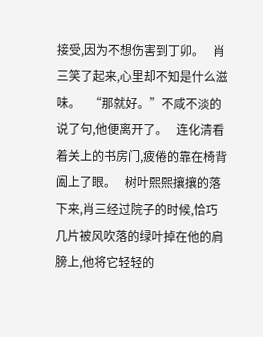接受,因为不想伤害到丁卯。   肖三笑了起来,心里却不知是什么滋味。   “那就好。”不咸不淡的说了句,他便离开了。   连化清看着关上的书房门,疲倦的靠在椅背阖上了眼。   树叶熙熙攘攘的落下来,肖三经过院子的时候,恰巧几片被风吹落的绿叶掉在他的肩膀上,他将它轻轻的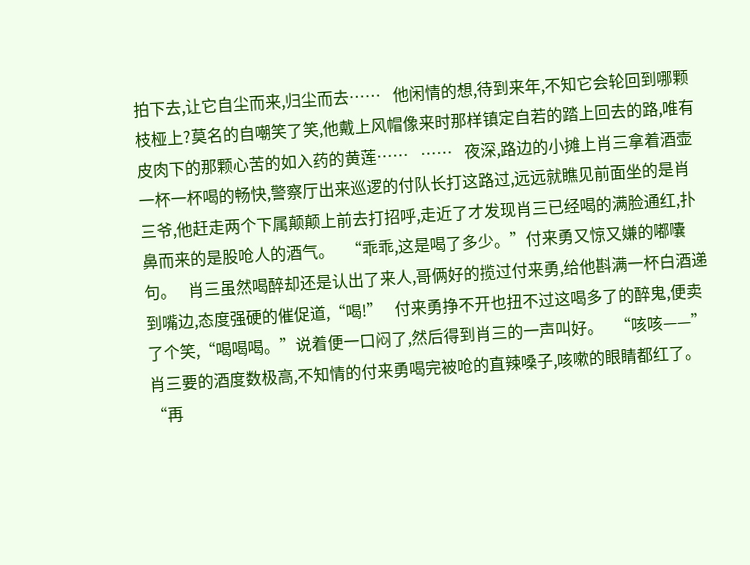拍下去,让它自尘而来,归尘而去……   他闲情的想,待到来年,不知它会轮回到哪颗枝桠上?莫名的自嘲笑了笑,他戴上风帽像来时那样镇定自若的踏上回去的路,唯有皮肉下的那颗心苦的如入药的黄莲……   ……   夜深,路边的小摊上肖三拿着酒壶一杯一杯喝的畅快,警察厅出来巡逻的付队长打这路过,远远就瞧见前面坐的是肖三爷,他赶走两个下属颠颠上前去打招呼,走近了才发现肖三已经喝的满脸通红,扑鼻而来的是股呛人的酒气。   “乖乖,这是喝了多少。”付来勇又惊又嫌的嘟囔句。   肖三虽然喝醉却还是认出了来人,哥俩好的揽过付来勇,给他斟满一杯白酒递到嘴边,态度强硬的催促道,“喝!”   付来勇挣不开也扭不过这喝多了的醉鬼,便卖了个笑,“喝喝喝。”说着便一口闷了,然后得到肖三的一声叫好。   “咳咳——”肖三要的酒度数极高,不知情的付来勇喝完被呛的直辣嗓子,咳嗽的眼睛都红了。   “再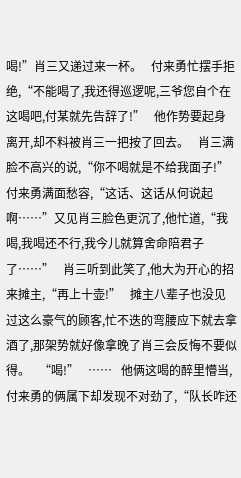喝!”肖三又递过来一杯。   付来勇忙摆手拒绝,“不能喝了,我还得巡逻呢,三爷您自个在这喝吧,付某就先告辞了!”   他作势要起身离开,却不料被肖三一把按了回去。   肖三满脸不高兴的说,“你不喝就是不给我面子!”   付来勇满面愁容,“这话、这话从何说起啊……”又见肖三脸色更沉了,他忙道,“我喝,我喝还不行,我今儿就算舍命陪君子了……”   肖三听到此笑了,他大为开心的招来摊主,“再上十壶!”   摊主八辈子也没见过这么豪气的顾客,忙不迭的弯腰应下就去拿酒了,那架势就好像拿晚了肖三会反悔不要似得。   “喝!”   ……   他俩这喝的醉里懵当,付来勇的俩属下却发现不对劲了,“队长咋还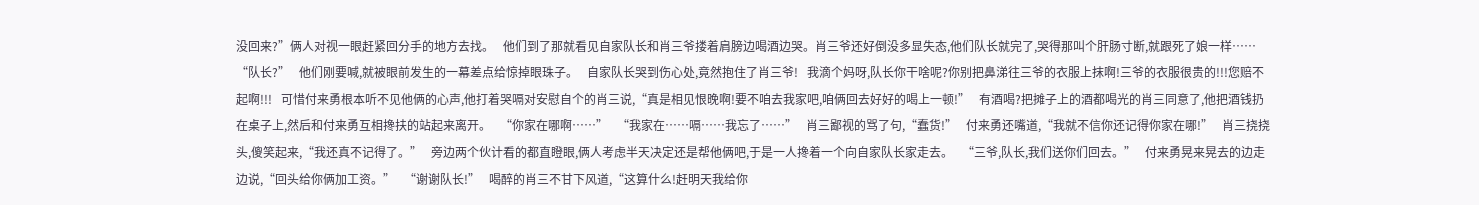没回来?”俩人对视一眼赶紧回分手的地方去找。   他们到了那就看见自家队长和肖三爷搂着肩膀边喝酒边哭。肖三爷还好倒没多显失态,他们队长就完了,哭得那叫个肝肠寸断,就跟死了娘一样……   “队长?”   他们刚要喊,就被眼前发生的一幕差点给惊掉眼珠子。   自家队长哭到伤心处,竟然抱住了肖三爷!   我滴个妈呀,队长你干啥呢?你别把鼻涕往三爷的衣服上抹啊!三爷的衣服很贵的!!!您赔不起啊!!!   可惜付来勇根本听不见他俩的心声,他打着哭嗝对安慰自个的肖三说,“真是相见恨晚啊!要不咱去我家吧,咱俩回去好好的喝上一顿!”   有酒喝?把摊子上的酒都喝光的肖三同意了,他把酒钱扔在桌子上,然后和付来勇互相搀扶的站起来离开。   “你家在哪啊……”   “我家在……嗝……我忘了……”   肖三鄙视的骂了句,“蠢货!”   付来勇还嘴道,“我就不信你还记得你家在哪!”   肖三挠挠头,傻笑起来,“我还真不记得了。”   旁边两个伙计看的都直瞪眼,俩人考虑半天决定还是帮他俩吧,于是一人搀着一个向自家队长家走去。   “三爷,队长,我们送你们回去。”   付来勇晃来晃去的边走边说,“回头给你俩加工资。”   “谢谢队长!”   喝醉的肖三不甘下风道,“这算什么!赶明天我给你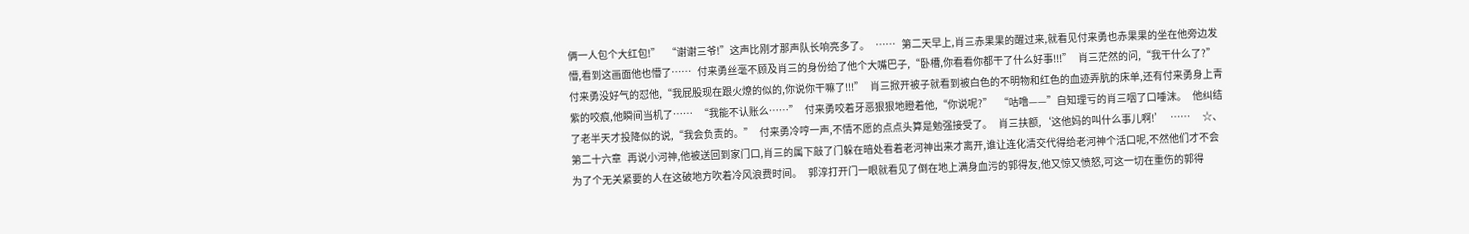俩一人包个大红包!”   “谢谢三爷!”这声比刚才那声队长响亮多了。   ……   第二天早上,肖三赤果果的醒过来,就看见付来勇也赤果果的坐在他旁边发懵,看到这画面他也懵了……   付来勇丝毫不顾及肖三的身份给了他个大嘴巴子,“卧槽,你看看你都干了什么好事!!!”   肖三茫然的问,“我干什么了?”   付来勇没好气的怼他,“我屁股现在跟火燎的似的,你说你干嘛了!!!”   肖三掀开被子就看到被白色的不明物和红色的血迹弄肮的床单,还有付来勇身上青紫的咬痕,他瞬间当机了……   “我能不认账么……”   付来勇咬着牙恶狠狠地瞪着他,“你说呢?”   “咕噜——”自知理亏的肖三咽了口唾沫。   他纠结了老半天才投降似的说,“我会负责的。”   付来勇冷哼一声,不情不愿的点点头算是勉强接受了。   肖三扶额,‘这他妈的叫什么事儿啊!’   ……      ☆、第二十六章   再说小河神,他被送回到家门口,肖三的属下敲了门躲在暗处看着老河神出来才离开,谁让连化清交代得给老河神个活口呢,不然他们才不会为了个无关紧要的人在这破地方吹着冷风浪费时间。   郭淳打开门一眼就看见了倒在地上满身血污的郭得友,他又惊又愤怒,可这一切在重伤的郭得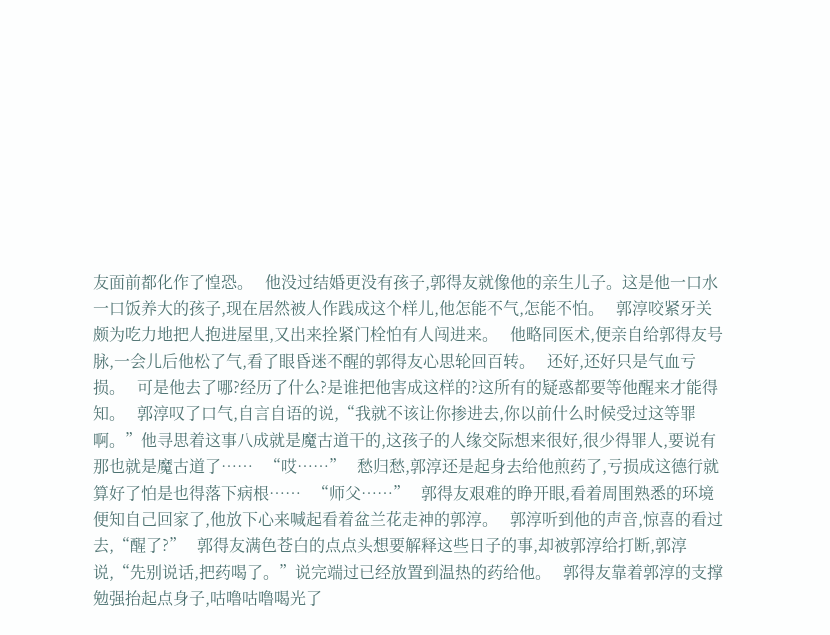友面前都化作了惶恐。   他没过结婚更没有孩子,郭得友就像他的亲生儿子。这是他一口水一口饭养大的孩子,现在居然被人作践成这个样儿,他怎能不气,怎能不怕。   郭淳咬紧牙关颇为吃力地把人抱进屋里,又出来拴紧门栓怕有人闯进来。   他略同医术,便亲自给郭得友号脉,一会儿后他松了气,看了眼昏迷不醒的郭得友心思轮回百转。   还好,还好只是气血亏损。   可是他去了哪?经历了什么?是谁把他害成这样的?这所有的疑惑都要等他醒来才能得知。   郭淳叹了口气,自言自语的说,“我就不该让你掺进去,你以前什么时候受过这等罪啊。”他寻思着这事八成就是魔古道干的,这孩子的人缘交际想来很好,很少得罪人,要说有那也就是魔古道了……   “哎……”   愁归愁,郭淳还是起身去给他煎药了,亏损成这德行就算好了怕是也得落下病根……   “师父……”   郭得友艰难的睁开眼,看着周围熟悉的环境便知自己回家了,他放下心来喊起看着盆兰花走神的郭淳。   郭淳听到他的声音,惊喜的看过去,“醒了?”   郭得友满色苍白的点点头想要解释这些日子的事,却被郭淳给打断,郭淳说,“先别说话,把药喝了。”说完端过已经放置到温热的药给他。   郭得友靠着郭淳的支撑勉强抬起点身子,咕噜咕噜喝光了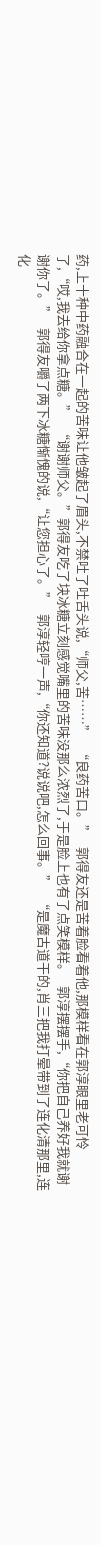药,上十种中药融合在一起的苦味让他皱起了眉头,不禁吐了吐舌头说,“师父,苦……”   “良药苦口。”   郭得友还是苦着脸看着他,那模样看在郭淳眼里老可怜了,“哎,我去给你拿点糖。”   “谢谢师父。”郭得友吃了块冰糖立刻感觉嘴里的苦味没那么浓烈了,于是脸上也有了点笑模样。   郭淳摆摆手,“你把自己养好我就谢谢你了。”   郭得友嚼了两下冰糖惭愧的说,“让您担心了。”   郭淳轻哼一声,“你还知道?说说吧,怎么回事。”   “是魔古道干的,肖三把我打晕带到了连化清那里,连化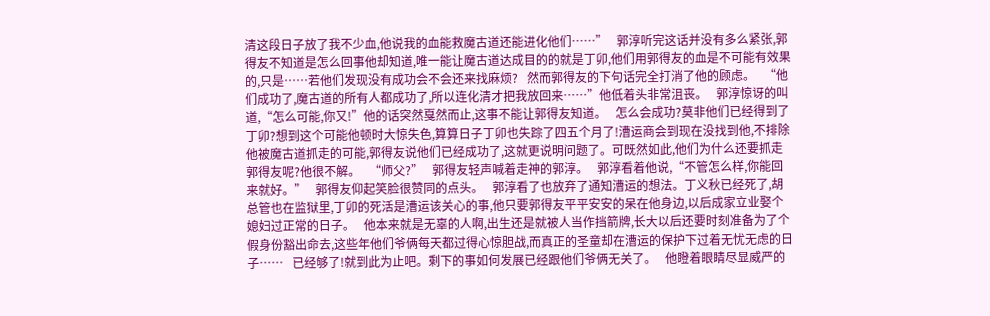清这段日子放了我不少血,他说我的血能救魔古道还能进化他们……”   郭淳听完这话并没有多么紧张,郭得友不知道是怎么回事他却知道,唯一能让魔古道达成目的的就是丁卯,他们用郭得友的血是不可能有效果的,只是……若他们发现没有成功会不会还来找麻烦?   然而郭得友的下句话完全打消了他的顾虑。   “他们成功了,魔古道的所有人都成功了,所以连化清才把我放回来……”他低着头非常沮丧。   郭淳惊讶的叫道,“怎么可能,你又!”他的话突然戛然而止,这事不能让郭得友知道。   怎么会成功?莫非他们已经得到了丁卯?想到这个可能他顿时大惊失色,算算日子丁卯也失踪了四五个月了!漕运商会到现在没找到他,不排除他被魔古道抓走的可能,郭得友说他们已经成功了,这就更说明问题了。可既然如此,他们为什么还要抓走郭得友呢?他很不解。   “师父?”   郭得友轻声喊着走神的郭淳。   郭淳看着他说,“不管怎么样,你能回来就好。”   郭得友仰起笑脸很赞同的点头。   郭淳看了也放弃了通知漕运的想法。丁义秋已经死了,胡总管也在监狱里,丁卯的死活是漕运该关心的事,他只要郭得友平平安安的呆在他身边,以后成家立业娶个媳妇过正常的日子。   他本来就是无辜的人啊,出生还是就被人当作挡箭牌,长大以后还要时刻准备为了个假身份豁出命去,这些年他们爷俩每天都过得心惊胆战,而真正的圣童却在漕运的保护下过着无忧无虑的日子……   已经够了!就到此为止吧。剩下的事如何发展已经跟他们爷俩无关了。   他瞪着眼睛尽显威严的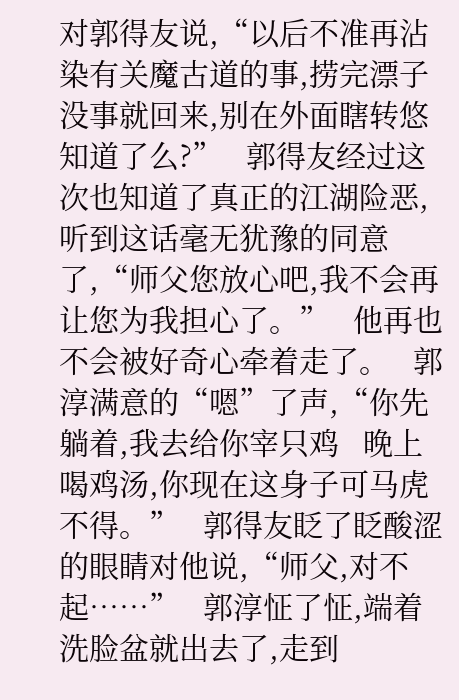对郭得友说,“以后不准再沾染有关魔古道的事,捞完漂子没事就回来,别在外面瞎转悠知道了么?”   郭得友经过这次也知道了真正的江湖险恶,听到这话毫无犹豫的同意了,“师父您放心吧,我不会再让您为我担心了。”   他再也不会被好奇心牵着走了。   郭淳满意的“嗯”了声,“你先躺着,我去给你宰只鸡   晚上喝鸡汤,你现在这身子可马虎不得。”   郭得友眨了眨酸涩的眼睛对他说,“师父,对不起……”   郭淳怔了怔,端着洗脸盆就出去了,走到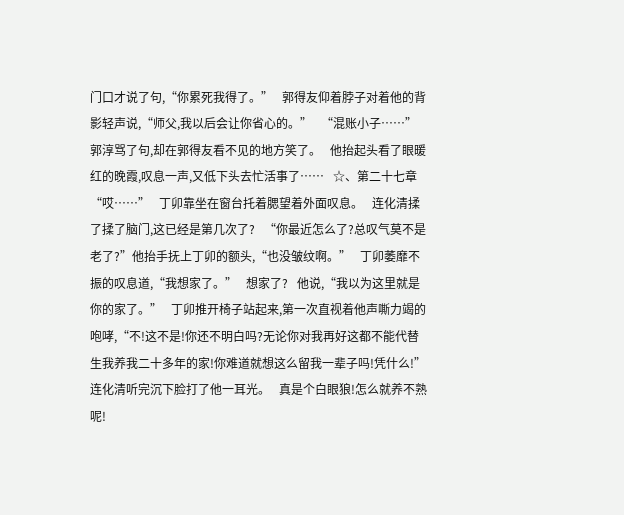门口才说了句,“你累死我得了。”   郭得友仰着脖子对着他的背影轻声说,“师父,我以后会让你省心的。”   “混账小子……”   郭淳骂了句,却在郭得友看不见的地方笑了。   他抬起头看了眼暖红的晚霞,叹息一声,又低下头去忙活事了……   ☆、第二十七章   “哎……”   丁卯靠坐在窗台托着腮望着外面叹息。   连化清揉了揉了脑门,这已经是第几次了?   “你最近怎么了?总叹气莫不是老了?”他抬手抚上丁卯的额头,“也没皱纹啊。”   丁卯萎靡不振的叹息道,“我想家了。”   想家了?   他说,“我以为这里就是你的家了。”   丁卯推开椅子站起来,第一次直视着他声嘶力竭的咆哮,“不!这不是!你还不明白吗?无论你对我再好这都不能代替生我养我二十多年的家!你难道就想这么留我一辈子吗!凭什么!”   连化清听完沉下脸打了他一耳光。   真是个白眼狼!怎么就养不熟呢!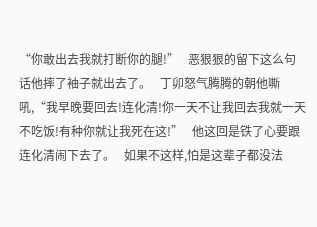“你敢出去我就打断你的腿!”   恶狠狠的留下这么句话他摔了袖子就出去了。   丁卯怒气腾腾的朝他嘶吼,“我早晚要回去!连化清!你一天不让我回去我就一天不吃饭!有种你就让我死在这!”   他这回是铁了心要跟连化清闹下去了。   如果不这样,怕是这辈子都没法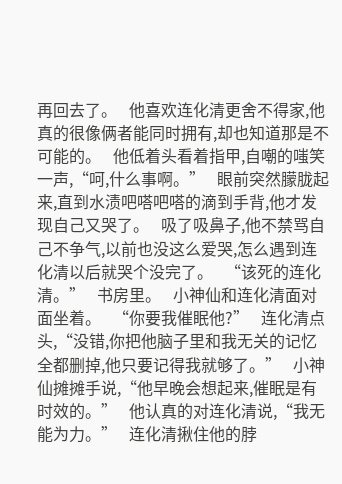再回去了。   他喜欢连化清更舍不得家,他真的很像俩者能同时拥有,却也知道那是不可能的。   他低着头看着指甲,自嘲的嗤笑一声,“呵,什么事啊。”   眼前突然朦胧起来,直到水渍吧嗒吧嗒的滴到手背,他才发现自己又哭了。   吸了吸鼻子,他不禁骂自己不争气,以前也没这么爱哭,怎么遇到连化清以后就哭个没完了。   “该死的连化清。”   书房里。   小神仙和连化清面对面坐着。   “你要我催眠他?”   连化清点头,“没错,你把他脑子里和我无关的记忆全都删掉,他只要记得我就够了。”   小神仙摊摊手说,“他早晚会想起来,催眠是有时效的。”   他认真的对连化清说,“我无能为力。”   连化清揪住他的脖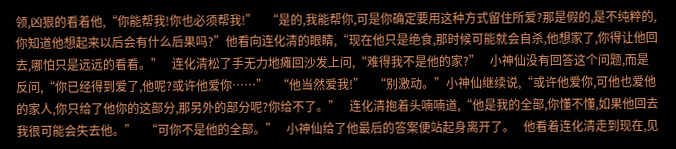领,凶狠的看着他,“你能帮我!你也必须帮我!”   “是的,我能帮你,可是你确定要用这种方式留住所爱?那是假的,是不纯粹的,你知道他想起来以后会有什么后果吗?”他看向连化清的眼睛,“现在他只是绝食,那时候可能就会自杀,他想家了,你得让他回去,哪怕只是远远的看看。”   连化清松了手无力地瘫回沙发上问,“难得我不是他的家?”   小神仙没有回答这个问题,而是反问,“你已经得到爱了,他呢?或许他爱你……”   “他当然爱我!”   “别激动。”小神仙继续说,“或许他爱你,可他也爱他的家人,你只给了他你的这部分,那另外的部分呢?你给不了。”   连化清抱着头喃喃道,“他是我的全部,你懂不懂,如果他回去我很可能会失去他。”   “可你不是他的全部。”   小神仙给了他最后的答案便站起身离开了。   他看着连化清走到现在,见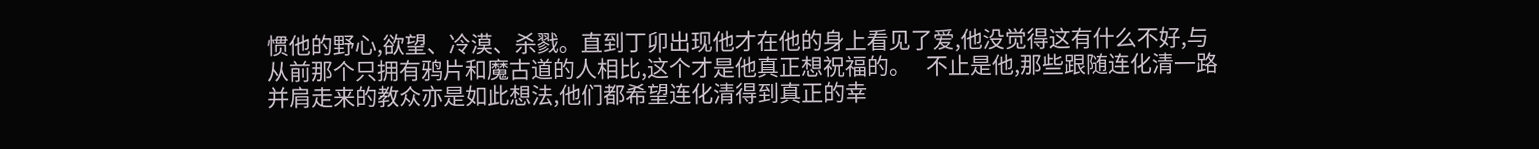惯他的野心,欲望、冷漠、杀戮。直到丁卯出现他才在他的身上看见了爱,他没觉得这有什么不好,与从前那个只拥有鸦片和魔古道的人相比,这个才是他真正想祝福的。   不止是他,那些跟随连化清一路并肩走来的教众亦是如此想法,他们都希望连化清得到真正的幸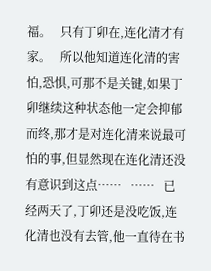福。   只有丁卯在,连化清才有家。   所以他知道连化清的害怕,恐惧,可那不是关键,如果丁卯继续这种状态他一定会抑郁而终,那才是对连化清来说最可怕的事,但显然现在连化清还没有意识到这点……   ……   已经两天了,丁卯还是没吃饭,连化清也没有去管,他一直待在书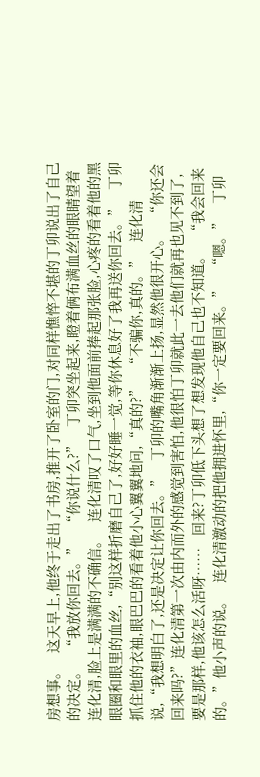房想事。   这天早上,他终于走出了书房,推开了卧室的门,对同样憔悴不堪的丁卯说出了自己的决定。   “我放你回去。”   “你说什么?”   丁卯突坐起来,瞪着俩布满血丝的眼睛望着连化清,脸上是满满的不确信。   连化清叹了口气,坐到他面前捧起那张脸,心疼的看着他的黑眼圈和眼里的血丝,“别这样折磨自己了,好好睡一觉,等你休息好了我再送你回去。”   丁卯抓住他的衣袖,眼巴巴的看着他小心翼翼地问,“真的?”   “不骗你,真的。”   连化清说,“我想明白了,还是决定让你回去。”   丁卯的嘴角渐渐上扬,显然他很开心。   “你还会回来吗?”连化清第一次由内而外的感觉到害怕,他很怕丁卯就此一去他们就再也见不到了,要是那样,他该怎么活呀……   回来?丁卯低下头想了想发现他自己也不知道。   “我会回来的。”他小声的说。   连化清激动的把他拥进怀里,“你一定要回来。”   “嗯。”   丁卯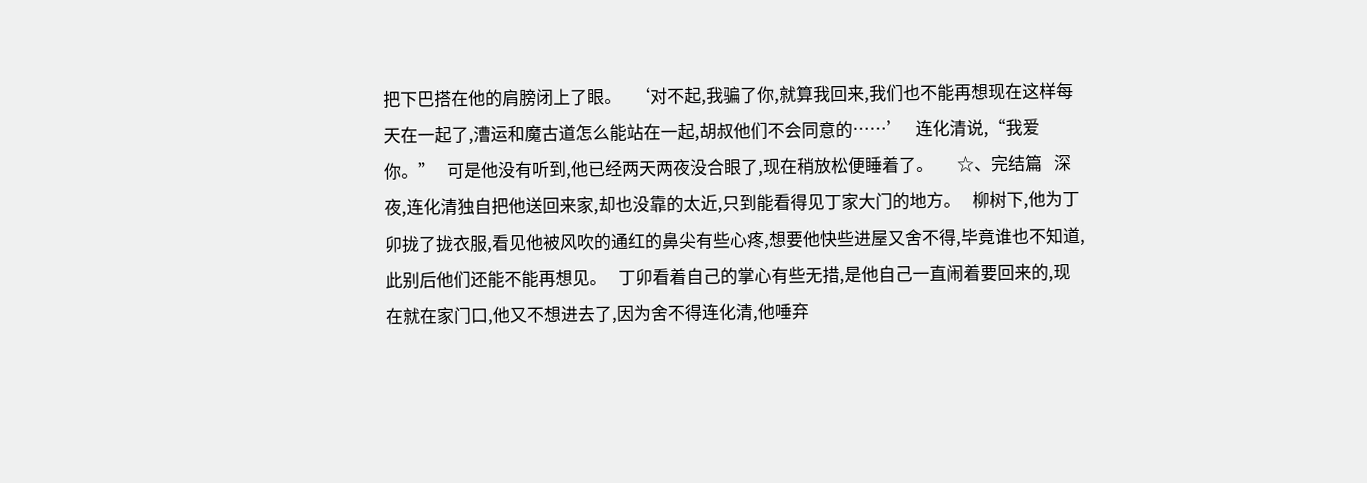把下巴搭在他的肩膀闭上了眼。   ‘对不起,我骗了你,就算我回来,我们也不能再想现在这样每天在一起了,漕运和魔古道怎么能站在一起,胡叔他们不会同意的……’   连化清说,“我爱你。”   可是他没有听到,他已经两天两夜没合眼了,现在稍放松便睡着了。      ☆、完结篇   深夜,连化清独自把他送回来家,却也没靠的太近,只到能看得见丁家大门的地方。   柳树下,他为丁卯拢了拢衣服,看见他被风吹的通红的鼻尖有些心疼,想要他快些进屋又舍不得,毕竟谁也不知道,此别后他们还能不能再想见。   丁卯看着自己的掌心有些无措,是他自己一直闹着要回来的,现在就在家门口,他又不想进去了,因为舍不得连化清,他唾弃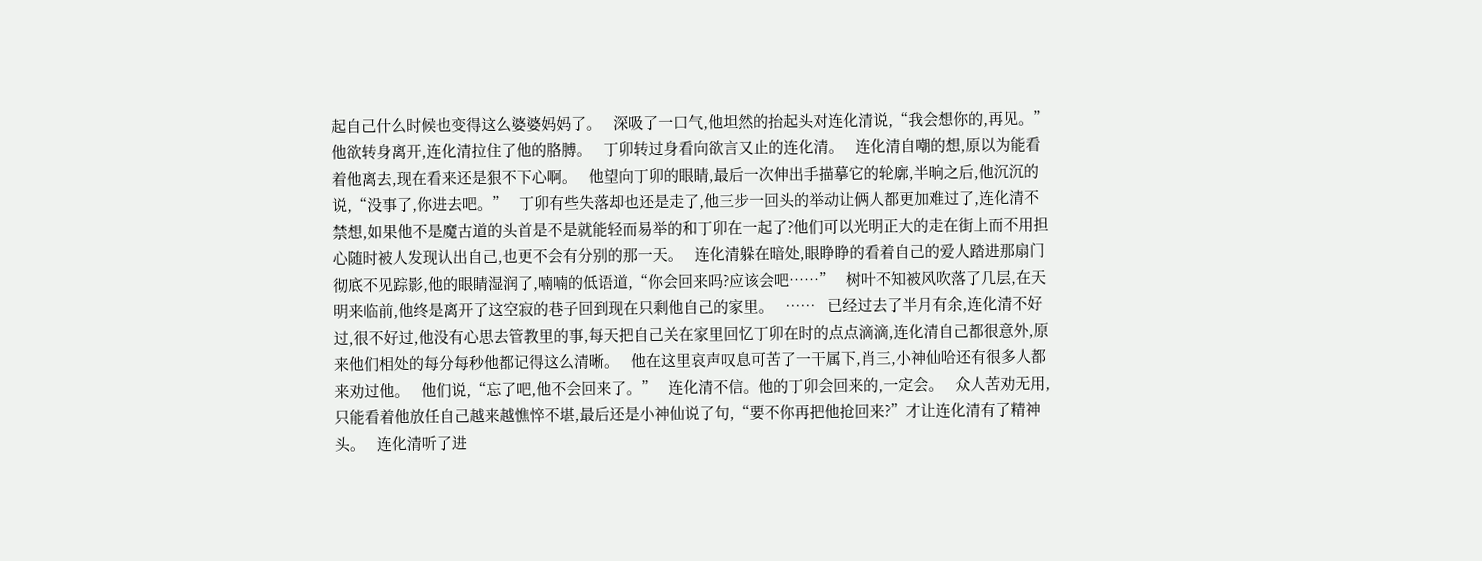起自己什么时候也变得这么婆婆妈妈了。   深吸了一口气,他坦然的抬起头对连化清说,“我会想你的,再见。”   他欲转身离开,连化清拉住了他的胳膊。   丁卯转过身看向欲言又止的连化清。   连化清自嘲的想,原以为能看着他离去,现在看来还是狠不下心啊。   他望向丁卯的眼睛,最后一次伸出手描摹它的轮廓,半晌之后,他沉沉的说,“没事了,你进去吧。”   丁卯有些失落却也还是走了,他三步一回头的举动让俩人都更加难过了,连化清不禁想,如果他不是魔古道的头首是不是就能轻而易举的和丁卯在一起了?他们可以光明正大的走在街上而不用担心随时被人发现认出自己,也更不会有分别的那一天。   连化清躲在暗处,眼睁睁的看着自己的爱人踏进那扇门彻底不见踪影,他的眼睛湿润了,喃喃的低语道,“你会回来吗?应该会吧……”   树叶不知被风吹落了几层,在天明来临前,他终是离开了这空寂的巷子回到现在只剩他自己的家里。   ……   已经过去了半月有余,连化清不好过,很不好过,他没有心思去管教里的事,每天把自己关在家里回忆丁卯在时的点点滴滴,连化清自己都很意外,原来他们相处的每分每秒他都记得这么清晰。   他在这里哀声叹息可苦了一干属下,肖三,小神仙哈还有很多人都来劝过他。   他们说,“忘了吧,他不会回来了。”   连化清不信。他的丁卯会回来的,一定会。   众人苦劝无用,只能看着他放任自己越来越憔悴不堪,最后还是小神仙说了句,“要不你再把他抢回来?”才让连化清有了精神头。   连化清听了进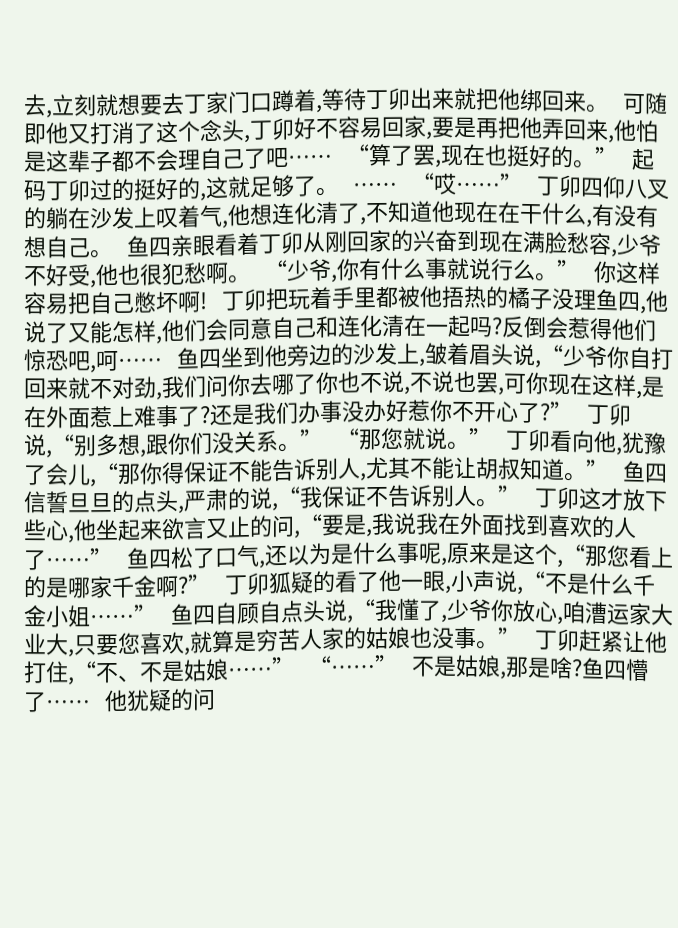去,立刻就想要去丁家门口蹲着,等待丁卯出来就把他绑回来。   可随即他又打消了这个念头,丁卯好不容易回家,要是再把他弄回来,他怕是这辈子都不会理自己了吧……   “算了罢,现在也挺好的。”   起码丁卯过的挺好的,这就足够了。   ……   “哎……”   丁卯四仰八叉的躺在沙发上叹着气,他想连化清了,不知道他现在在干什么,有没有想自己。   鱼四亲眼看着丁卯从刚回家的兴奋到现在满脸愁容,少爷不好受,他也很犯愁啊。   “少爷,你有什么事就说行么。”   你这样容易把自己憋坏啊!   丁卯把玩着手里都被他捂热的橘子没理鱼四,他说了又能怎样,他们会同意自己和连化清在一起吗?反倒会惹得他们惊恐吧,呵……   鱼四坐到他旁边的沙发上,皱着眉头说,“少爷你自打回来就不对劲,我们问你去哪了你也不说,不说也罢,可你现在这样,是在外面惹上难事了?还是我们办事没办好惹你不开心了?”   丁卯说,“别多想,跟你们没关系。”   “那您就说。”   丁卯看向他,犹豫了会儿,“那你得保证不能告诉别人,尤其不能让胡叔知道。”   鱼四信誓旦旦的点头,严肃的说,“我保证不告诉别人。”   丁卯这才放下些心,他坐起来欲言又止的问,“要是,我说我在外面找到喜欢的人了……”   鱼四松了口气,还以为是什么事呢,原来是这个,“那您看上的是哪家千金啊?”   丁卯狐疑的看了他一眼,小声说,“不是什么千金小姐……”   鱼四自顾自点头说,“我懂了,少爷你放心,咱漕运家大业大,只要您喜欢,就算是穷苦人家的姑娘也没事。”   丁卯赶紧让他打住,“不、不是姑娘……”   “……”   不是姑娘,那是啥?鱼四懵了……   他犹疑的问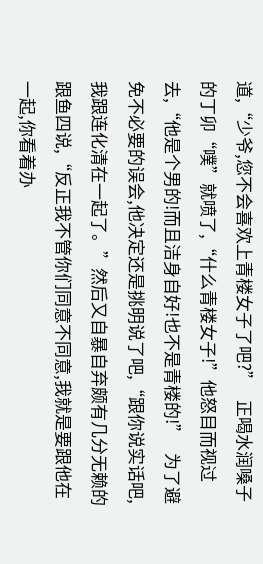道,“少爷,您不会喜欢上青楼女子了吧?”   正喝水润嗓子的丁卯“噗”就喷了,“什么青楼女子!”他怒目而视过去,“他是个男的!而且洁身自好!也不是青楼的!”   为了避免不必要的误会,他决定还是挑明说了吧,“跟你说实话吧,我跟连化清在一起了。”然后又自暴自弃颇有几分无赖的跟鱼四说,“反正我不管你们同意不同意,我就是要跟他在一起,你看着办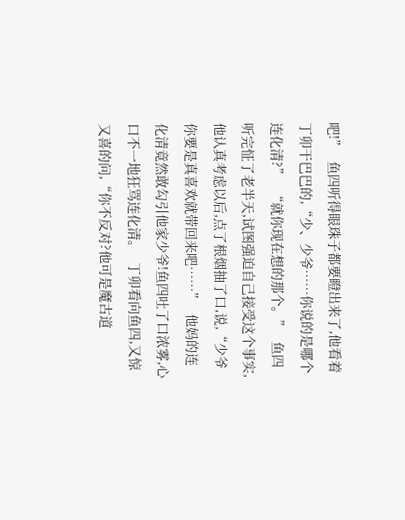吧!”   鱼四听得眼珠子都要瞪出来了,他看着丁卯干巴巴的,“少、少爷……你说的是哪个连化清?”   “就你现在想的那个。”   鱼四听完怔了老半天,试图强迫自己接受这个事实,他认真考虑以后,点了根烟抽了口,说,“少爷你要是真喜欢就带回来吧……”   他妈的连化清竟然敢勾引他家少爷!鱼四吐了口浓雾,心口不一地狂骂连化清。   丁卯看向鱼四,又惊又喜的问,“你不反对?他可是魔古道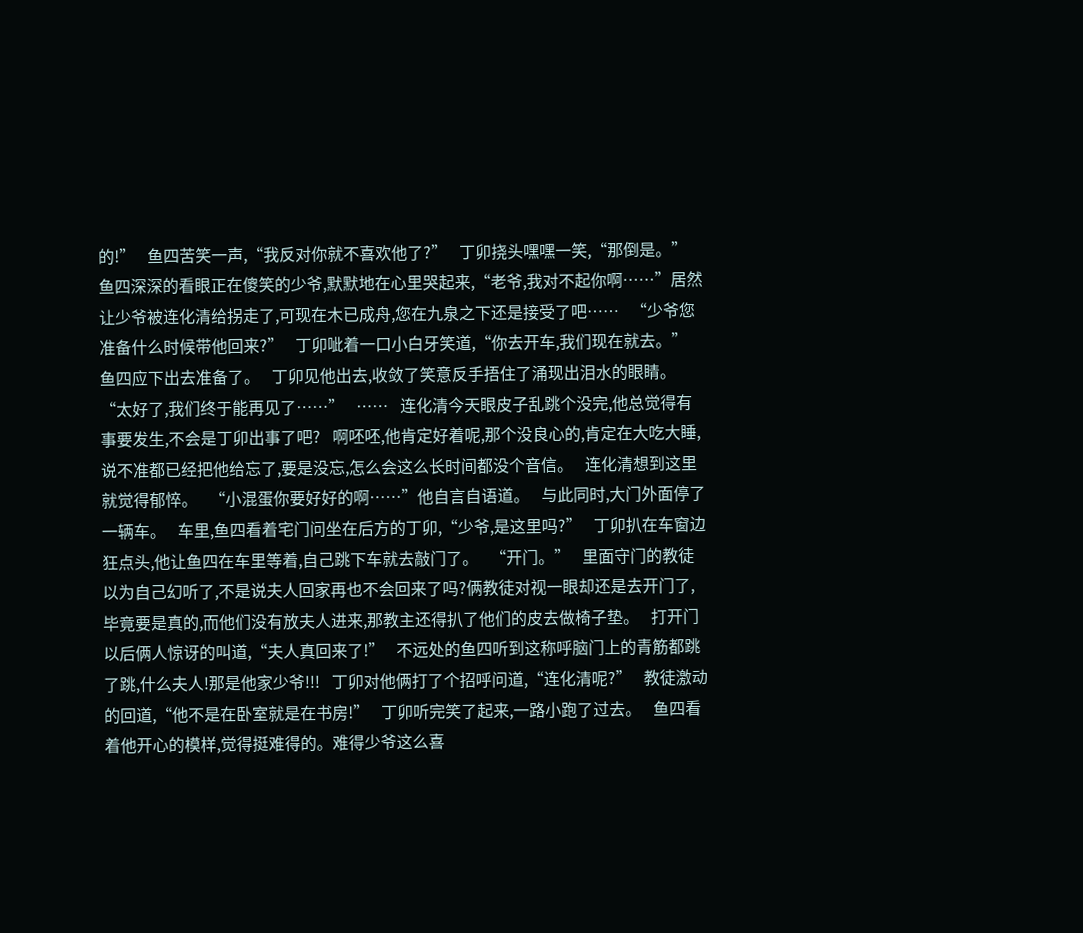的!”   鱼四苦笑一声,“我反对你就不喜欢他了?”   丁卯挠头嘿嘿一笑,“那倒是。”   鱼四深深的看眼正在傻笑的少爷,默默地在心里哭起来,“老爷,我对不起你啊……”居然让少爷被连化清给拐走了,可现在木已成舟,您在九泉之下还是接受了吧……   “少爷您准备什么时候带他回来?”   丁卯呲着一口小白牙笑道,“你去开车,我们现在就去。”   鱼四应下出去准备了。   丁卯见他出去,收敛了笑意反手捂住了涌现出泪水的眼睛。   “太好了,我们终于能再见了……”   ……   连化清今天眼皮子乱跳个没完,他总觉得有事要发生,不会是丁卯出事了吧?   啊呸呸,他肯定好着呢,那个没良心的,肯定在大吃大睡,说不准都已经把他给忘了,要是没忘,怎么会这么长时间都没个音信。   连化清想到这里就觉得郁悴。   “小混蛋你要好好的啊……”他自言自语道。   与此同时,大门外面停了一辆车。   车里,鱼四看着宅门问坐在后方的丁卯,“少爷,是这里吗?”   丁卯扒在车窗边狂点头,他让鱼四在车里等着,自己跳下车就去敲门了。   “开门。”   里面守门的教徒以为自己幻听了,不是说夫人回家再也不会回来了吗?俩教徒对视一眼却还是去开门了,毕竟要是真的,而他们没有放夫人进来,那教主还得扒了他们的皮去做椅子垫。   打开门以后俩人惊讶的叫道,“夫人真回来了!”   不远处的鱼四听到这称呼脑门上的青筋都跳了跳,什么夫人!那是他家少爷!!!   丁卯对他俩打了个招呼问道,“连化清呢?”   教徒激动的回道,“他不是在卧室就是在书房!”   丁卯听完笑了起来,一路小跑了过去。   鱼四看着他开心的模样,觉得挺难得的。难得少爷这么喜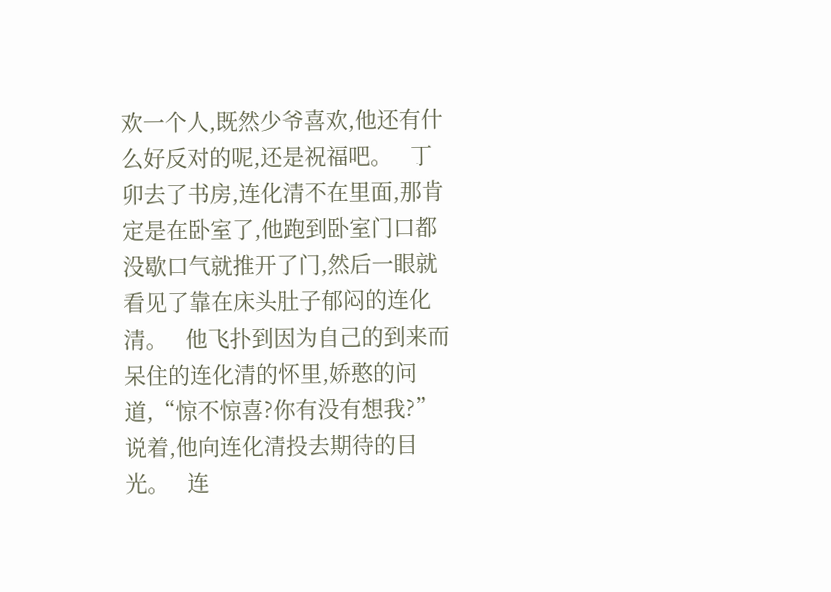欢一个人,既然少爷喜欢,他还有什么好反对的呢,还是祝福吧。   丁卯去了书房,连化清不在里面,那肯定是在卧室了,他跑到卧室门口都没歇口气就推开了门,然后一眼就看见了靠在床头肚子郁闷的连化清。   他飞扑到因为自己的到来而呆住的连化清的怀里,娇憨的问道,“惊不惊喜?你有没有想我?”说着,他向连化清投去期待的目光。   连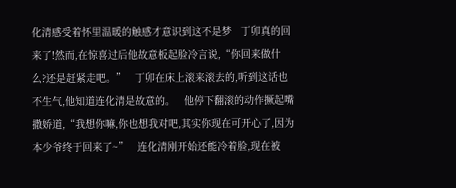化清感受着怀里温暖的触感才意识到这不是梦   丁卯真的回来了!然而,在惊喜过后他故意板起脸冷言说,“你回来做什么?还是赶紧走吧。”   丁卯在床上滚来滚去的,听到这话也不生气,他知道连化清是故意的。   他停下翻滚的动作撅起嘴撒娇道,“我想你嘛,你也想我对吧,其实你现在可开心了,因为本少爷终于回来了~”   连化清刚开始还能冷着脸,现在被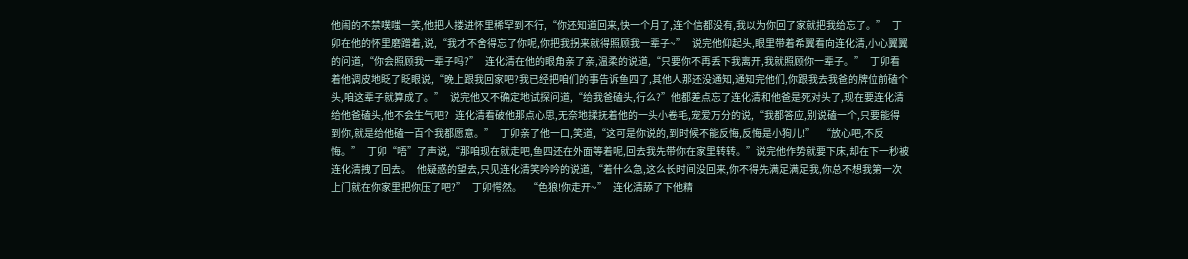他闹的不禁噗嗤一笑,他把人搂进怀里稀罕到不行,“你还知道回来,快一个月了,连个信都没有,我以为你回了家就把我给忘了。”   丁卯在他的怀里磨蹭着,说,“我才不舍得忘了你呢,你把我拐来就得照顾我一辈子~”   说完他仰起头,眼里带着希翼看向连化清,小心翼翼的问道,“你会照顾我一辈子吗?”   连化清在他的眼角亲了亲,温柔的说道,“只要你不再丢下我离开,我就照顾你一辈子。”   丁卯看着他调皮地眨了眨眼说,“晚上跟我回家吧?我已经把咱们的事告诉鱼四了,其他人那还没通知,通知完他们,你跟我去我爸的牌位前磕个头,咱这辈子就算成了。”   说完他又不确定地试探问道,“给我爸磕头,行么?”他都差点忘了连化清和他爸是死对头了,现在要连化清给他爸磕头,他不会生气吧?   连化清看破他那点心思,无奈地揉抚着他的一头小卷毛,宠爱万分的说,“我都答应,别说磕一个,只要能得到你,就是给他磕一百个我都愿意。”   丁卯亲了他一口,笑道,“这可是你说的,到时候不能反悔,反悔是小狗儿!”   “放心吧,不反悔。”   丁卯“唔”了声说,“那咱现在就走吧,鱼四还在外面等着呢,回去我先带你在家里转转。”说完他作势就要下床,却在下一秒被连化清拽了回去。   他疑惑的望去,只见连化清笑吟吟的说道,“着什么急,这么长时间没回来,你不得先满足满足我,你总不想我第一次上门就在你家里把你压了吧?”   丁卯愕然。   “色狼!你走开~”   连化清舔了下他精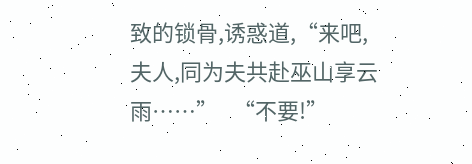致的锁骨,诱惑道,“来吧,夫人,同为夫共赴巫山享云雨……”   “不要!”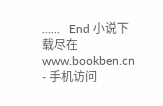……   End 小说下载尽在www.bookben.cn - 手机访问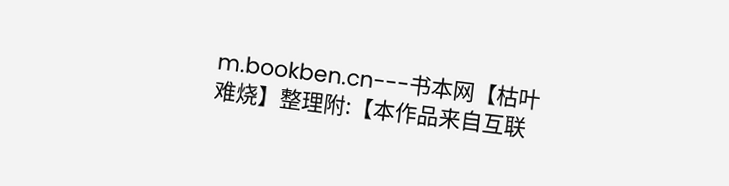m.bookben.cn---书本网【枯叶难烧】整理附:【本作品来自互联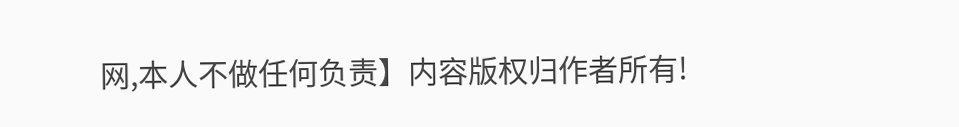网,本人不做任何负责】内容版权归作者所有!